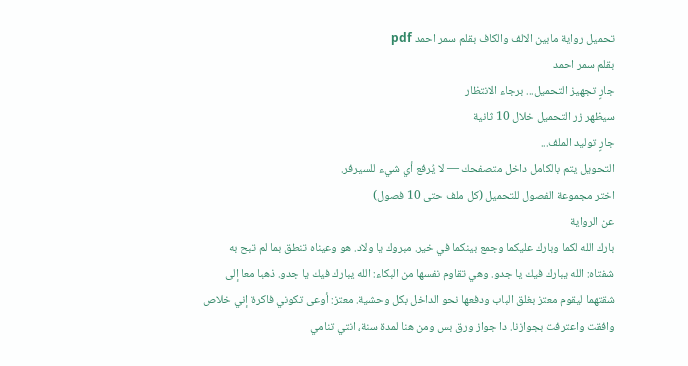تحميل رواية مابين الالف والكاف بقلم سمر احمد pdf
بقلم سمر احمد
جارٍ تجهيز التحميل... برجاء الانتظار
سيظهر زر التحميل خلال 10 ثانية
جارٍ توليد الملف...
التحويل يتم بالكامل داخل متصفحك — لا يُرفع أي شيء للسيرفر.
اختر مجموعة الفصول للتحميل (كل ملف حتى 10 فصول)
عن الرواية
بارك الله لكما وبارك عليكما وجمع بينكما في خير. مبروك يا ولاد. هو وعيناه تنطق بما لم تبح به شفتاه: الله يبارك فيك يا جدو. وهي تقاوم نفسها من البكاء: الله يبارك فيك يا جدو. ذهبا معا إلى شقتهما ليقوم معتز بغلق الباب ودفعها نحو الداخل بكل وحشية. معتز: أوعى تكوني فاكرة إني خلاص وافقت واعترفت بجوازنا. دا جواز ورق بس ومن هنا لمدة سنة، انتي تنامي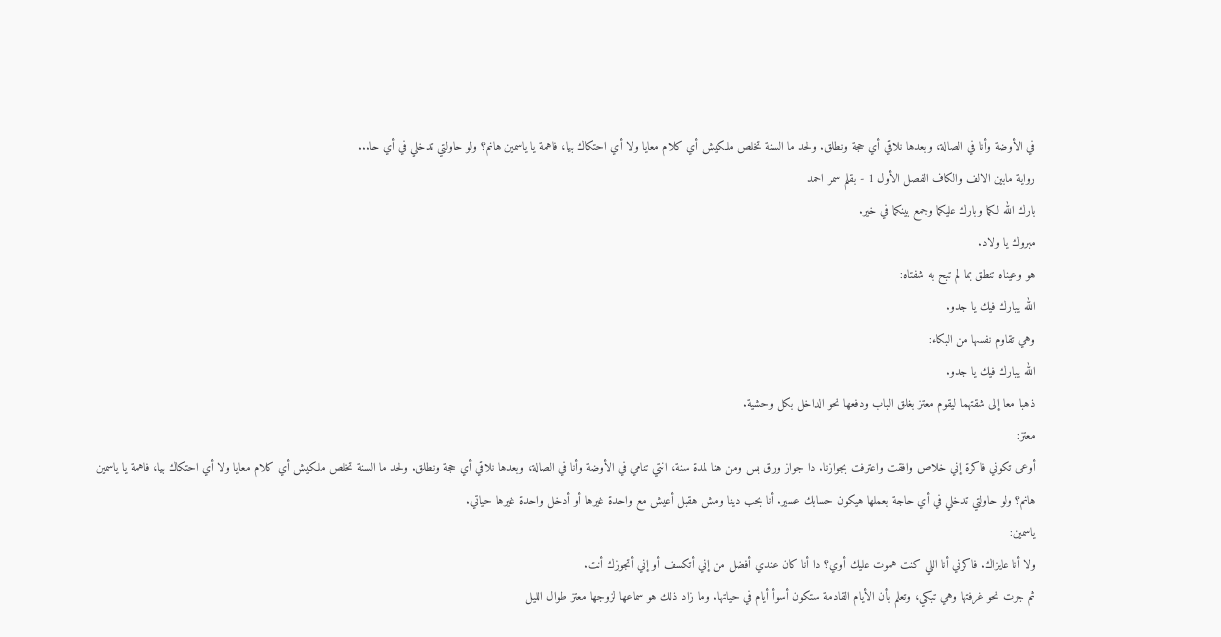في الأوضة وأنا في الصالة، وبعدها نلاقي أي حجة ونطلق. ولحد ما السنة تخلص ملكيش أي كلام معايا ولا أي احتكاك بيا، فاهمة يا ياسمين هانم؟ ولو حاولتي تدخلي في أي حا...
رواية مابين الالف والكاف الفصل الأول 1 - بقلم سمر احمد
بارك الله لكما وبارك عليكما وجمع بينكما في خير.
مبروك يا ولاد.
هو وعيناه تنطق بما لم تبح به شفتاه:
الله يبارك فيك يا جدو.
وهي تقاوم نفسها من البكاء:
الله يبارك فيك يا جدو.
ذهبا معا إلى شقتهما ليقوم معتز بغلق الباب ودفعها نحو الداخل بكل وحشية.
معتز:
أوعى تكوني فاكرة إني خلاص وافقت واعترفت بجوازنا. دا جواز ورق بس ومن هنا لمدة سنة، انتي تنامي في الأوضة وأنا في الصالة، وبعدها نلاقي أي حجة ونطلق. ولحد ما السنة تخلص ملكيش أي كلام معايا ولا أي احتكاك بيا، فاهمة يا ياسمين هانم؟ ولو حاولتي تدخلي في أي حاجة بعملها هيكون حسابك عسير. أنا بحب دينا ومش هقبل أعيش مع واحدة غيرها أو أدخل واحدة غيرها حياتي.
ياسمين:
ولا أنا عايزاك. فاكرني أنا اللي كنت هموت عليك أوي؟ دا أنا كان عندي أفضل من إني أتكسف أو إني أتجوزك أنت.
ثم جرت نحو غرفتها وهي تبكي، وتعلم بأن الأيام القادمة ستكون أسوأ أيام في حياتها. وما زاد ذلك هو سماعها لزوجها معتز طوال الليل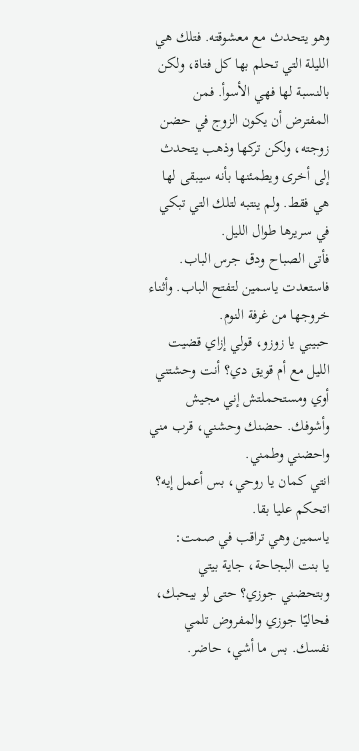وهو يتحدث مع معشوقته. فتلك هي الليلة التي تحلم بها كل فتاة، ولكن بالنسبة لها فهي الأسوأ. فمن المفترض أن يكون الزوج في حضن زوجته، ولكن تركها وذهب يتحدث إلى أخرى ويطمئنها بأنه سيبقى لها هي فقط. ولم ينتبه لتلك التي تبكي في سريرها طوال الليل.
فأتى الصباح ودق جرس الباب. فاستعدت ياسمين لتفتح الباب. وأثناء خروجها من غرفة النوم.
حبيبي يا زوزو، قولي إزاي قضيت الليل مع أم قويق دي؟ أنت وحشتني أوي ومستحملتش إني مجيش وأشوفك. حضنك وحشني، قرب مني واحضني وطمني.
انتي كمان يا روحي، بس أعمل إيه؟ اتحكم عليا بقا.
ياسمين وهي تراقب في صمت:
يا بنت البجاحة، جاية بيتي وبتحضني جوزي؟ حتى لو بيحبك، فحاليًا جوزي والمفروض تلمي نفسك. بس ما أشي، حاضر.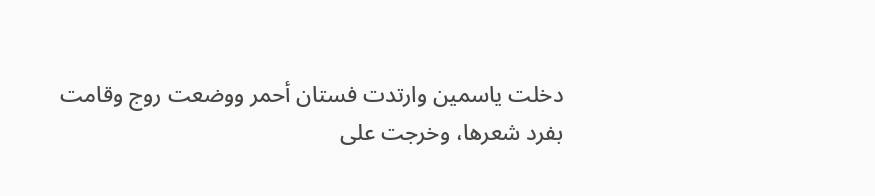دخلت ياسمين وارتدت فستان أحمر ووضعت روج وقامت بفرد شعرها، وخرجت على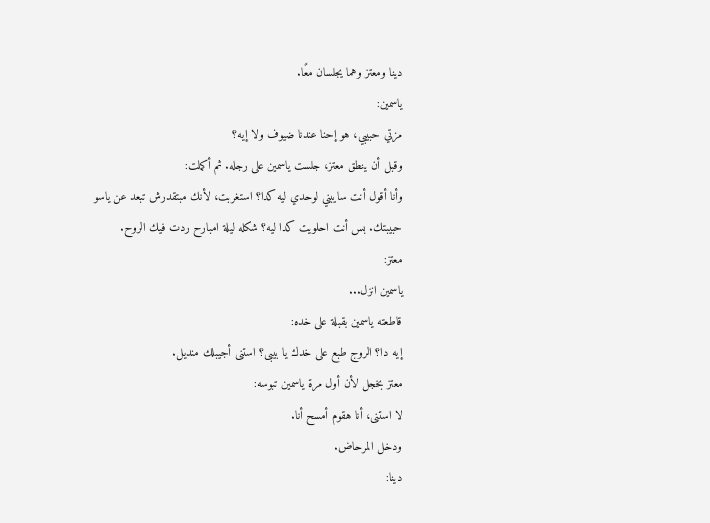دينا ومعتز وهما يجلسان معًا.
ياسمين:
مزتي حبيبي، هو إحنا عندنا ضيوف ولا إيه؟
وقبل أن ينطق معتز، جلست ياسمين على رجله. ثم أكملت:
وأنا أقول أنت سايبني لوحدي ليه كدا؟ استغربت، لأنك مبتقدرش تبعد عن ياسو حبيبتك. بس أنت احلويت كدا ليه؟ شكله ليلة امبارح ردت فيك الروح.
معتز:
ياسمين انزل...
قاطعته ياسمين بقبلة على خده:
إيه دا؟ الروج طبع على خدك يا بيبى؟ استنى أجيبلك منديل.
معتز بخجل لأن أول مرة ياسمين تبوسه:
لا استنى، أنا هقوم أمسح أنا.
ودخل المرحاض.
دينا: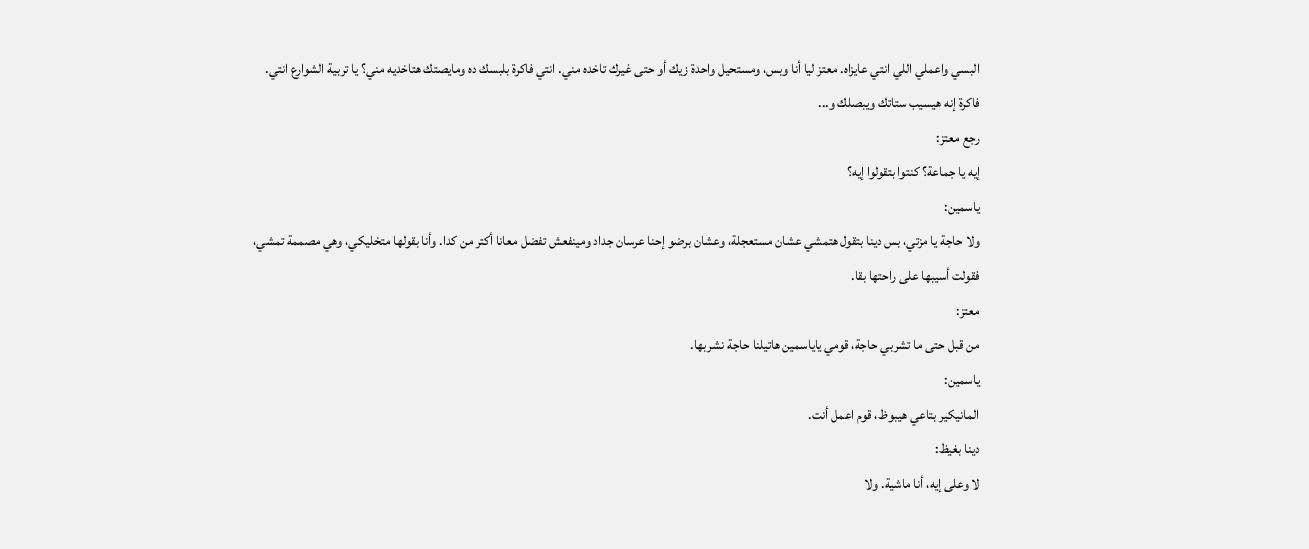البسي واعملي اللي انتي عايزاه. معتز ليا أنا وبس، ومستحيل واحدة زيك أو حتى غيرك تاخده مني. انتي فاكرة بلبسك ده ومايصتك هتاخديه مني؟ يا تربية الشوارع انتي. فاكرة إنه هيسيب ستاتك ويبصلك و...
رجع معتز:
إيه يا جماعة؟ كنتوا بتقولوا إيه؟
ياسمين:
ولا حاجة يا مزتي، بس دينا بتقول هتمشي عشان مستعجلة، وعشان برضو إحنا عرسان جداد ومينفعش تفضل معانا أكتر من كدا. وأنا بقولها متخليكي، وهي مصممة تمشي، فقولت أسيبها على راحتها بقا.
معتز:
من قبل حتى ما تشربي حاجة، قومي ياياسمين هاتيلنا حاجة نشربها.
ياسمين:
المانيكير بتاعي هيبوظ، قوم اعمل أنت.
دينا بغيظ:
لا وعلى إيه، أنا ماشية. ولا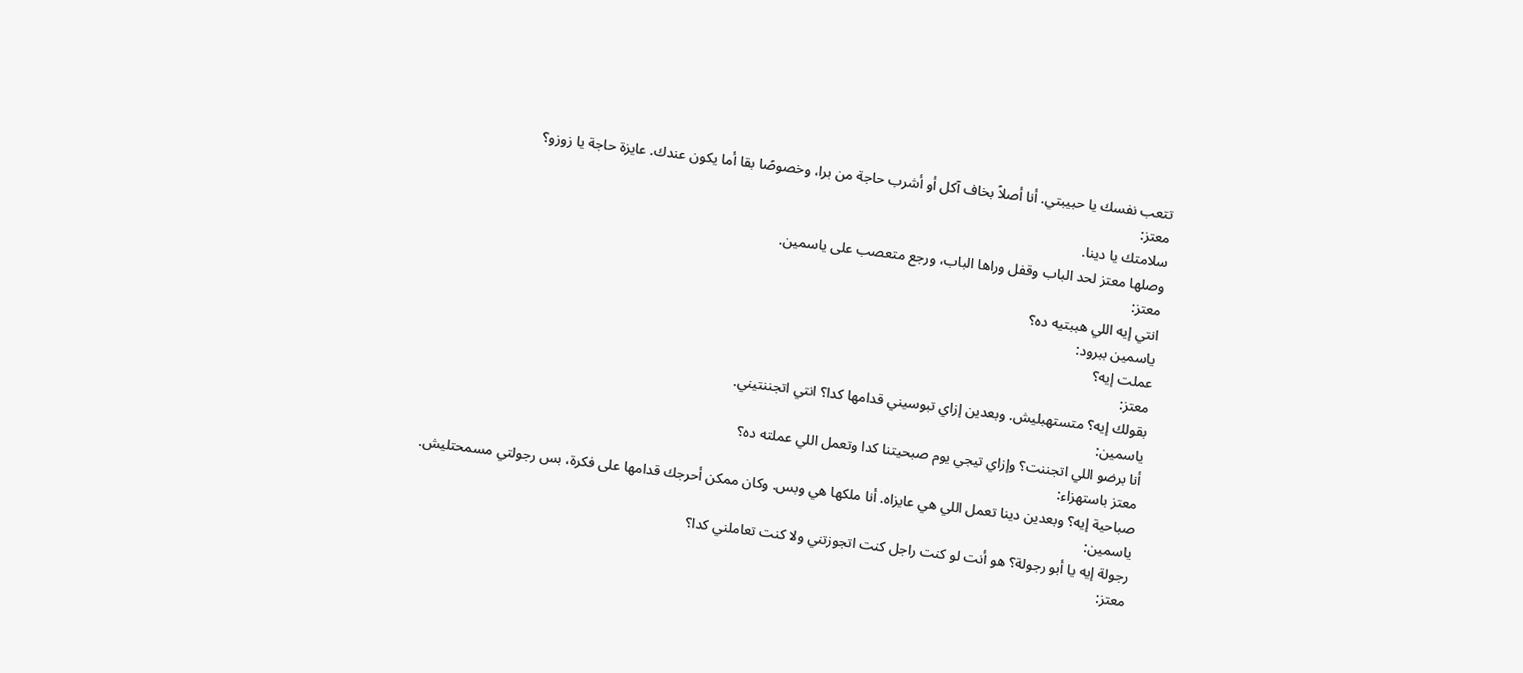تتعب نفسك يا حبيبتي. أنا أصلاً بخاف آكل أو أشرب حاجة من برا، وخصوصًا بقا أما يكون عندك. عايزة حاجة يا زوزو؟
معتز:
سلامتك يا دينا.
وصلها معتز لحد الباب وقفل وراها الباب، ورجع متعصب على ياسمين.
معتز:
انتي إيه اللي هببتيه ده؟
ياسمين ببرود:
عملت إيه؟
معتز:
بقولك إيه؟ متستهبليش. وبعدين إزاي تبوسيني قدامها كدا؟ انتي اتجننتيني.
ياسمين:
أنا برضو اللي اتجننت؟ وإزاي تيجي يوم صبحيتنا كدا وتعمل اللي عملته ده؟
معتز باستهزاء:
صباحية إيه؟ وبعدين دينا تعمل اللي هي عايزاه. أنا ملكها هي وبس. وكان ممكن أحرجك قدامها على فكرة، بس رجولتي مسمحتليش.
ياسمين:
رجولة إيه يا أبو رجولة؟ هو أنت لو كنت راجل كنت اتجوزتني ولا كنت تعاملني كدا؟
معتز: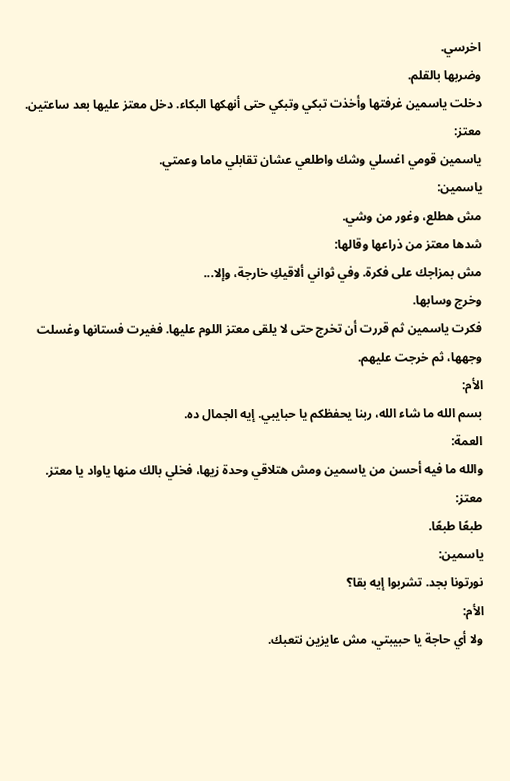اخرسي.
وضربها بالقلم.
دخلت ياسمين غرفتها وأخذت تبكي وتبكي حتى أنهكها البكاء. دخل معتز عليها بعد ساعتين.
معتز:
ياسمين قومي اغسلي وشك واطلعي عشان تقابلي ماما وعمتي.
ياسمين:
مش هطلع، وغور من وشي.
شدها معتز من ذراعها وقالها:
مش بمزاجك على فكرة. وفي ثواني ألاقيكِ خارجة، وإلا...
وخرج وسابها.
فكرت ياسمين ثم قررت أن تخرج حتى لا يلقى معتز اللوم عليها. فغيرت فستانها وغسلت وجهها، ثم خرجت عليهم.
الأم:
بسم الله ما شاء الله، ربنا يحفظكم يا حبايبي. إيه الجمال ده.
العمة:
والله ما فيه أحسن من ياسمين ومش هتلاقي وحدة زيها، فخلي بالك منها ياواد يا معتز.
معتز:
طبعًا طبعًا.
ياسمين:
نورتونا بجد. تشربوا إيه بقا؟
الأم:
ولا أي حاجة يا حبيبتي، مش عايزين نتعبك.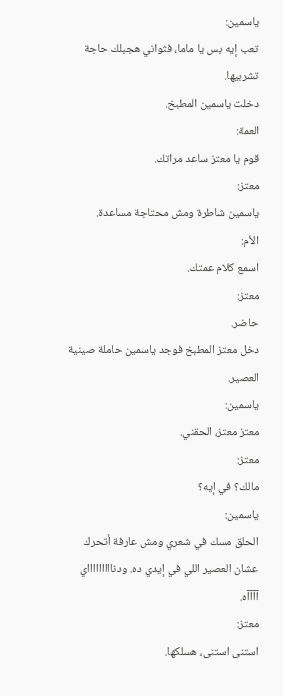ياسمين:
تعب إيه بس يا ماما، فثواني هجبلك حاجة تشربيها.
دخلت ياسمين المطبخ.
العمة:
قوم يا معتز ساعد مراتك.
معتز:
ياسمين شاطرة ومش محتاجة مساعدة.
الأم:
اسمع كلام عمتك.
معتز:
حاضر.
دخل معتز المطبخ فوجد ياسمين حاملة صينية العصير.
ياسمين:
معتز معتز، الحقني.
معتز:
مالك؟ في إيه؟
ياسمين:
الحلق مسك في شعري ومش عارفة أتحرك عشان العصير اللي في إيدي ده. ودناااااااااي آآآآه.
معتز:
استنى استنى، هسلكها.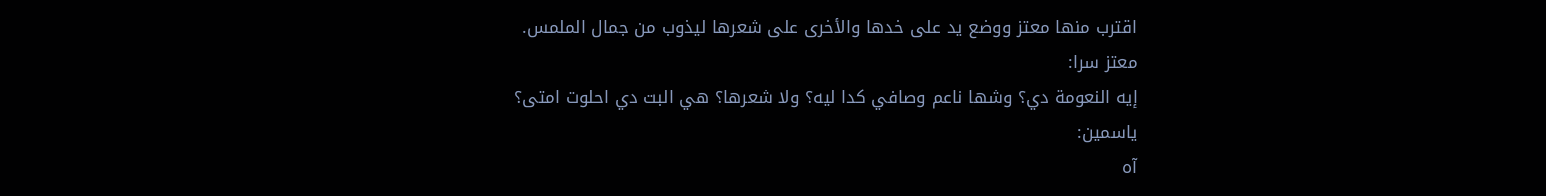اقترب منها معتز ووضع يد على خدها والأخرى على شعرها ليذوب من جمال الملمس.
معتز سرا:
إيه النعومة دي؟ وشها ناعم وصافي كدا ليه؟ ولا شعرها؟ هي البت دي احلوت امتى؟
ياسمين:
آه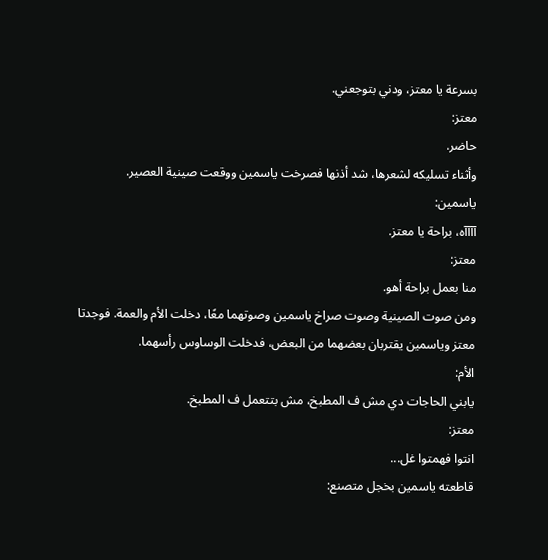بسرعة يا معتز، ودني بتوجعني.
معتز:
حاضر.
وأثناء تسليكه لشعرها، شد أذنها فصرخت ياسمين ووقعت صينية العصير.
ياسمين:
آآآآه، براحة يا معتز.
معتز:
منا بعمل براحة أهو.
ومن صوت الصينية وصوت صراخ ياسمين وصوتهما معًا، دخلت الأم والعمة. فوجدتا معتز وياسمين يقتربان بعضهما من البعض، فدخلت الوساوس رأسهما.
الأم:
يابني الحاجات دي مش ف المطبخ، مش بتتعمل ف المطبخ.
معتز:
انتوا فهمتوا غل...
قاطعته ياسمين بخجل متصنع: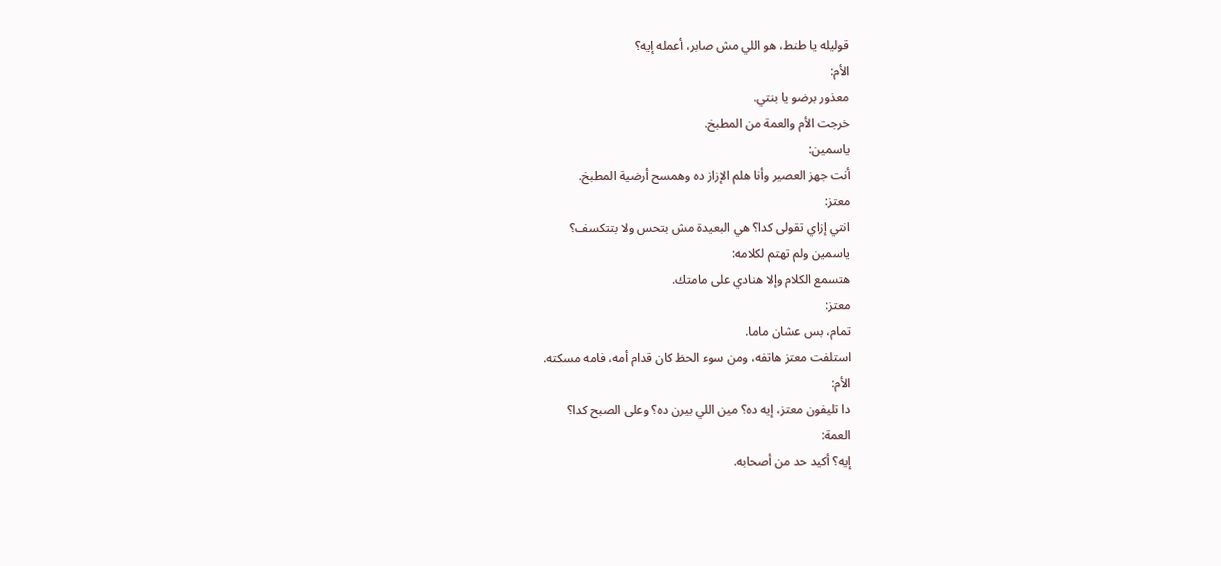قوليله يا طنط، هو اللي مش صابر، أعمله إيه؟
الأم:
معذور برضو يا بنتي.
خرجت الأم والعمة من المطبخ.
ياسمين:
أنت جهز العصير وأنا هلم الإزاز ده وهمسح أرضية المطبخ.
معتز:
انتي إزاي تقولى كدا؟ هي البعيدة مش بتحس ولا بتتكسف؟
ياسمين ولم تهتم لكلامه:
هتسمع الكلام وإلا هنادي على مامتك.
معتز:
تمام، بس عشان ماما.
استلفت معتز هاتفه، ومن سوء الحظ كان قدام أمه، فامه مسكته.
الأم:
دا تليفون معتز، إيه ده؟ مين اللي بيرن ده؟ وعلى الصبح كدا؟
العمة:
إيه؟ أكيد حد من أصحابه.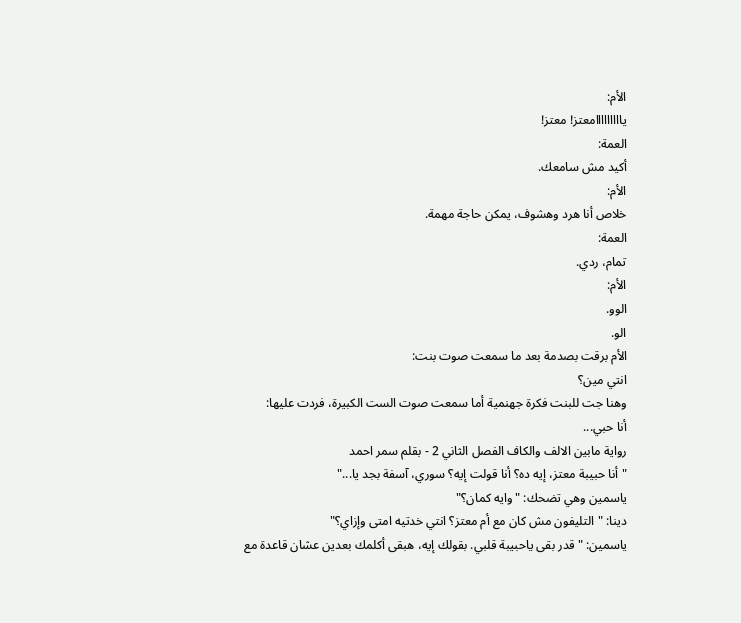الأم:
يااااااااامعتز! معتز!
العمة:
أكيد مش سامعك.
الأم:
خلاص أنا هرد وهشوف، يمكن حاجة مهمة.
العمة:
تمام، ردي.
الأم:
الوو.
الو.
الأم برقت بصدمة بعد ما سمعت صوت بنت:
انتي مين؟
وهنا جت للبنت فكرة جهنمية أما سمعت صوت الست الكبيرة، فردت عليها:
أنا حبي...
رواية مابين الالف والكاف الفصل الثاني 2 - بقلم سمر احمد
"أنا حبيبة معتز، إيه ده؟ أنا قولت إيه؟ سوري، آسفة بجد يا..."
ياسمين وهي تضحك: "وايه كمان؟"
دينا: "التليفون مش كان مع أم معتز؟ انتي خدتيه امتى وإزاي؟"
ياسمين: "قدر بقى ياحبيبة قلبي. بقولك إيه، هبقى أكلمك بعدين عشان قاعدة مع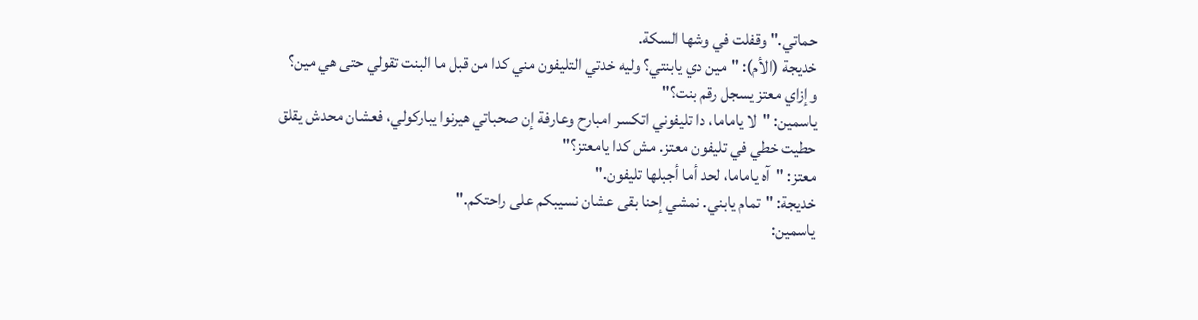حماتي." وقفلت في وشها السكة.
خديجة (الأم): "مين دي يابنتي؟ وليه خدتي التليفون مني كدا من قبل ما البنت تقولي حتى هي مين؟ وإزاي معتز يسجل رقم بنت؟"
ياسمين: "لا ياماما، دا تليفوني اتكسر امبارح وعارفة إن صحباتي هيرنوا يباركولي، فعشان محدش يقلق حطيت خطي في تليفون معتز. مش كدا يامعتز؟"
معتز: "آه ياماما، لحد أما أجبلها تليفون."
خديجة: "تمام يابني. نمشي إحنا بقى عشان نسيبكم على راحتكم."
ياسمين: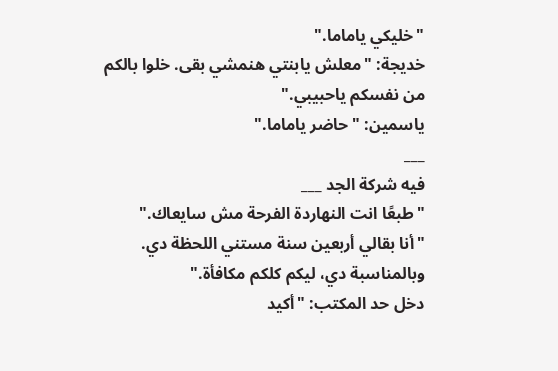"خليكي ياماما."
خديجة: "معلش يابنتي هنمشي بقى. خلوا بالكم من نفسكم ياحبيبي."
ياسمين: "حاضر ياماما."
___
فيه شركة الجد ___
"طبعًا انت النهاردة الفرحة مش سايعاك."
"أنا بقالي أربعين سنة مستني اللحظة دي. وبالمناسبة دي، ليكم كلكم مكافأة."
دخل حد المكتب: "أكيد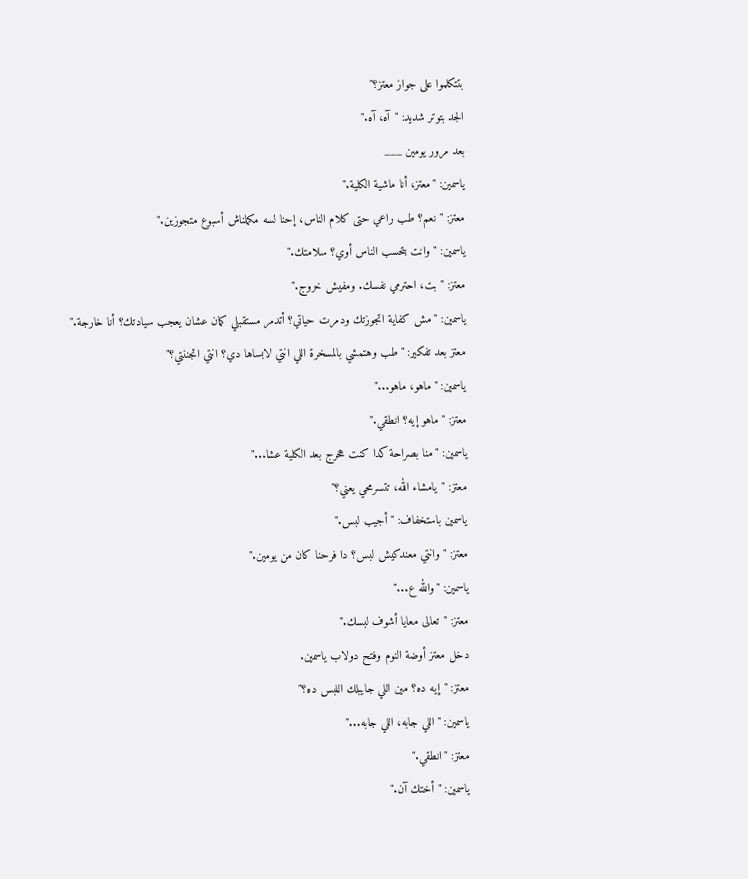بتتكلموا على جواز معتز؟"
الجد بتوتر شديد: "آه، آه."
بعد مرور يومين ___
ياسمين: "معتز، أنا ماشية الكلية."
معتز: "نعم؟ طب راعي حتى كلام الناس، إحنا لسه مكملناش أسبوع متجوزين."
ياسمين: "وانت بتحسب الناس أوي؟ سلامتك."
معتز: "بت، احترمي نفسك. ومفيش خروج."
ياسمين: "مش كفاية اتجوزتك ودمرت حياتي؟ أتدمر مستقبلي كمان عشان يعجب سيادتك؟ أنا خارجة."
معتز بعد تفكير: "طب وهتمشي بالمسخرة اللي انتي لابساها دي؟ انتي اتجننتي؟"
ياسمين: "ماهو، ماهو..."
معتز: "ماهو إيه؟ انطقي."
ياسمين: "منا بصراحة كدا كنت هخرج بعد الكلية عشا..."
معتز: "يامشاء الله، تتسرمحي يعني؟"
ياسمين باستخفاف: "أجيب لبس."
معتز: "وانتي معندكيش لبس؟ دا فرحنا كان من يومين."
ياسمين: "والله ع..."
معتز: "تعالى معايا أشوف لبسك."
دخل معتز أوضة النوم وفتح دولاب ياسمين.
معتز: "إيه ده؟ مين اللي جايبلك اللبس ده؟"
ياسمين: "اللي جابه، اللي جابه..."
معتز: "انطقي."
ياسمين: "أختك آن."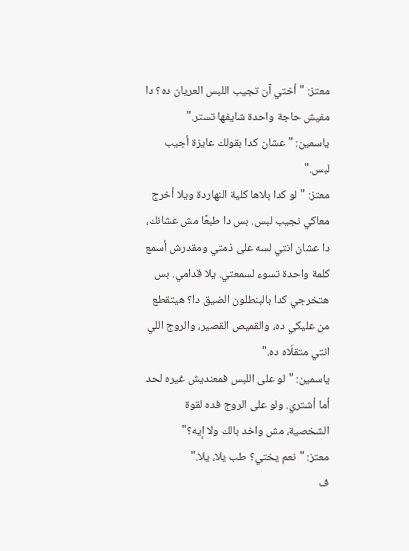معتز: "أختي آن تجيب اللبس العريان ده؟ دا مفيش حاجة واحدة شايفها تستر."
ياسمين: "عشان كدا بقولك عايزة أجيب لبس."
معتز: "لو كدا بلاها كلية النهاردة ويلا أخرج معاكي نجيب لبس. بس دا طبعًا مش عشانك، دا عشان انتي لسه على ذمتي ومقدرش أسمع كلمة واحدة تسوء لسمعتي. يلا قدامي. بس هتخرجي كدا بالبنطلون الضيق دا؟ هيتقطع من عليكي ده، والقميص القصير، والروج اللي انتي متقلّاه ده."
ياسمين: "لو على اللبس فمعنديش غيره لحد أما أشتري. ولو على الروج فده لقوة الشخصية، مش واخد بالك ولا إيه؟"
معتز: "نعم يختي؟ طب يلا، يلا."
ف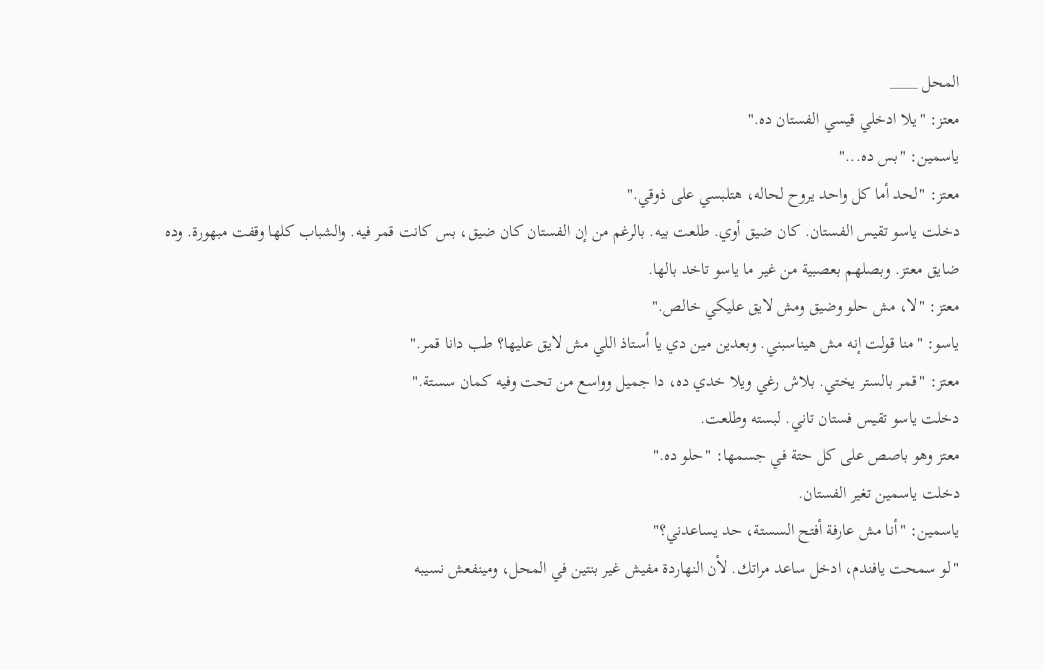المحل ____
معتز: "يلا ادخلي قيسي الفستان ده."
ياسمين: "بس ده..."
معتز: "لحد أما كل واحد يروح لحاله، هتلبسي على ذوقي."
دخلت ياسو تقيس الفستان. كان ضيق أوي. طلعت بيه. بالرغم من إن الفستان كان ضيق، بس كانت قمر فيه. والشباب كلها وقفت مبهورة. وده ضايق معتز. وبصلهم بعصبية من غير ما ياسو تاخد بالها.
معتز: "لا، مش حلو وضيق ومش لايق عليكي خالص."
ياسو: "منا قولت إنه مش هيناسبني. وبعدين مين دي يا أستاذ اللي مش لايق عليها؟ طب دانا قمر."
معتز: "قمر بالستر يختي. بلاش رغي ويلا خدي ده، دا جميل وواسع من تحت وفيه كمان سستة."
دخلت ياسو تقيس فستان تاني. لبسته وطلعت.
معتز وهو باصص على كل حتة في جسمها: "حلو ده."
دخلت ياسمين تغير الفستان.
ياسمين: "أنا مش عارفة أفتح السستة، حد يساعدني؟"
"لو سمحت يافندم، ادخل ساعد مراتك. لأن النهاردة مفيش غير بنتين في المحل، ومينفعش نسيبه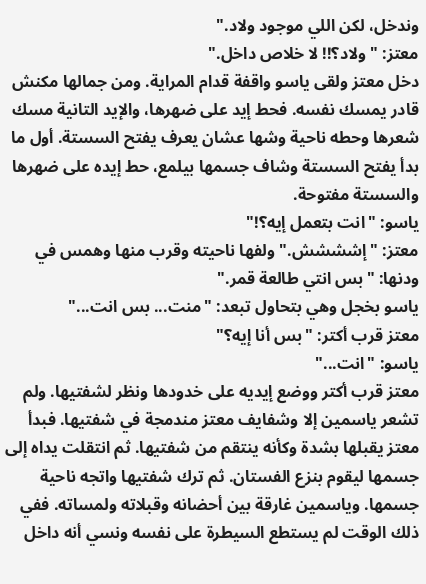وندخل، لكن اللي موجود ولاد."
معتز: "ولاد؟!! لا خلاص داخل."
دخل معتز ولقى ياسو واقفة قدام المراية. ومن جمالها مكنش قادر يمسك نفسه. فحط إيد على ضهرها، والإيد التانية مسك شعرها وحطه ناحية وشها عشان يعرف يفتح السستة. أول ما بدأ يفتح السستة وشاف جسمها بيلمع، حط إيده على ضهرها والسستة مفتوحة.
ياسو: "انت بتعمل إيه؟!"
معتز: "إشششش." ولفها ناحيته وقرب منها وهمس في ودنها: "بس انتي طالعة قمر."
ياسو بخجل وهي بتحاول تبعد: "منت... بس انت..."
معتز قرب أكتر: "بس أنا إيه؟"
ياسو: "انت..."
معتز قرب أكتر ووضع إيديه على خدودها ونظر لشفتيها. ولم تشعر ياسمين إلا وشفايف معتز مندمجة في شفتيها. فبدأ معتز يقبلها بشدة وكأنه ينتقم من شفتيها. ثم انتقلت يداه إلى جسمها ليقوم بنزع الفستان. ثم ترك شفتيها واتجه ناحية جسمها. وياسمين غارقة بين أحضانه وقبلاته ولمساته. ففي ذلك الوقت لم يستطع السيطرة على نفسه ونسي أنه داخل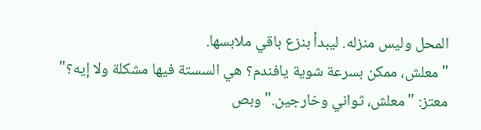المحل وليس منزله. ليبدأ بنزع باقي ملابسها.
"معلش، ممكن بسرعة شوية يافندم؟ هي السستة فيها مشكلة ولا إيه؟"
معتز: "معلش، ثواني وخارجين." وبص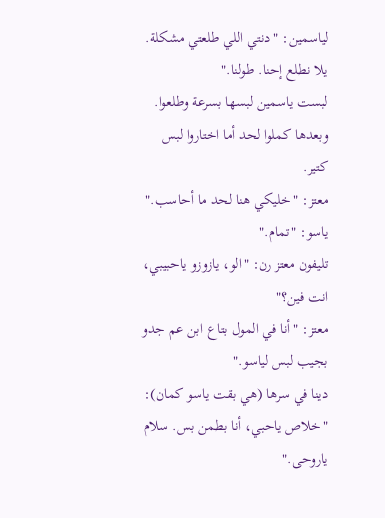لياسمين: "دنتي اللي طلعتي مشكلة. يلا نطلع إحنا. طولنا."
لبست ياسمين لبسها بسرعة وطلعوا. وبعدها كملوا لحد أما اختاروا لبس كتير.
معتز: "خليكي هنا لحد ما أحاسب."
ياسو: "تمام."
تليفون معتز رن: "الو، يازوزو ياحبيبي، انت فين؟"
معتز: "أنا في المول بتاع ابن عم جدو بجيب لبس لياسو."
دينا في سرها (هي بقت ياسو كمان): "خلاص ياحبي، أنا بطمن بس. سلام ياروحى."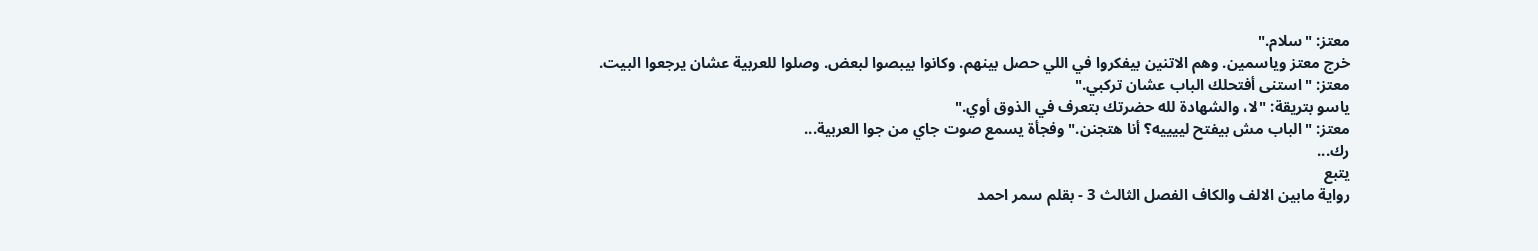معتز: "سلام."
خرج معتز وياسمين. وهم الاتنين بيفكروا في اللي حصل بينهم. وكانوا بيبصوا لبعض. وصلوا للعربية عشان يرجعوا البيت.
معتز: "استنى أفتحلك الباب عشان تركبي."
ياسو بتريقة: "لا، والشهادة لله حضرتك بتعرف في الذوق أوي."
معتز: "الباب مش بيفتح لييييه؟ أنا هتجنن." وفجأة يسمع صوت جاي من جوا العربية...
رك...
يتبع
رواية مابين الالف والكاف الفصل الثالث 3 - بقلم سمر احمد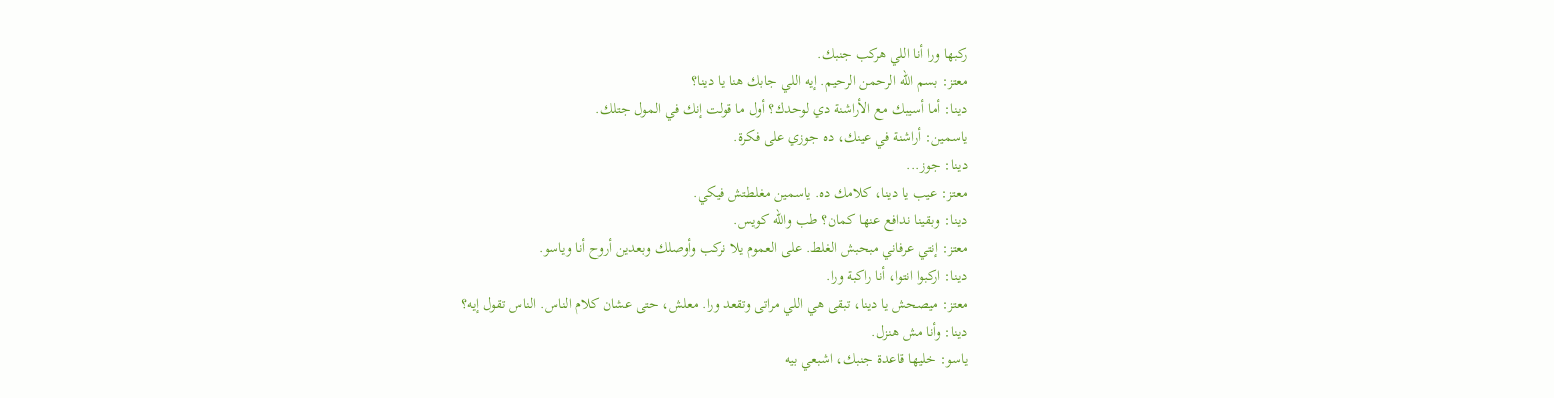ركبها ورا أنا اللي هركب جنبك.
معتز: بسم الله الرحمن الرحيم. إيه اللي جابك هنا يا دينا؟
دينا: أما أسيبك مع الأراشنة دي لوحدك؟ أول ما قولت إنك في المول جتلك.
ياسمين: أراشنة في عينك، ده جوزي على فكرة.
دينا: جوز...
معتز: عيب يا دينا، كلامك ده. ياسمين مغلطتش فيكي.
دينا: وبقينا ندافع عنها كمان؟ طب والله كويس.
معتز: إنتي عرفاني مبحبش الغلط. على العموم يلا نركب وأوصلك وبعدين أروح أنا وياسو.
دينا: اركبوا انتوا، أنا راكبة ورا.
معتز: ميصحش يا دينا، تبقى هي اللي مراتى وتقعد ورا. معلش، حتى عشان كلام الناس. الناس تقول إيه؟
دينا: وأنا مش هنزل.
ياسو: خليها قاعدة جنبك، اشبعي بيه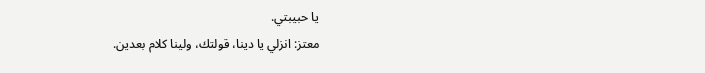يا حبيبتي.
معتز: انزلي يا دينا، قولتك، ولينا كلام بعدين.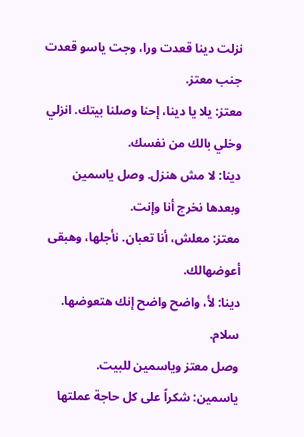نزلت دينا قعدت ورا، وجت ياسو قعدت جنب معتز.
معتز: يلا يا دينا، إحنا وصلنا بيتك. انزلي وخلي بالك من نفسك.
دينا: لا مش هنزل. وصل ياسمين وبعدها نخرج أنا وإنت.
معتز: معلش، أنا تعبان. نأجلها، وهبقى أعوضهالك.
دينا: لأ، واضح واضح إنك هتعوضها. سلام.
وصل معتز وياسمين للبيت.
ياسمين: شكراً على كل حاجة عملتها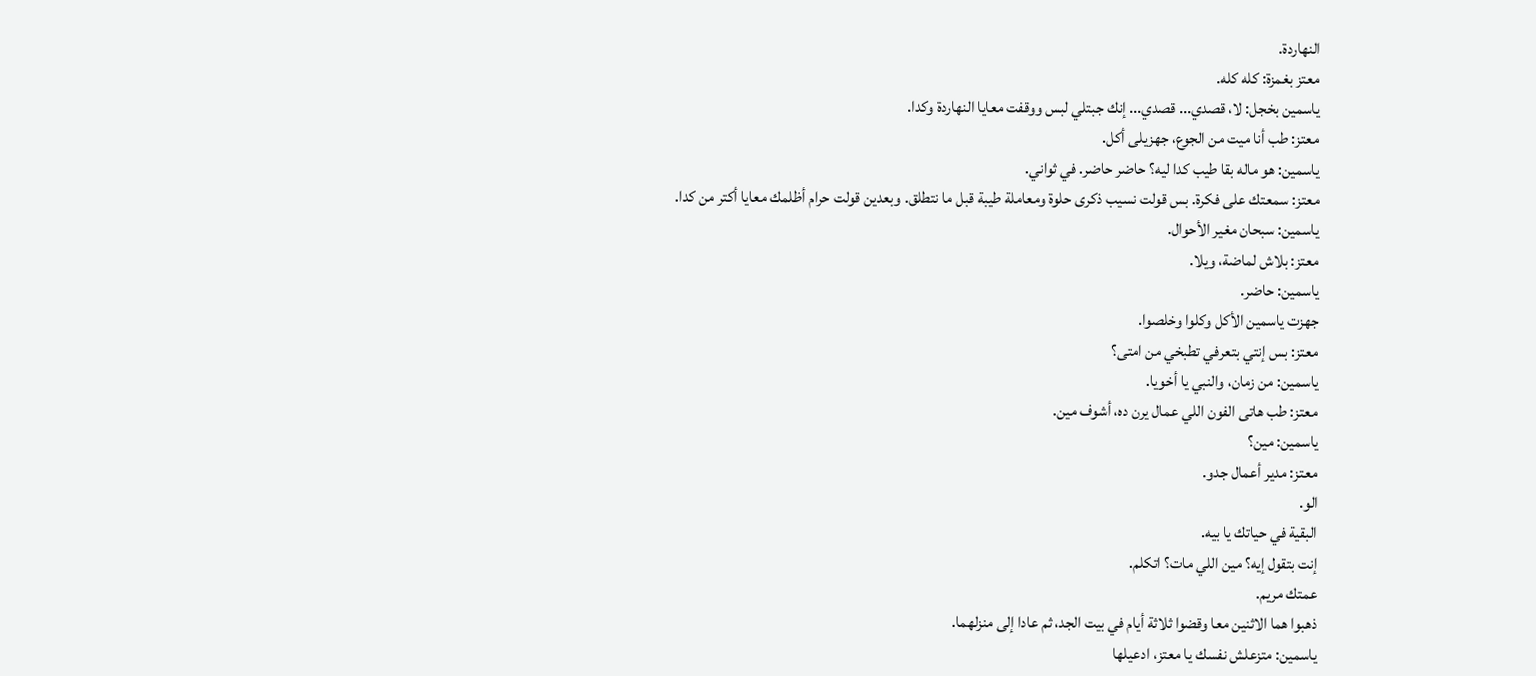النهاردة.
معتز بغمزة: كله كله.
ياسمين بخجل: لا، قصدي... قصدي... إنك جبتلي لبس ووقفت معايا النهاردة وكدا.
معتز: طب أنا ميت من الجوع، جهزيلى أكل.
ياسمين: هو ماله بقا طيب كدا ليه؟ حاضر حاضر. في ثواني.
معتز: سمعتك على فكرة. بس قولت نسيب ذكرى حلوة ومعاملة طيبة قبل ما نتطلق. وبعدين قولت حرام أظلمك معايا أكتر من كدا.
ياسمين: سبحان مغير الأحوال.
معتز: بلاش لماضة، ويلا.
ياسمين: حاضر.
جهزت ياسمين الأكل وكلوا وخلصوا.
معتز: بس إنتي بتعرفي تطبخي من امتى؟
ياسمين: من زمان، والنبي يا أخويا.
معتز: طب هاتى الفون اللي عمال يرن ده، أشوف مين.
ياسمين: مين؟
معتز: مدير أعمال جدو.
الو.
البقية في حياتك يا بيه.
إنت بتقول إيه؟ مين اللي مات؟ اتكلم.
عمتك مريم.
ذهبوا هما الاثنين معا وقضوا ثلاثة أيام في بيت الجد، ثم عادا إلى منزلهما.
ياسمين: متزعلش نفسك يا معتز، ادعيلها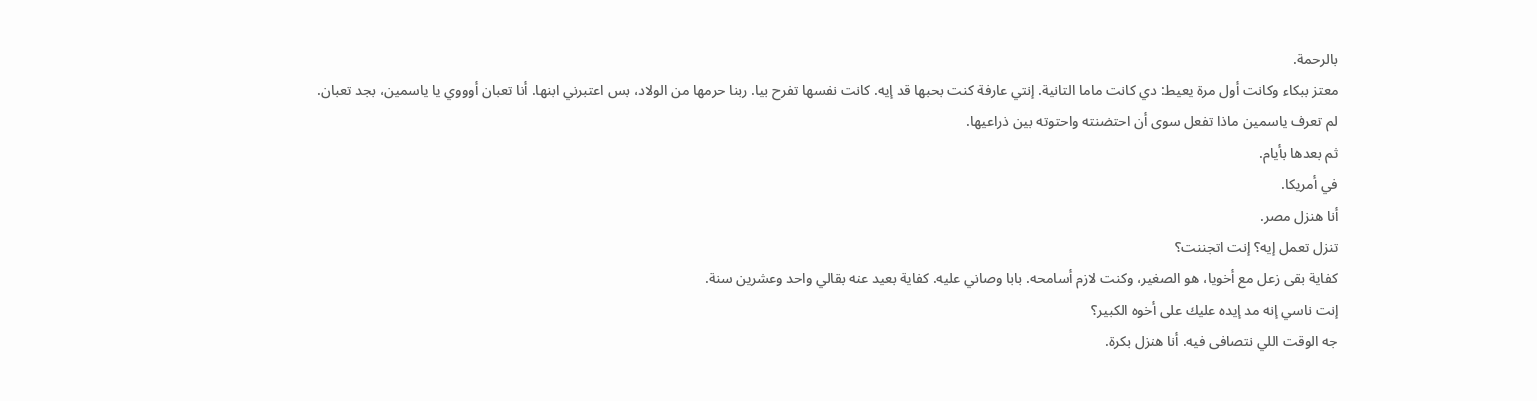بالرحمة.
معتز ببكاء وكانت أول مرة يعيط: دي كانت ماما التانية. إنتي عارفة كنت بحبها قد إيه. كانت نفسها تفرح بيا. ربنا حرمها من الولاد، بس اعتبرني ابنها. أنا تعبان أوووي يا ياسمين، بجد تعبان.
لم تعرف ياسمين ماذا تفعل سوى أن احتضنته واحتوته بين ذراعيها.
ثم بعدها بأيام.
في أمريكا.
أنا هنزل مصر.
تنزل تعمل إيه؟ إنت اتجننت؟
كفاية بقى زعل مع أخويا، هو الصغير، وكنت لازم أسامحه. بابا وصاني عليه. كفاية بعيد عنه بقالي واحد وعشرين سنة.
إنت ناسي إنه مد إيده عليك على أخوه الكبير؟
جه الوقت اللي نتصافى فيه. أنا هنزل بكرة.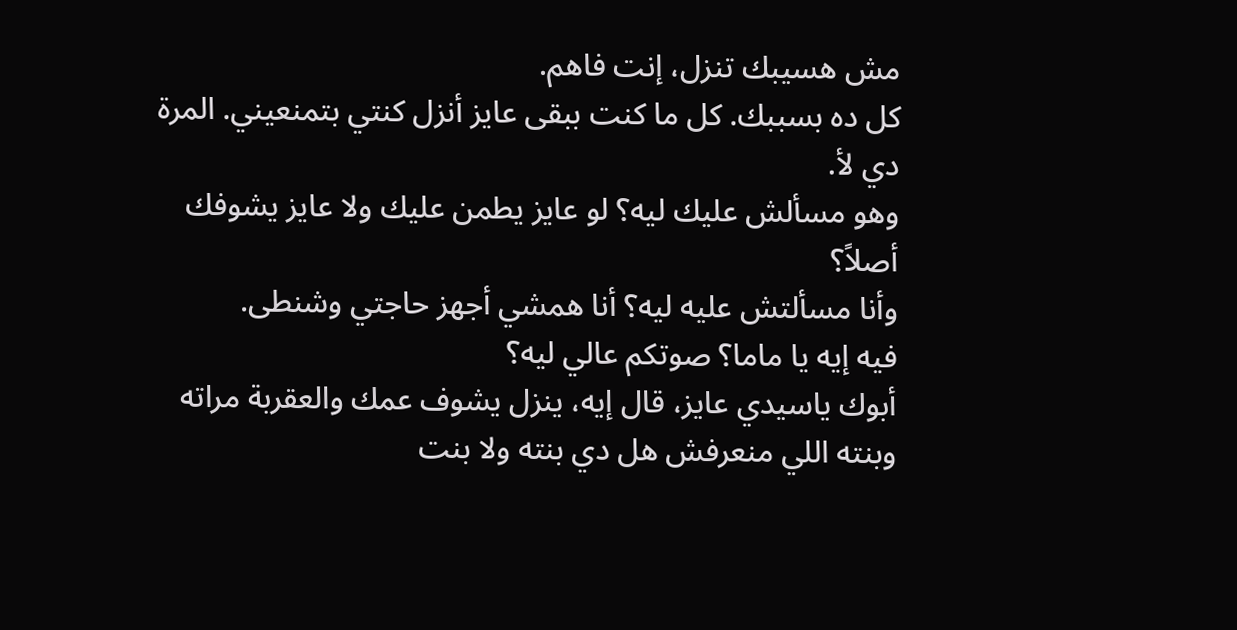مش هسيبك تنزل، إنت فاهم.
كل ده بسببك. كل ما كنت ببقى عايز أنزل كنتي بتمنعيني. المرة دي لأ.
وهو مسألش عليك ليه؟ لو عايز يطمن عليك ولا عايز يشوفك أصلاً؟
وأنا مسألتش عليه ليه؟ أنا همشي أجهز حاجتي وشنطى.
فيه إيه يا ماما؟ صوتكم عالي ليه؟
أبوك ياسيدي عايز، قال إيه، ينزل يشوف عمك والعقربة مراته وبنته اللي منعرفش هل دي بنته ولا بنت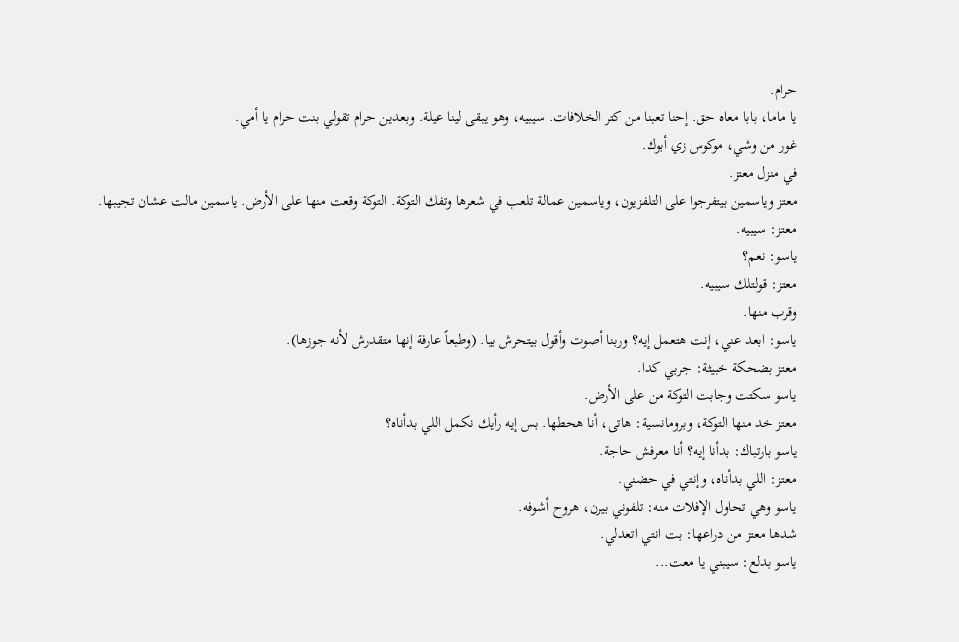حرام.
يا ماما، بابا معاه حق. إحنا تعبنا من كتر الخلافات. سيبيه، وهو يبقى لينا عيلة. وبعدين حرام تقولي بنت حرام يا أمي.
غور من وشي، موكوس زي أبوك.
في منزل معتز.
معتز وياسمين بيتفرجوا على التلفزيون، وياسمين عمالة تلعب في شعرها وتفك التوكة. التوكة وقعت منها على الأرض. ياسمين مالت عشان تجيبها.
معتز: سيبيه.
ياسو: نعم؟
معتز: قولتلك سيبيه.
وقرب منها.
ياسو: ابعد عني، إنت هتعمل إيه؟ وربنا أصوت وأقول بيتحرش بيا. (وطبعاً عارفة إنها متقدرش لأنه جوزها).
معتز بضحكة خبيثة: جربي كدا.
ياسو سكتت وجابت التوكة من على الأرض.
معتز خد منها التوكة، وبرومانسية: هاتى، أنا هحطها. بس إيه رأيك نكمل اللي بدأناه؟
ياسو بارتباك: بدأنا إيه؟ أنا معرفش حاجة.
معتز: اللي بدأناه، وإنتي في حضني.
ياسو وهي تحاول الإفلات منه: تلفوني بيرن، هروح أشوفه.
شدها معتز من دراعها: بت انتي اتعدلي.
ياسو بدلع: سيبني يا معت...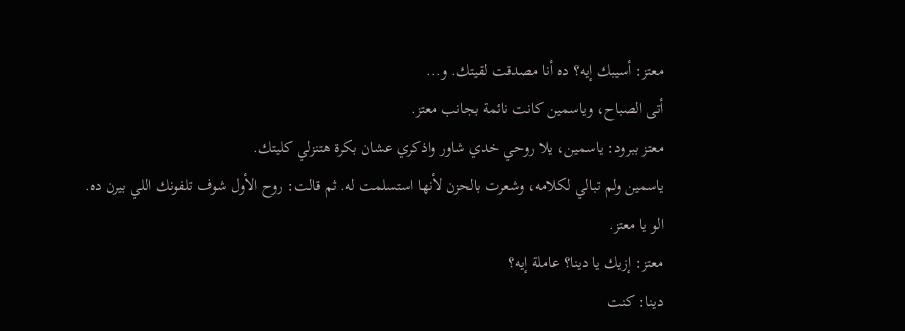معتز: أسيبك إيه؟ ده أنا مصدقت لقيتك. و...
أتى الصباح، وياسمين كانت نائمة بجانب معتز.
معتز ببرود: ياسمين، يلا روحي خدي شاور واذكري عشان بكرة هتنزلي كليتك.
ياسمين ولم تبالي لكلامه، وشعرت بالحزن لأنها استسلمت له. ثم قالت: روح الأول شوف تلفونك اللي بيرن ده.
الو يا معتز.
معتز: إزيك يا دينا؟ عاملة إيه؟
دينا: كنت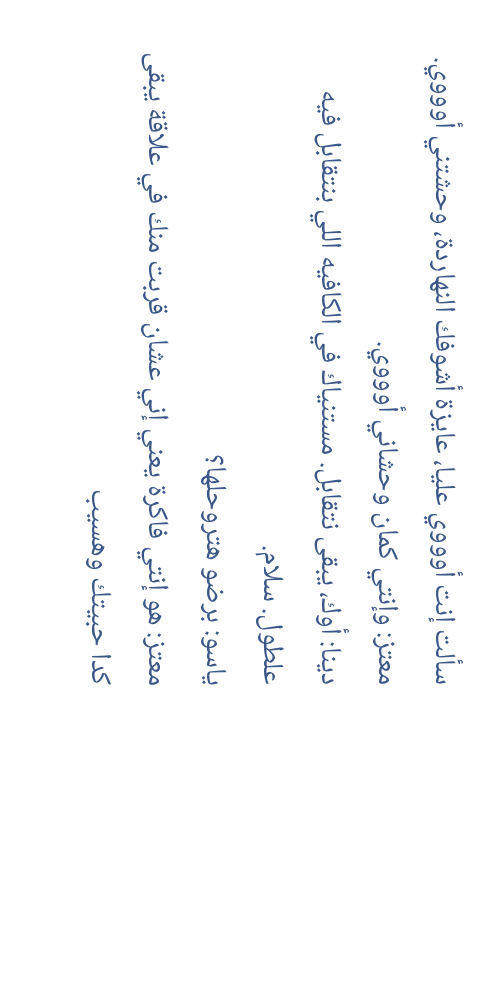سألت إنت أوووي عليا، عايزة أشوفك النهاردة، وحشتني أوووي.
معتز: وإنتي كمان وحشاني أوووي.
دينا: أوك، يبقى نتقابل. مستنياك في الكافيه اللي بنتقابل فيه علطول. سلام.
ياسو: برضو هتروحلها؟
معتز: هو إنتي فاكرة يعني إني عشان قربت منك في علاقة يبقى كدا حبيتك وهسيب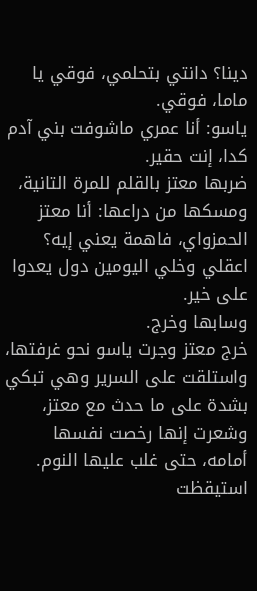دينا؟ دانتي بتحلمي، فوقي يا ماما، فوقي.
ياسو: أنا عمري ماشوفت بني آدم كدا، إنت حقير.
ضربها معتز بالقلم للمرة التانية، ومسكها من دراعها: أنا معتز الحمزواي، فاهمة يعني إيه؟ اعقلي وخلي اليومين دول يعدوا على خير.
وسابها وخرج.
خرج معتز وجرت ياسو نحو غرفتها، واستلقت على السرير وهي تبكي بشدة على ما حدث مع معتز، وشعرت إنها رخصت نفسها أمامه، حتى غلب عليها النوم.
استيقظت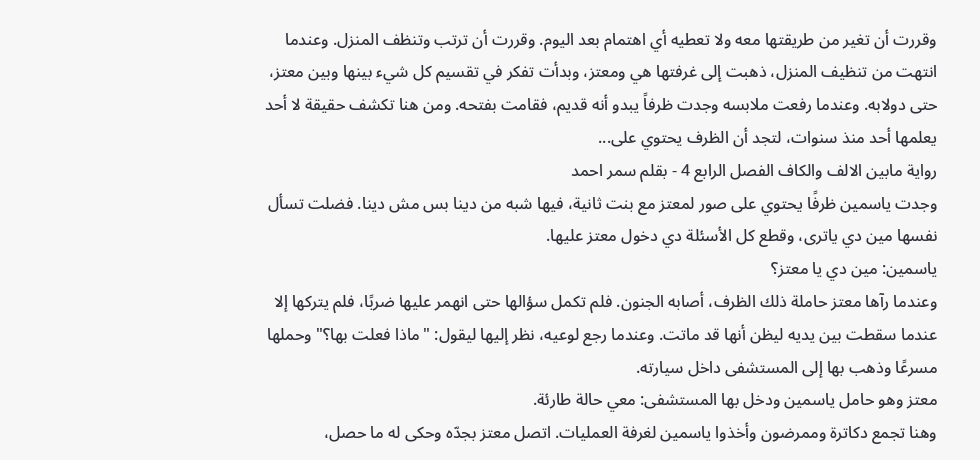وقررت أن تغير من طريقتها معه ولا تعطيه أي اهتمام بعد اليوم. وقررت أن ترتب وتنظف المنزل. وعندما انتهت من تنظيف المنزل، ذهبت إلى غرفتها هي ومعتز، وبدأت تفكر في تقسيم كل شيء بينها وبين معتز، حتى دولابه. وعندما رفعت ملابسه وجدت ظرفاً يبدو أنه قديم، فقامت بفتحه. ومن هنا تكشف حقيقة لا أحد يعلمها أحد منذ سنوات، لتجد أن الظرف يحتوي على...
رواية مابين الالف والكاف الفصل الرابع 4 - بقلم سمر احمد
وجدت ياسمين ظرفًا يحتوي على صور لمعتز مع بنت ثانية، فيها شبه من دينا بس مش دينا. فضلت تسأل نفسها مين دي ياترى، وقطع كل الأسئلة دي دخول معتز عليها.
ياسمين: مين دي يا معتز؟
وعندما رآها معتز حاملة ذلك الظرف، أصابه الجنون. فلم تكمل سؤالها حتى انهمر عليها ضربًا، فلم يتركها إلا عندما سقطت بين يديه ليظن أنها قد ماتت. وعندما رجع لوعيه، نظر إليها ليقول: "ماذا فعلت بها؟" وحملها مسرعًا وذهب بها إلى المستشفى داخل سيارته.
معتز وهو حامل ياسمين ودخل بها المستشفى: معي حالة طارئة.
وهنا تجمع دكاترة وممرضون وأخذوا ياسمين لغرفة العمليات. اتصل معتز بجدّه وحكى له ما حصل،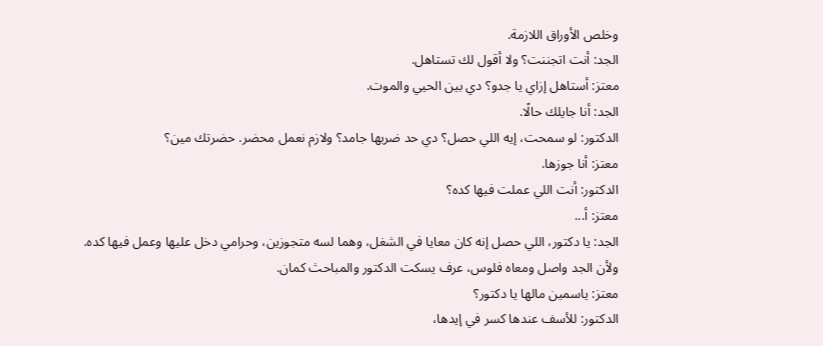وخلص الأوراق اللازمة.
الجد: أنت اتجننت؟ ولا أقول لك تستاهل.
معتز: أستاهل إزاي يا جدو؟ دي بين الحيي والموت.
الجد: أنا جايلك حالًا.
الدكتور: لو سمحت، إيه اللي حصل؟ دي حد ضربها جامد؟ ولازم نعمل محضر. حضرتك مين؟
معتز: أنا جوزها.
الدكتور: أنت اللي عملت فيها كده؟
معتز: أ...
الجد: يا دكتور، اللي حصل إنه كان معايا في الشغل، وهما لسه متجوزين، وحرامي دخل عليها وعمل فيها كده.
ولأن الجد واصل ومعاه فلوس، عرف يسكت الدكتور والمباحث كمان.
معتز: ياسمين مالها يا دكتور؟
الدكتور: للأسف عندها كسر في إيدها،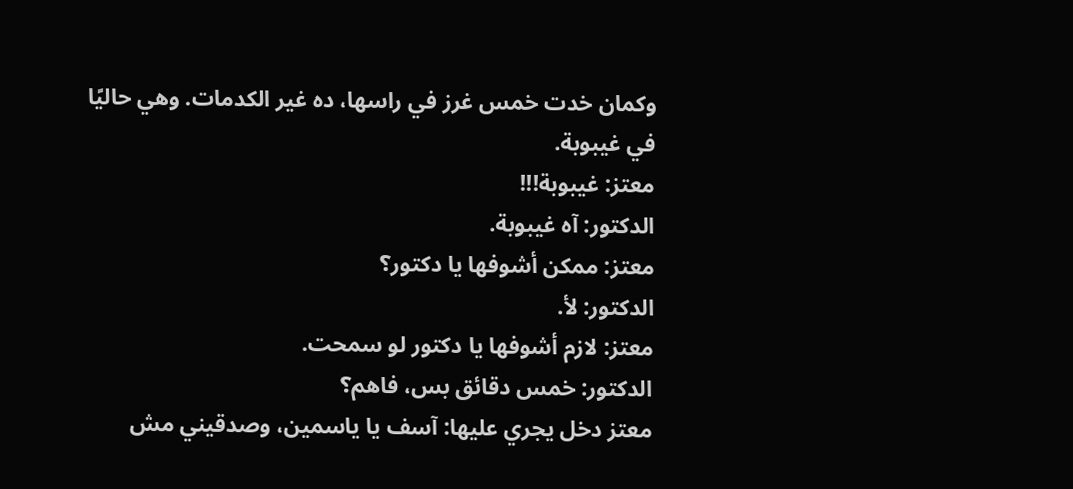وكمان خدت خمس غرز في راسها، ده غير الكدمات. وهي حاليًا في غيبوبة.
معتز: غيبوبة!!!
الدكتور: آه غيبوبة.
معتز: ممكن أشوفها يا دكتور؟
الدكتور: لأ.
معتز: لازم أشوفها يا دكتور لو سمحت.
الدكتور: خمس دقائق بس، فاهم؟
معتز دخل يجري عليها: آسف يا ياسمين، وصدقيني مش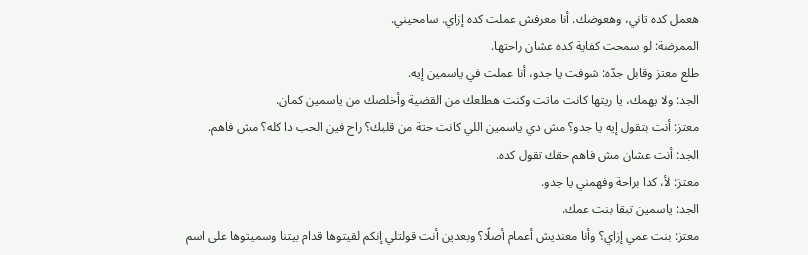هعمل كده تاني، وهعوضك. أنا معرفش عملت كده إزاي. سامحيني.
الممرضة: لو سمحت كفاية كده عشان راحتها.
طلع معتز وقابل جدّه: شوفت يا جدو، أنا عملت في ياسمين إيه.
الجد: ولا يهمك، يا ريتها كانت ماتت وكنت هطلعك من القضية وأخلصك من ياسمين كمان.
معتز: أنت بتقول إيه يا جدو؟ مش دي ياسمين اللي كانت حتة من قلبك؟ راح فين الحب دا كله؟ مش فاهم.
الجد: أنت عشان مش فاهم حقك تقول كده.
معتز: لأ، كدا براحة وفهمني يا جدو.
الجد: ياسمين تبقا بنت عمك.
معتز: بنت عمي إزاي؟ وأنا معنديش أعمام أصلًا؟ وبعدين أنت قولتلي إنكم لقيتوها قدام بيتنا وسميتوها على اسم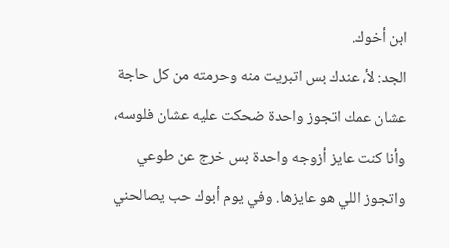ابن أخوك.
الجد: لأ، عندك بس اتبريت منه وحرمته من كل حاجة عشان عمك اتجوز واحدة ضحكت عليه عشان فلوسه، وأنا كنت عايز أزوجه واحدة بس خرج عن طوعي واتجوز اللي هو عايزها. وفي يوم أبوك حب يصالحني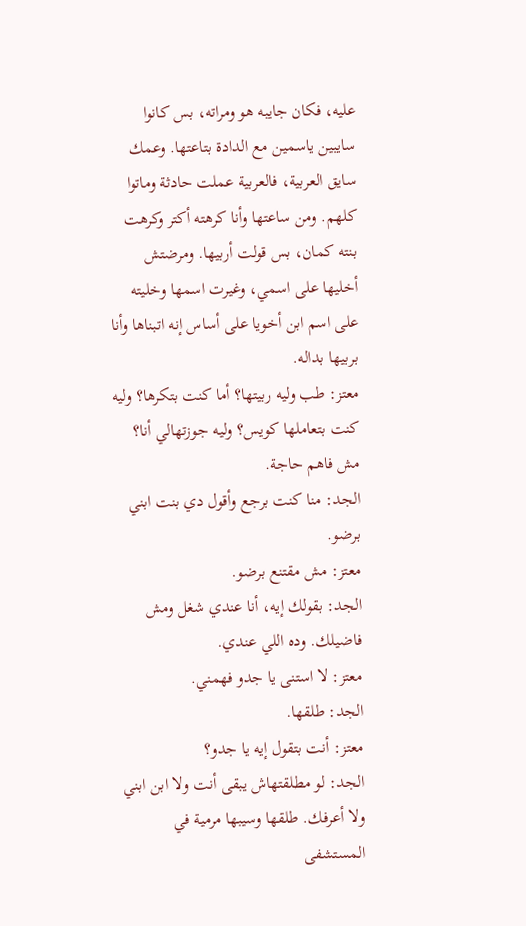عليه، فكان جايبه هو ومراته، بس كانوا سايبين ياسمين مع الدادة بتاعتها. وعمك سايق العربية، فالعربية عملت حادثة وماتوا كلهم. ومن ساعتها وأنا كرهته أكتر وكرهت بنته كمان، بس قولت أربيها. ومرضتش أخليها على اسمي، وغيرت اسمها وخليته على اسم ابن أخويا على أساس إنه اتبناها وأنا بربيها بداله.
معتز: طب وليه ربيتها؟ أما كنت بتكرها؟ وليه كنت بتعاملها كويس؟ وليه جوزتهالي أنا؟ مش فاهم حاجة.
الجد: منا كنت برجع وأقول دي بنت ابني برضو.
معتز: مش مقتنع برضو.
الجد: بقولك إيه، أنا عندي شغل ومش فاضيلك. وده اللي عندي.
معتز: لا استنى يا جدو فهمني.
الجد: طلقها.
معتز: أنت بتقول إيه يا جدو؟
الجد: لو مطلقتهاش يبقى أنت ولا ابن ابني ولا أعرفك. طلقها وسيبها مرمية في المستشفى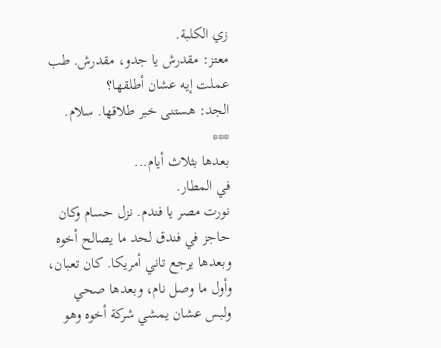زي الكلبة.
معتز: مقدرش يا جدو، مقدرش. طب عملت إيه عشان أطلقها؟
الجد: هستنى خبر طلاقها. سلام.
***
بعدها بثلاث أيام...
في المطار.
نورت مصر يا فندم. نزل حسام وكان حاجز في فندق لحد ما يصالح أخوه وبعدها يرجع تاني أمريكا. كان تعبان، وأول ما وصل نام، وبعدها صحي ولبس عشان يمشي شركة أخوه وهو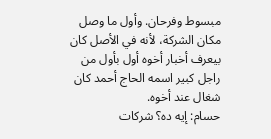مبسوط وفرحان. وأول ما وصل مكان الشركة، لأنه في الأصل كان بيعرف أخبار أخوه أول بأول من راجل كبير اسمه الحاج أحمد كان شغال عند أخوه.
حسام: إيه ده؟ شركات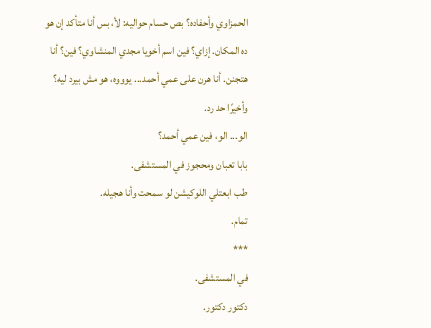الحمزاوي وأحفاده؟ بص حسام حواليه: لأ، بس أنا متأكد إن هو ده المكان. إزاي؟ فين اسم أخويا مجدي المنشاوي؟ فين؟ أنا هتجنن. أنا هرن على عمي أحمد... يوووه، هو مش بيرد ليه؟ وأخيرًا حد رد.
الو... الو، فين عمي أحمد؟
بابا تعبان ومحجوز في المستشفى.
طب ابعتلي اللوكيشن لو سمحت وأنا هجيله.
تمام.
***
في المستشفى.
دكتور دكتور.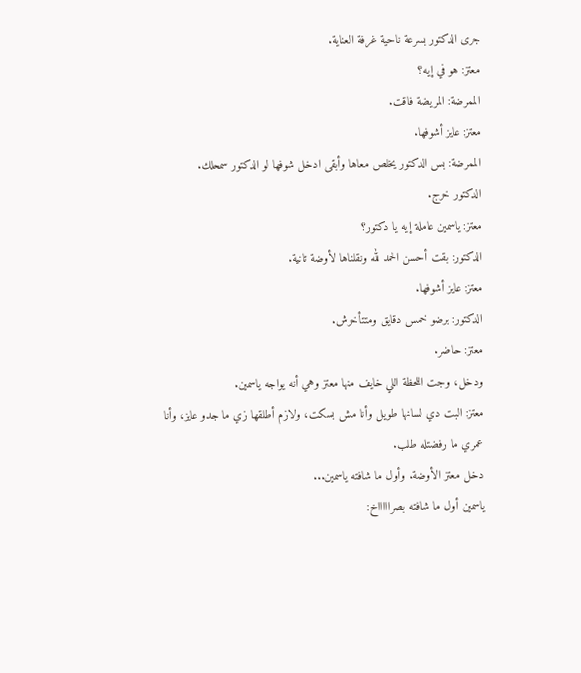جرى الدكتور بسرعة ناحية غرفة العناية.
معتز: هو في إيه؟
الممرضة: المريضة فاقت.
معتز: عايز أشوفها.
الممرضة: بس الدكتور يخلص معاها وأبقى ادخل شوفها لو الدكتور سمحلك.
الدكتور خرج.
معتز: ياسمين عاملة إيه يا دكتور؟
الدكتور: بقت أحسن الحمد لله ونقلناها لأوضة تانية.
معتز: عايز أشوفها.
الدكتور: برضو خمس دقايق ومتتأخرش.
معتز: حاضر.
ودخل، وجت اللحظة اللي خايف منها معتز وهي أنه يواجه ياسمين.
معتز: البت دي لسانها طويل وأنا مش بسكت، ولازم أطلقها زي ما جدو عايز، وأنا عمري ما رفضتله طلب.
دخل معتز الأوضة. وأول ما شافته ياسمين...
ياسمين أول ما شافته بصراااااخ: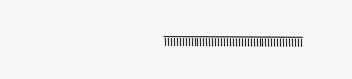آآآآآآآآآآآآآآآآآآآآآآآآآآآآآآآآآآآآآآآآآآآآآآآ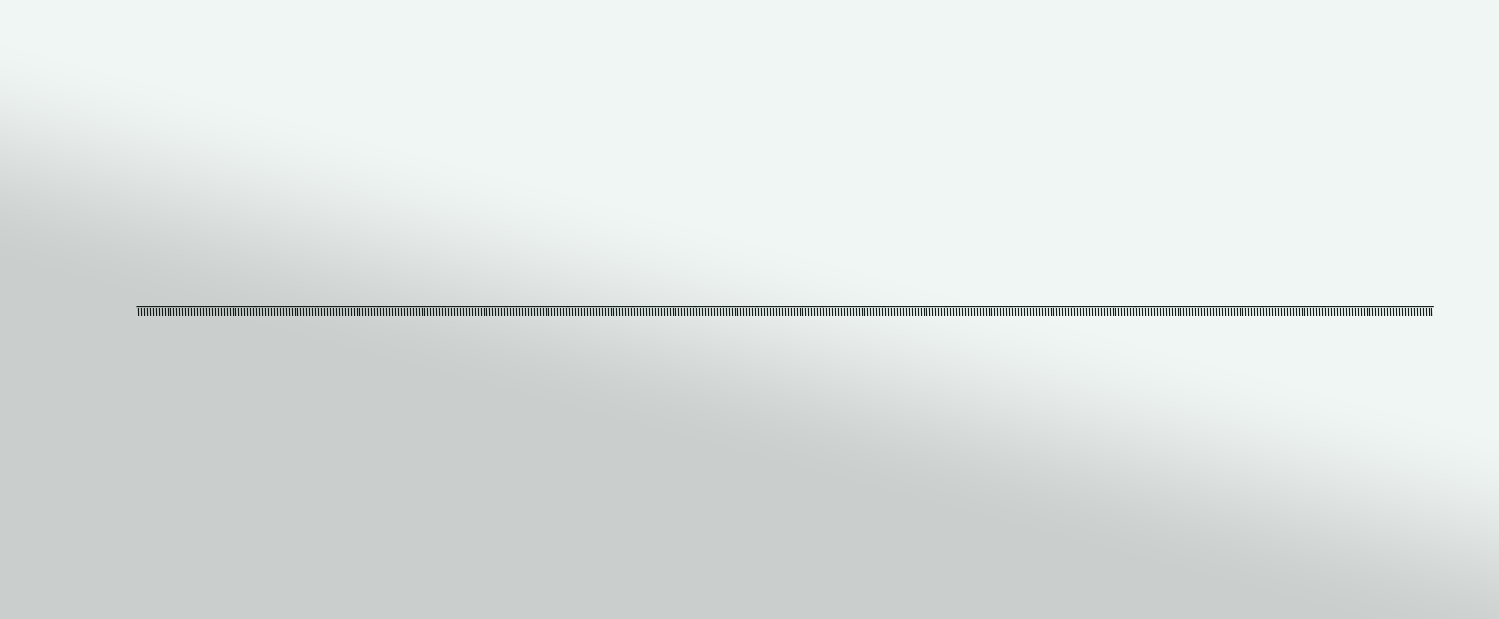آآآآآآآآآآآآآآآآآآآآآآآآآآآآآآآآآآآآآآآآآآآآآآآآآآآآآآآآآآآآآآآآآآآآآآآآآآآآآآآآآآآآآآآآآآآآآآآآآآآآآآآآآآآآآآآآآآآآآآآآآآآآآآآآآآآآآآآآآآآآآآآآآآآآآآآآآآآآآآآآآآآآآآآآآآآآآآآآآآآآآآآآآآآآآآآآآآآآآآآآآآآآآآآآآآآآآآآآآآآآآآآآآآآآآآآآآآآآآآآآآآآآآآآآآآآآآآآآآآآآآآآآآآآآآآآآآآآآآآآآآآآآآآآآآآآآآآآآآآآآآآآآآآآآآآآآآآآآآآآآآآآآآآآآآآآآآآآآآآآآآآآآآآآآآآآآآآآآآآآآآآآآآآآآآآآآآآآآآآآآآآآآآآآآآآآآآآآآآآآآآآآآآآآآآآآآآآآآآآآآآآآآآآآآآآآآآآآآآآآ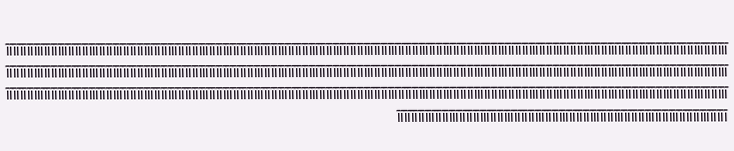آآآآآآآآآآآآآآآآآآآآآآآآآآآآآآآآآآآآآآآآآآآآآآآآآآآآآآآآآآآآآآآآآآآآآآآآآآآآآآآآآآآآآآآآآآآآآآآآآآآآآآآآآآآآآآآآآآآآآآآآآآآآآآآآآآآآآآآآآآآآآآآآآآآآآآآآآآآآآآآآآآآآآآآآآآآآآآآآآآآآآآآآآآآآآآآآآآآآآآآآآآآآآآآآآآآآآآآآآآآآآآآآآآآآآآآآآآآآآآآآآآآآآآآآآآآآآآآآآآآآآآآآآآآآآآآآآآآآآآآآآآآآآآآآآآآآآآآآآآآآآآآآآآآآآآآآآآآآآآآآآآآآآآآآآآآآآآآآآآآآآآآآآآآآآآآآآآآآآآآآآآآآآآآآآآآآآآآآآآآآآآآآآآآآآآآآآآآآآآآآآآآآآآآآآآآآآآآآآآآآآآآآآآآآآآآآآآآآآآآآآآآآآآآآآآآآآآآآآآآآآآآآآآآآآآآآآآآآآآآآآآآآآآآآآآآآآآآآآآآآآآآآآآآآآآآآآآآآآآآآآآآآآآآآآآآآآآآآآآآآآآآآآآآآآآآآآآآآآآآآآآآآآآآآآآآآآآآآآآآآآآآآآآآآآآآآآآآآآآآآآآآآآآآآآآآآآآآآآآآآآآآآآآآآآآآآآآآآآآآآآآآآآآآآآآآآآآآآآآآآآآآآآآآآآآآآآآآآآآآآآآآآآآآآآآآآآآآآآآآآآآآآآآآآآآآآآآآآآآآآآآآآآآ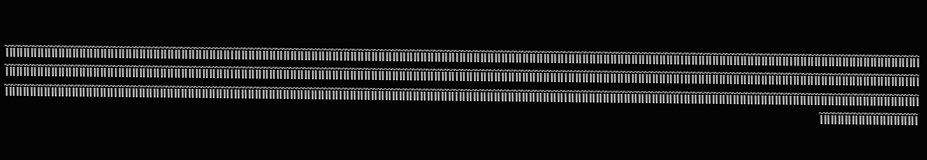آآآآآآآآآآآآآآآآآآآآآآآآآآآآآآآآآآآآآآآآآآآآآآآآآآآآآآآآآآآآآآآآآآآآآآآآآآآآآآآآآآآآآآآآآآآآآآآآآآآآآآآآآآآآآآآآآآآآآآآآآآآآآآآآآآآآآآآآآآآآآآآآآآآآآآآآآآآآآآآآآآآآآآآآآآآآآآآآآآآآآآآآآآآآآآآآآآآآآآآآآآآآآآآآآآآآآآآآآآآآآآآآآآآآآآآآآآآآآآآآآآآآآآآآآآآآآآآآآآآآآآآآآآآآآآآآآآآآآآآآآآآآآآآآآآآآآآآآآآآآآآآآآآآآآآآآآآآآآآآآآآآآآآآآآآآآآآآآآآآآآآآآآآآآآآآآآآآآآآآآآآآآآآآآآآآآآآآآآآآآآآآآآآآآآآآآآآآآآآآآآآآآآآآآآآآآآآآآآآآآآآآآآآآآآآآآآآآآآآآآآآآآآآآآآآآآآآآآآآآآآآآآآآآآآآآآآآآآآآآآآآآآآآآآآآآآآآآآآآآآآآآآآآآآآآآآآآآآآآآآآآآآآآآآآآآآآآآآآآآآآآآآآآآآآآآآآآآآآآآآآآآآآآآآآآآآآآآآآآآآآآآآآآآآآآآآآآآآآآآآآآآآآآآآآآآآآآآآآآآآآآآآآآآآآآآآآآآآآآآآآآآآآآآآآآآآآآآآآآآآآآآآآآآآآآآآآآآآآآآآآآآآآآآآآآآآآآآآآآآآآآآآآآآآآآآآآآآآآآآآآآآآآآآآآآآآآآآآآآآآآآآآآآآآآآآآآآآآآآآآآآآآآآآآآآآآآآآآآآآآآآآآآآآآآآآآآآآآآآآآآآآآآآآآ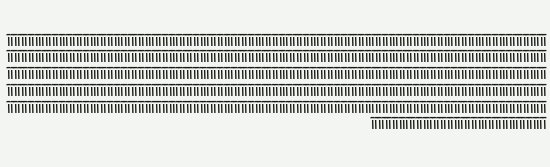آآآآآآآآآآآآآآآآآآآآآآآآآآآآآآآآآآآآآآآآآآآآآآآآآآآآآآآآآآآآآآآآآآآآآآآآآآآآآآآآآآآآآآآآآآآآآآآآآآآآآآآآآآآآآآآآآآآآآآآآآآآآآآآآآآآآآآآآآآآآآآآآآآآآآآآآآآآآآآآآآآآآآآآآآآآآآآآآآآآآآآآآآآآآآآآآآآآآآآآآآآآآآآآآآآآآآآآآآآآآآآآآآآآآآآآآآآآآآآآآآآآآآآآآآآآآآآآآآآآآآآآآآآآآآآآآآآآآآآآآآآآآآآآآآآآآآآآآآآآآآآآآآآآآآآآآآآآآآآآآآآآآآآآآآآآآآآآآآآآآآآآآآآآآآآآآآآآآآآآآآآآآآآآآآآآآآآآآآآآآآآآآآآآآآآآآآآآآآآآآآآآآآآآآآآآآآآآآآآآآآآآآآآآآآآآآآآآآآآآآآآآآآآآآآآآآآآآآآآآآآآآآآآآآآآآآآآآآآآآآآآآآآآآآآآآآآآآآآآآآآآآآآآآآآآآآآآآآآآآآآآآآآآآآآآآآآآآآآآآآآآآآآآآآآآآآآآآآآآآآآآآآآآآآآآآآآآآآآآآآآآآآآآآآآآآآآآآآآآآآآآآآآآآآآآآآآآآآآآآآآآآآآآآآآآآآآآآآآآآآآآآآآآآآآآآآآآآآآآآآآآآآآآآآآآآآآآآآآآآآآآآآآآآآآآآآآآآآآآآآآآآآآآآآآآآآآآآآآآآآآآآآآآآآآآآآآآآآآآآآآآآآآآآآآآآآآآآآآآآآآآآآآآآآآآآآآآآآآآآآآآآآآآآآآآآآآآآآآآآآآآآآآآآآآآآآآآآآآآآآآآآآآآآآآآآآآآآآ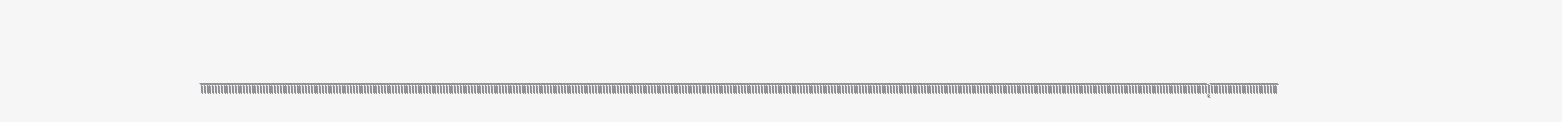آآآآآآآآآآآآآآآآآآآآآآآآإآآآآآآآآآآآآآآآآآآآآآآآآآآآآآآآآآآآآآآآآآآآآآآآآآآآآآآآآآآآآآآآآآآآآآآآآآآآآآآآآآآآآآآآآآآآآآآآآآآآآآآآآآآآآآآآآآآآآآآآآآآآآآآآآآآآآآآآآآآآآآآآآآآآآآآآآآآآآآآآآآآآآآآآآآآآآآآآآآآآآآآآآآآآآآآآآآآآآآآآآآآآآآآآآآآآآآآآآآآآآآآآآآآآآآآآآآآآآآآآآآآآآآآآآآآآآآآآآآآآآآآآآآآآآآآآآآآآآآآآآآآآآآآآآآآآآآآآآآآآآآآآآآآآآآآآآآآآآآآآآآآآآآآآآآآآآآآآآآآآآآآآآآآآآآآآآآآآآآآ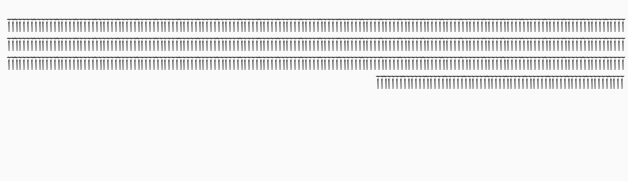آآآآآآآآآآآآآآآآآآآآآآآآآآآآآآآآآآآآآآآآآآآآآآآآآآآآآآآآآآآآآآآآآآآآآآآآآآآآآآآآآآآآآآآآآآآآآآآآآآآآآآآآآآآآآآآآآآآآآآآآآآآآآآآآآآآآآآآآآآآآآآآآآآآآآآآآآآآآآآآآآآآآآآآآآآآآآآآآآآآآآآآآآآآآآآآآآآآآآآآآآآآآآآآآآآآآآآآآآآآآآآآآآآآآآآآآآآآآآآآآآآآآآآآآآآآآآآآآآآآآآآآآآآآآآآآآآآآآآآآآآآآآآآآآآآآآآآآآآآآآآآآآآآآآآآآآآآآآآآآآآآآآآآآآآآآآآآآآآآآآآآآآآآآآآآآآآآآآآآآآآآآآآآآآآآآآآآآآآآآآآآآآآآآآآآآآآآآآآآآآآآآآآآآآآآآآآآآآآآآآآآآآآآآآآآآآآآآآآآآآآآآآآآآآآآآآآآآآآآآآآآآآآآآآآآآآآآآآآآآآآآآآآآآآآآآآآآآآآآآآآآآآآآآآآآآآآآآآآآآآآآآآآآآآآآآآآآآآآآآآآآآآآآآآآآآ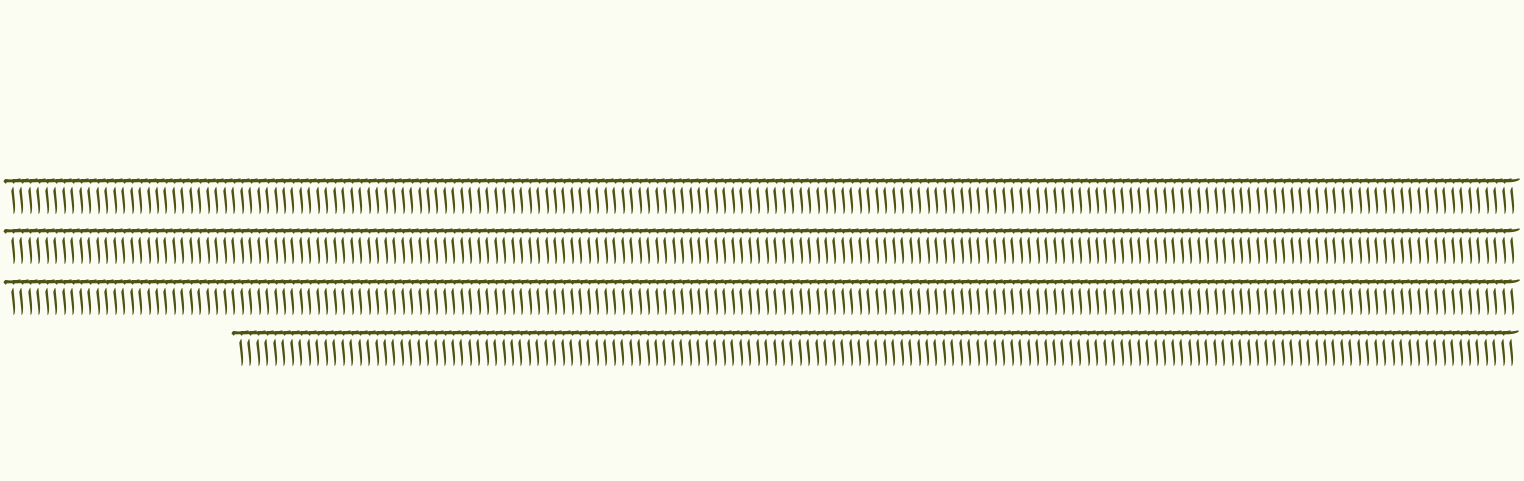آآآآآآآآآآآآآآآآآآآآآآآآآآآآآآآآآآآآآآآآآآآآآآآآآآآآآآآآآآآآآآآآآآآآآآآآآآآآآآآآآآآآآآآآآآآآآآآآآآآآآآآآآآآآآآآآآآآآآآآآآآآآآآآآآآآآآآآآآآآآآآآآآآآآآآآآآآآآآآآآآآآآآآآآآآآآآآآآآآآآآآآآآآآآآآآآآآآآآآآآآآآآآآآآآآآآآآآآآآآآآآآآآآآآآآآآآآآآآآآآآآآآآآآآآآآآآآآآآآآآآآآآآآآآآآآآآآآآآآآآآآآآآآآآآآآآآآآآآآآآآآآآآآآآآآآآآآآآآآآآآآآآآآآآآآآآآآآآآآآآآآآآآآآآآآآآآآآآآآآآآآآآآآآآآآآآآآآآآآآآآآآآآآآآآآآآآآآآآآآآآآآآآآآآآآآآآآآآآآآآآآآآآآآآآآآآآآآآآآآآآآآآآآآآآآآآآآآآآآآآآآآآآآآآآآآآآآآآآآآآآآآآآآآآآآآآآآآآآآآآآآآآآآآآآآآآآآآآآآآآآآآآآآآآآآآآآآآآآآآآآآآآآآآآآآآآآآآآآآآآآآآآآآآآآآآآآآآآآآآآآآآآآآآآآآآآآآآآآآآآآآآآآآآآآآآآآآآآآآآآآآآآآآآآآآآآآآآآآآآآآآآآآآآآآآآآآآآآآآآآآآآآآآآآآآآآآآآآآآآآآآآآآ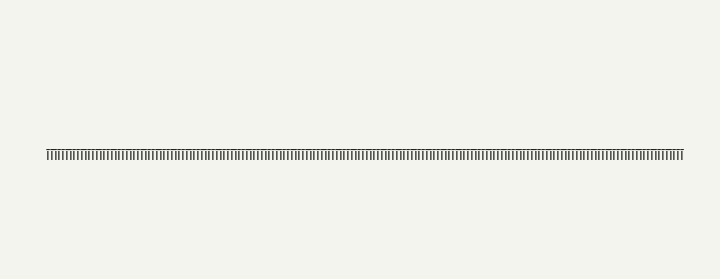آآآآآآآآآآآآآآآآآآآآآآآآآآآآآآآآآآآآآآآآآآآآآآآآآآآآآآآآآآآآآآآآآآآآآآآآآآآآآآآآآآآآآآآآآآآآآآآآآآآآآآآآآآآآآآآآآآآآآآآآآآآآآآآآآآآآآآآآآآآآآآآآآآآآآآآآآآآآآآآآآآآآآآآآآآ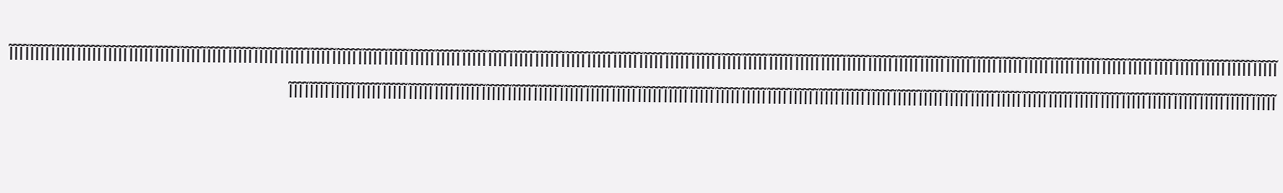آآآآآآآآآآآآآآآآآآآآآآآآآآآآآآآآآآآآآآآآآآآآآآآآآآآآآآآآآآآآآآآآآآآآآآآآآآآآآآآآآآآآآآآآآآآآآآآآآآآآآآآآآآآآآآآآآآآآآآآآآآآآآآآآآآآآآآآآآآآآآآآآآآآآآآآآآآآآآآآآآآآآآآآآآآآآآآآآآآآآآآآآآآآآآآآآآآآآآآآآآآآآآآآآآآآآآآآآآآآآآآآآآآآآآآآآآآآآآآآآآآآآآآآآآآآآآآآآآآآآآآآآآآآآآآآآآآآآآآآآآآآآآآآآآآآآآآآآآآآآآآآآآآآآآآآآآآآآآآآآآآآآآآآآآآآآآآآآآآآآآآآآآآآآآآآآآآآآآآآآآآآآآآآآآآآآآآآآآآآآآآآآآآآآآآآآآآآآآآآآآآآآآآآآآآآآآآآآآآآآآآآآآآآآآآآآآآ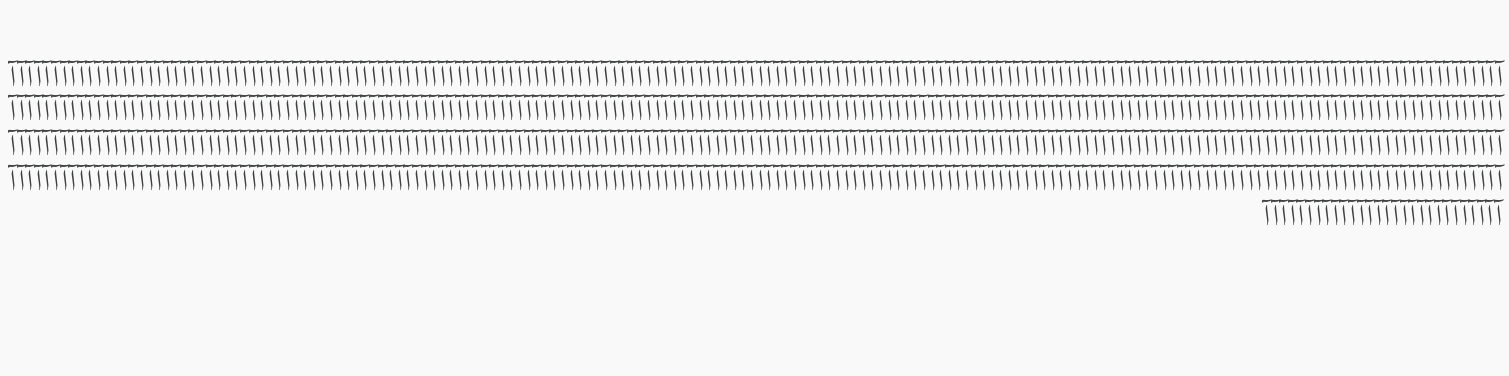آآآآآآآآآآآآآآآآآآآآآآآآآآآآآآآآآآآآآآآآآآآآآآآآآآآآآآآآآآآآآآآآآآآآآآآآآآآآآآآآآآآآآآآآآآآآآآآآآآآآآآآآآآآآآآآآآآآآآآآآآآآآآآآآآآآآآآآآآآآآآآآآآآآآآآآآآآآآآآآآآآآآآآآآآآآآآآآآآآآآآآآآآآآآآآآآآآآآآآآآآآآآآآآآآآآآآآآآآآآآآآآآآآآآآآآآآآآآآآآآآآآآآآآآآآآآآآآآآآآآآآآآآآآآآآآآآآآآآآآآآآآآآآآآآآآآآآآآآآآآآآآآآآآآآآآآآآآآآآآآآآآآآآآآآآآآآآآآآآآآآآآآآآآآآآآآآآآآآآآآآآآآآآآآآآآآآآآآآآآآآآآآآآآآآآآآآآآآآآآآآآآآآآآآآآآآآآآآآآآآآآآآآآآآآآآآآآآآآآآآآآآآآآآآآآآآآآآآآآآآآآآآآآآآآآآآآآآآآآآآآآآآآآآآآآآآآآآآآآآآآآآآآآآآآآآآآآآآآآآآآآآآآآآآآآآآآآآآآآآآآآآآآآآآآآآآآآآآآآآآآآآآآآآآآآآآآآآآآآآآآآآآآآآآآآآآآآآآآآآآآآآآآآآآآآآآآآآآآآآآآآآآآآآآآآآآآآآآآآآآآآآآآآآآآآآآآآآآآآآآآآآآآآآآآآآآآآآآآآآآآآآآآآآآآآآآآآآآآآآآآآآآآآآآآآآآآآآآآآآآآآآآ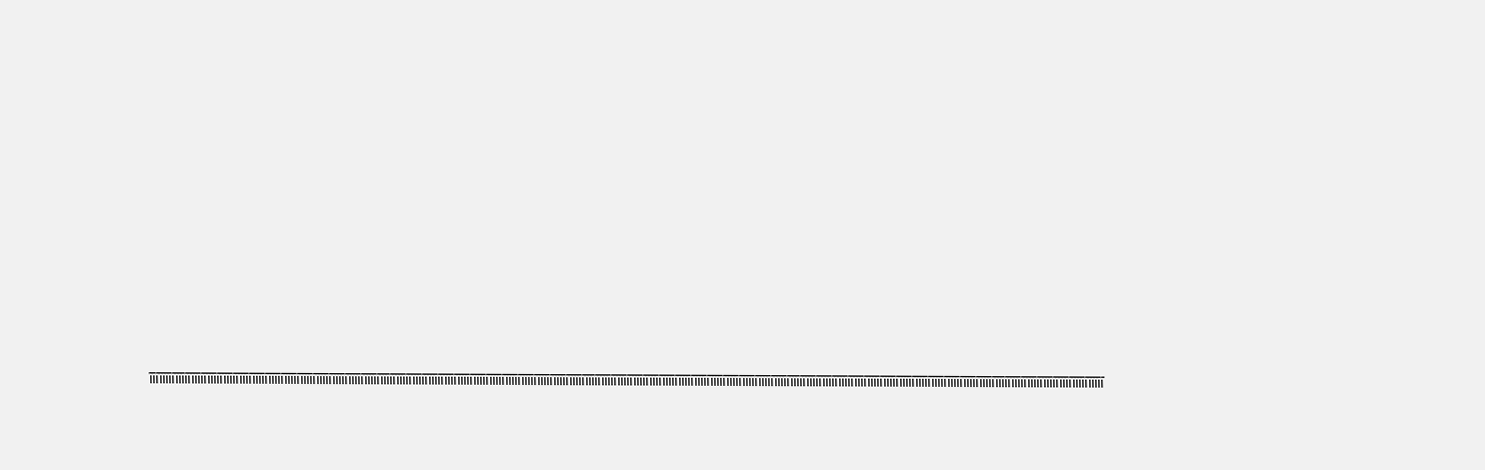آآآآآآآآآآآآآآآآآآآآآآآآآآآآآآآآآآآآآآآآآآآآآآآآآآآآآآآآآآآآآآآآآآآآآآآآآآآآآآآآآآآآآآآآآآآآآآآآآآآآآآآآآآآآآآآآآآآآآآآآآآآآآآآآآآآآآآآآآآآآآآآآآآآآآآآآآآآآآآآآآآآآآآآآآآآآآآآآآآآآآآآآآآآآآآآآآآآآآآآآآآآآآآآآآآآآآآآآآآآآآآآآآآآآآآآآآآآآآآآآآآآآآآآآآآآآآآآآآآآآآآآآآآآآآآآآآآآآآآآآآآآآآآآآآآآآآآآآآآ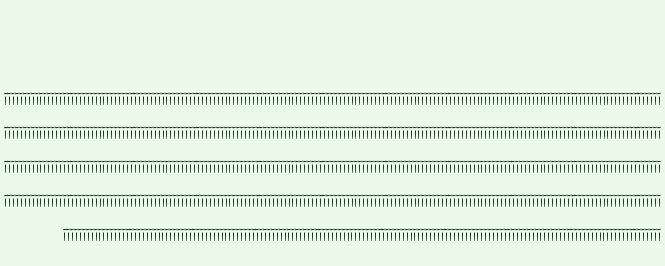آآآآآآآآآآآآآآآآآآآآآآآآآآآآآآآآآآآآآآآآآآآآآآآآآآآآآآآآآآآآآآآآآآآآآآآآآآآآآآآآآآآآآآآآآآآآآآآآآآآآآآآآآآآآآآآآآآآآآآآآآآآآآآآآآآآآآآآآآآآآآآآآآآآآآآآآآآآآآآآآآآآآآآآآآآآآآآآآآآآآآآآآآآآآآآآآآآآآآآآآآآآآآآآآآآآآآآآآآآآآآآآآآآآآآآآآآآآآآآآآآآآآآآآآآآآآآآآآآآآآآآآآآآآآآآآآآآآآآآآآآآآآآآآآآآآآآآآآآآآآآآآآآآآآآآآآآآآآآآآآآآآآآآآآآآآآآآآآآآآآآآآآآآآآآآآآآآآآآآآآآآآآآآآآآآآآآآآآآآآآآآآآآآآآآآآآآآآآآآآآآآآآآآآآآآآآآآآآآآآآآآآآآآآآآآآآآآآآآآآآآآآآآآآآآآآآآآآآآآآآآآآآآآآآآآآآآآآآآآآآآآآآآآآآآآآآآآآآآآآآآآآآآآآآآآآآآآآآآآآآآآآآآآآآآآآآآآآآآآآآآآآآآآآآآآآآآآآآآآآآآآآآآآآآآآآآآآآآآآآآآآآآآآآآآآآآآآآآآآآآآآآآآآآآآآآآآآآآآآآآآآآآآآآآآآآآآآآآآآآآآآآآآآآآآآآآآآآآآآآآآآآآآآآآآآآآآآآآآآآآآآآآآآآآآآآآآآآآآآآآآآآآآآآآآآآآآآآآآآآآآآآآآآآآآآآآآآآآآآآآآآآآآآآآآآآآآآآآآآآآآآآآآآآآآآآآآآآآآآآآآآآآآآآآآآآآآآآآآآآآآآآآآآآآآآآآآآآآآآآآ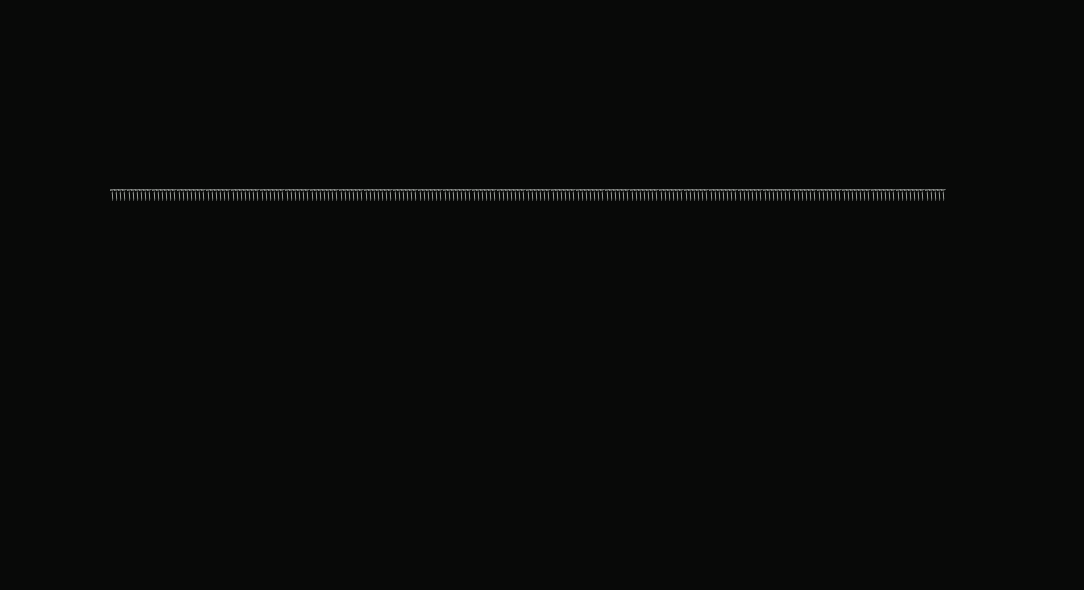آآآآآآآآآآآآآآآآآآآآآآآآآآآآآآآآآآآآآآآآآآآآآآآآآآآآآآآآآآآآآآآآآآآآآآآآآآآآآآآآآآآآآآآآآآآآآآآآآآآآآآآآآآآآآآآآآآآآآآآآآآآآآآآآآآآآآآآآآآآآآآآآآآآآآآآآآآآآآآآآآآآآآآآآآآآآآآآآآآآآآآآآآآآآآآآآآآآآآآآآآ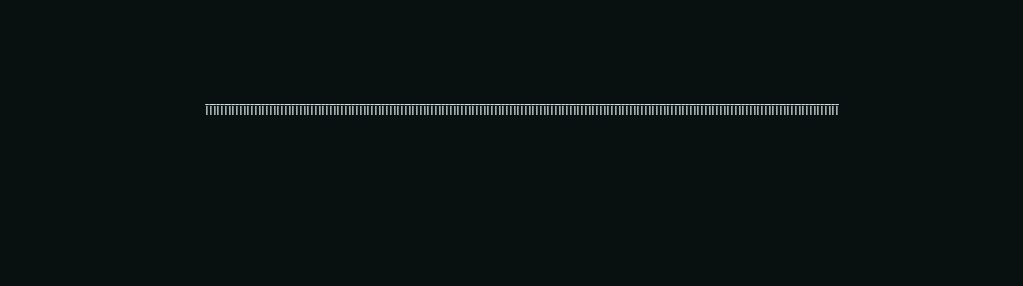آآآآآآآآآآآآآآآآآآآآآآآآآآآآآآآآآآآآآآآآآآآآآآآآآآآآآآآآآآآآآآآآآآآآآآآآآآآآآآآآآآآآآآآآآآآآآآآآآآآآآآآآآآآآآآآآآآآآآآآآآآآآآآآآآآآآآآآآآآآآآآآآآآآآآآآآآآآآآآآآآآآآآآآآآ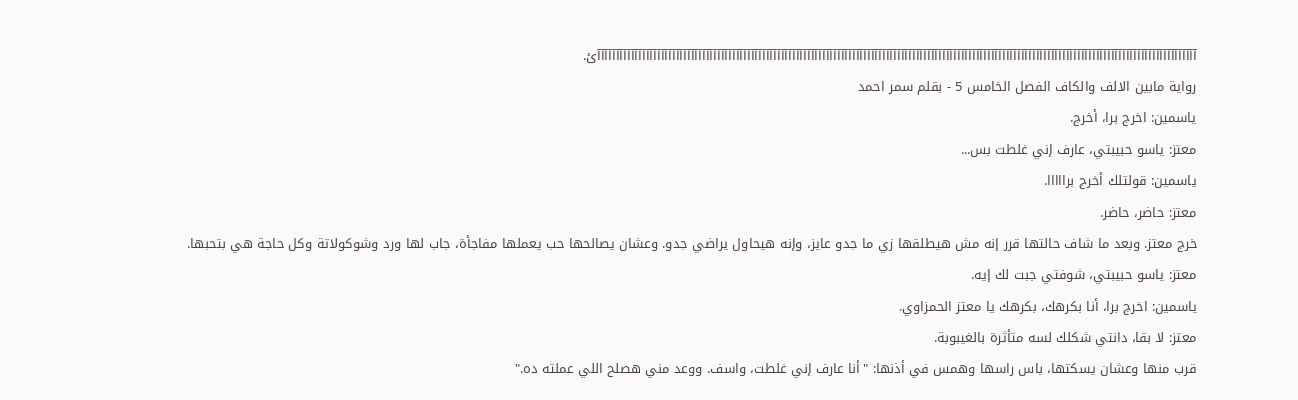آآآآآآآآآآآآآآآآآآآآآآآآآآآآآآآآآآآآآآآآآآآآآآآآآآآآآآآآآآآآآآآآآآآآآآآآآآآآآآآآآآآآآآآآآآآآآآآآآآآآآآآآآآآآآآآآآآآآآآآآآآآآآآآآآآآآآآآآآآآآآآآآآآآآآآآآآآآآآآآآئ.
رواية مابين الالف والكاف الفصل الخامس 5 - بقلم سمر احمد
ياسمين: اخرج برا، أخرج.
معتز: ياسو حبيبتي، عارف إني غلطت بس...
ياسمين: قولتلك أخرج برااااا.
معتز: حاضر، حاضر.
خرج معتز. وبعد ما شاف حالتها قرر إنه مش هيطلقها زي ما جدو عايز، وإنه هيحاول يراضي جدو. وعشان يصالحها حب يعملها مفاجأة، جاب لها ورد وشوكولاتة وكل حاجة هي بتحبها.
معتز: ياسو حبيبتي، شوفتي جبت لك إيه.
ياسمين: اخرج برا، أنا بكرهك، بكرهك يا معتز الحمزاوي.
معتز: لا بقا، دانتي شكلك لسه متأثرة بالغيبوبة.
قرب منها وعشان يسكتها، باس راسها وهمس في أذنها: "أنا عارف إني غلطت، واسف. ووعد مني هصلح اللي عملته ده."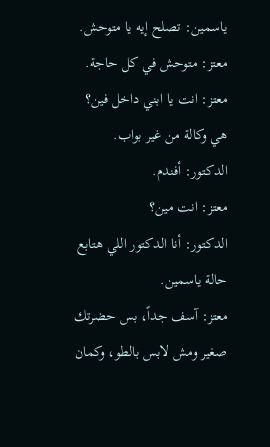ياسمين: تصلح إيه يا متوحش.
معتز: متوحش في كل حاجة.
معتز: انت يا ابني داخل فين؟ هي وكالة من غير بواب.
الدكتور: أفندم.
معتز: انت مين؟
الدكتور: أنا الدكتور اللي هتابع حالة ياسمين.
معتز: آسف جداً، بس حضرتك صغير ومش لابس بالطو، وكمان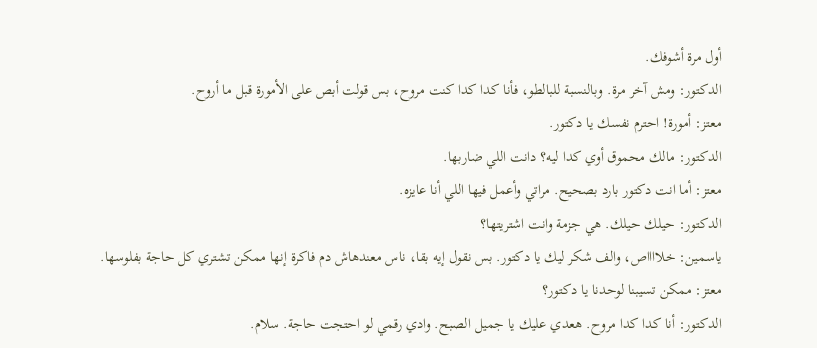أول مرة أشوفك.
الدكتور: ومش آخر مرة. وبالنسبة للبالطو، فأنا كدا كدا كنت مروح، بس قولت أبص على الأمورة قبل ما أروح.
معتز: أمورة! احترم نفسك يا دكتور.
الدكتور: مالك محموق أوي كدا ليه؟ دانت اللي ضاربها.
معتز: أما انت دكتور بارد بصحيح. مراتي وأعمل فيها اللي أنا عايزه.
الدكتور: حيلك حيلك. هي جزمة وانت اشتريتها؟
ياسمين: خلااااص، والف شكر ليك يا دكتور. بس نقول إيه بقا، ناس معندهاش دم فاكرة إنها ممكن تشتري كل حاجة بفلوسها.
معتز: ممكن تسيبنا لوحدنا يا دكتور؟
الدكتور: أنا كدا كدا مروح. هعدي عليك يا جميل الصبح. وادي رقمي لو احتجت حاجة. سلام.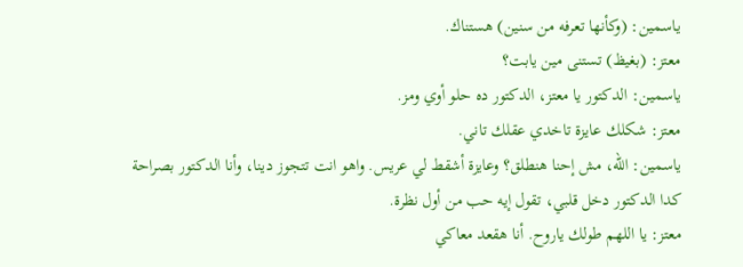ياسمين: (وكأنها تعرفه من سنين) هستناك.
معتز: (بغيظ) تستنى مين يابت؟
ياسمين: الدكتور يا معتز، الدكتور ده حلو أوي ومز.
معتز: شكلك عايزة تاخدي عقلك تاني.
ياسمين: الله، مش إحنا هنطلق؟ وعايزة أشقط لي عريس. واهو انت تتجوز دينا، وأنا الدكتور بصراحة كدا الدكتور دخل قلبي، تقول إيه حب من أول نظرة.
معتز: يا اللهم طولك ياروح. أنا هقعد معاكي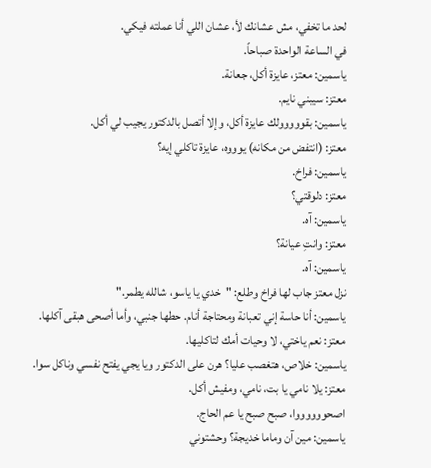لحد ما تخفي، مش عشانك لأ، عشان اللي أنا عملته فيكي.
في الساعة الواحدة صباحاً.
ياسمين: معتز، عايزة أكل، جعانة.
معتز: سيبني نايم.
ياسمين: بقووووولك عايزة أكل، وإلا أتصل بالدكتور يجيب لي أكل.
معتز: (انتفض من مكانه) يوووه، عايزة تاكلي إيه؟
ياسمين: فراخ.
معتز: دلوقتي؟
ياسمين: آه.
معتز: وانتِ عيانة؟
ياسمين: آه.
نزل معتز جاب لها فراخ وطلع: "خدي يا ياسو، شالله يطمر."
ياسمين: أنا حاسة إني تعبانة ومحتاجة أنام. حطها جنبي، وأما أصحى هبقى آكلها.
معتز: نعم ياختي، لا وحيات أمك لتاكليها.
ياسمين: خلاص، هتغصب عليا؟ هرن على الدكتور ويا يجي يفتح نفسي وناكل سوا.
معتز: يلا نامي يا بت، نامي، ومفيش أكل.
اصحووووووا، صبح صبح يا عم الحاج.
ياسمين: مين آن وماما خديجة؟ وحشتوني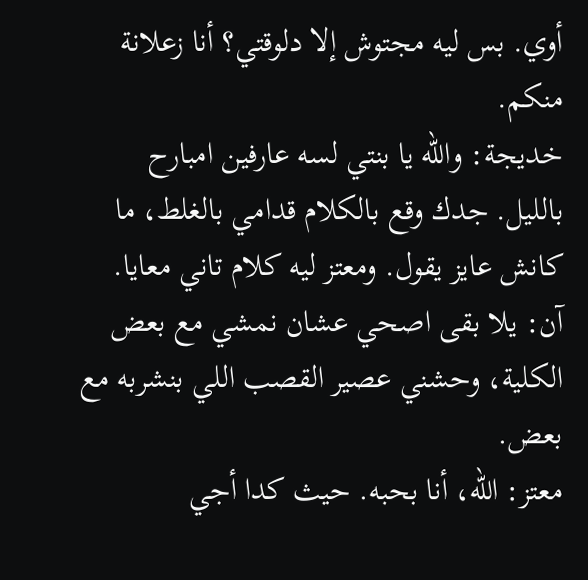أوي. بس ليه مجتوش إلا دلوقتي؟ أنا زعلانة منكم.
خديجة: والله يا بنتي لسه عارفين امبارح بالليل. جدك وقع بالكلام قدامي بالغلط، ما كانش عايز يقول. ومعتز ليه كلام تاني معايا.
آن: يلا بقى اصحي عشان نمشي مع بعض الكلية، وحشني عصير القصب اللي بنشربه مع بعض.
معتز: الله، أنا بحبه. حيث كدا أجي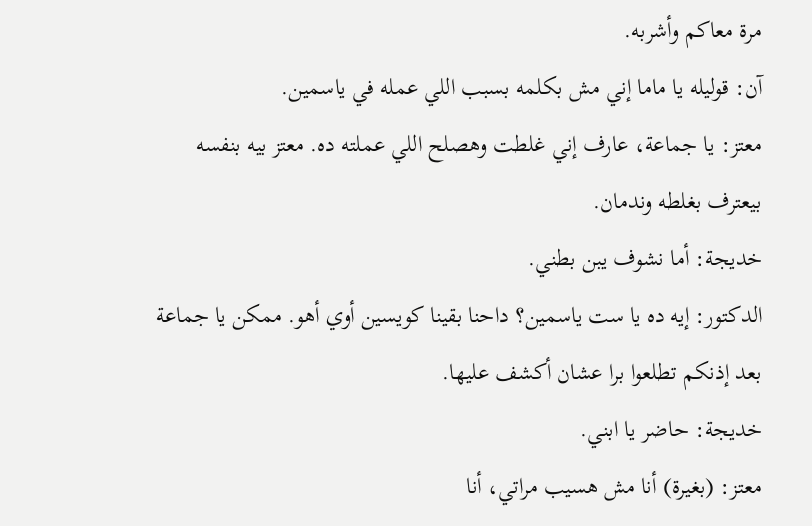مرة معاكم وأشربه.
آن: قوليله يا ماما إني مش بكلمه بسبب اللي عمله في ياسمين.
معتز: يا جماعة، عارف إني غلطت وهصلح اللي عملته ده. معتز بيه بنفسه بيعترف بغلطه وندمان.
خديجة: أما نشوف يبن بطني.
الدكتور: إيه ده يا ست ياسمين؟ داحنا بقينا كويسين أوي أهو. ممكن يا جماعة بعد إذنكم تطلعوا برا عشان أكشف عليها.
خديجة: حاضر يا ابني.
معتز: (بغيرة) أنا مش هسيب مراتي، أنا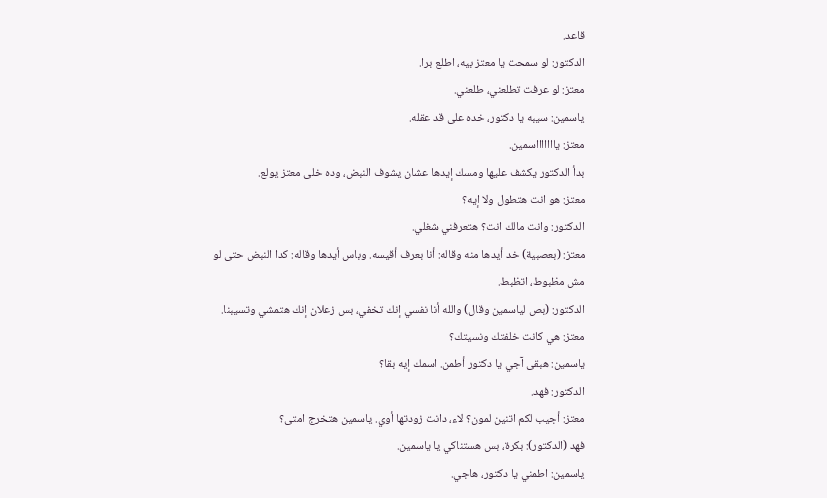قاعد.
الدكتور: لو سمحت يا معتز بيه، اطلع برا.
معتز: لو عرفت تطلعني، طلعني.
ياسمين: سيبه يا دكتور، خده على قد عقله.
معتز: ياااااااسمين.
بدأ الدكتور يكشف عليها ومسك إيدها عشان يشوف النبض، وده خلى معتز يولع.
معتز: هو انت هتطول ولا إيه؟
الدكتور: وانت مالك انت؟ هتعرفني شغلي.
معتز: (بعصبية) خد أيدها منه وقاله: أنا بعرف أقيسه. وباس أيدها وقاله: كدا النبض حتى لو مش مظبوط، اتظبط.
الدكتور: (بص لياسمين وقال) والله أنا نفسي إنك تخفي، بس زعلان إنك هتمشي وتسيبنا.
معتز: هي كانت خلفتك ونسيتك؟
ياسمين: هبقى آجي يا دكتور أطمن. اسمك إيه بقا؟
الدكتور: فهد.
معتز: أجيب لكم اتنين لمون؟ لاء، دانت زودتها أوي. ياسمين هتخرج امتى؟
فهد (الدكتور): بكرة، بس هستناكي يا ياسمين.
ياسمين: اطمني يا دكتور، هاجي.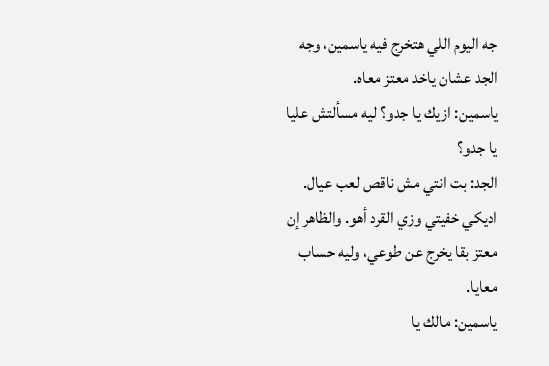جه اليوم اللي هتخرج فيه ياسمين، وجه الجد عشان ياخد معتز معاه.
ياسمين: ازيك يا جدو؟ ليه مسألتش عليا يا جدو؟
الجد: بت انتي مش ناقص لعب عيال. اديكي خفيتي وزي القرد أهو. والظاهر إن معتز بقا يخرج عن طوعي، وليه حساب معايا.
ياسمين: مالك يا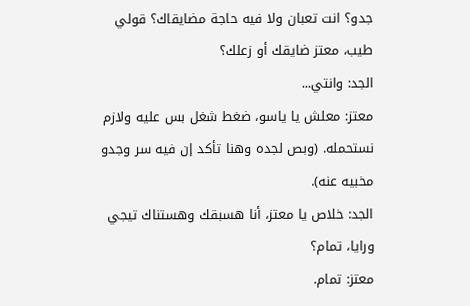جدو؟ انت تعبان ولا فيه حاجة مضايقاك؟ قولي طيب، معتز ضايقك أو زعلك؟
الجد: وانتي...
معتز: معلش يا ياسو، ضغط شغل بس عليه ولازم نستحمله. (وبص لجده وهنا تأكد إن فيه سر وجدو مخبيه عنه).
الجد: خلاص يا معتز، أنا هسبقك وهستناك تيجي ورايا، تمام؟
معتز: تمام.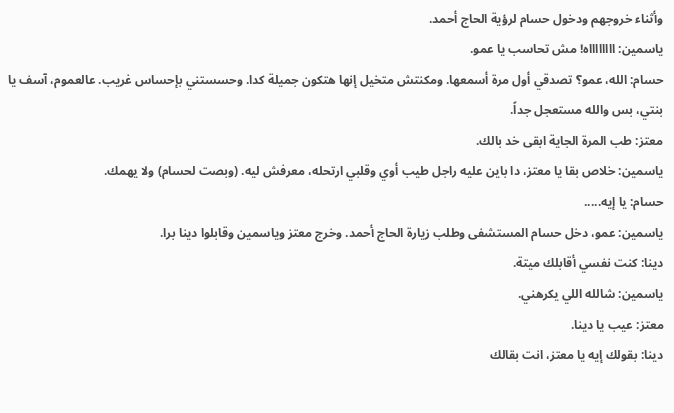وأثناء خروجهم ودخول حسام لرؤية الحاج أحمد.
ياسمين: ااااااااه! مش تحاسب يا عمو.
حسام: الله، عمو؟ تصدقي أول مرة أسمعها. ومكنتش متخيل إنها هتكون جميلة كدا. وحسستني بإحساس غريب. عالعموم، آسف يا بنتي، بس والله مستعجل جداً.
معتز: طب المرة الجاية ابقى خد بالك.
ياسمين: خلاص بقا يا معتز، دا باين عليه راجل طيب أوي وقلبي ارتحله، معرفش ليه. (وبصت لحسام) ولا يهمك.
حسام: يا إيه.....
ياسمين: عمو، دخل حسام المستشفى وطلب زيارة الحاج أحمد. وخرج معتز وياسمين وقابلوا دينا برا.
دينا: كنت نفسي أقابلك ميتة.
ياسمين: شالله اللي يكرهني.
معتز: عيب يا دينا.
دينا: بقولك إيه يا معتز، انت بقالك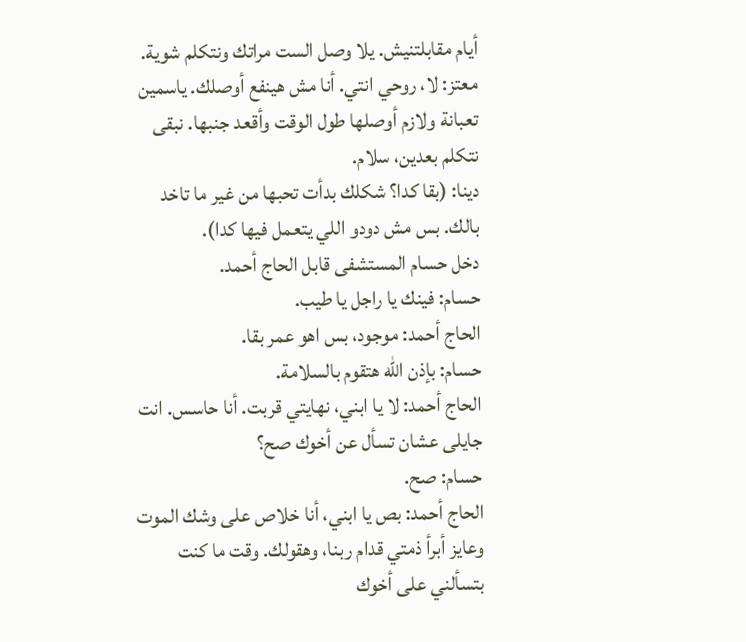أيام مقابلتنيش. يلا وصل الست مراتك ونتكلم شوية.
معتز: لا، روحي انتي. أنا مش هينفع أوصلك. ياسمين تعبانة ولازم أوصلها طول الوقت وأقعد جنبها. نبقى نتكلم بعدين، سلام.
دينا: (بقا كدا؟ شكلك بدأت تحبها من غير ما تاخد بالك. بس مش دودو اللي يتعمل فيها كدا).
دخل حسام المستشفى قابل الحاج أحمد.
حسام: فينك يا راجل يا طيب.
الحاج أحمد: موجود، بس اهو عمر بقا.
حسام: بإذن الله هتقوم بالسلامة.
الحاج أحمد: لا يا ابني، نهايتي قربت. أنا حاسس. انت جايلى عشان تسأل عن أخوك صح؟
حسام: صح.
الحاج أحمد: بص يا ابني، أنا خلاص على وشك الموت وعايز أبرأ ذمتي قدام ربنا، وهقولك. وقت ما كنت بتسألني على أخوك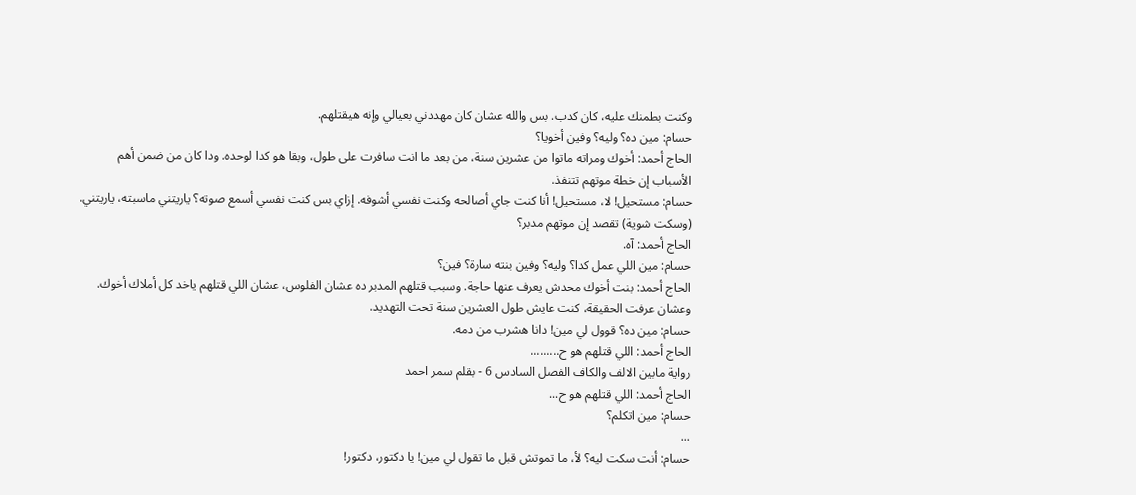وكنت بطمنك عليه، كان كدب. بس والله عشان كان مهددني بعيالي وإنه هيقتلهم.
حسام: مين ده؟ وليه؟ وفين أخويا؟
الحاج أحمد: أخوك ومراته ماتوا من عشرين سنة، من بعد ما انت سافرت على طول، وبقا هو كدا لوحده. ودا كان من ضمن أهم الأسباب إن خطة موتهم تتنفذ.
حسام: مستحيل! لا، مستحيل! أنا كنت جاي أصالحه وكنت نفسي أشوفه. إزاي بس كنت نفسي أسمع صوته؟ ياريتني ماسبته، ياريتني. (وسكت شوية) تقصد إن موتهم مدبر؟
الحاج أحمد: آه.
حسام: مين اللي عمل كدا؟ وليه؟ وفين بنته سارة؟ فين؟
الحاج أحمد: بنت أخوك محدش يعرف عنها حاجة. وسبب قتلهم المدبر ده عشان الفلوس، عشان اللي قتلهم ياخد كل أملاك أخوك. وعشان عرفت الحقيقة، كنت عايش طول العشرين سنة تحت التهديد.
حسام: مين ده؟ قوول لي مين! دانا هشرب من دمه.
الحاج أحمد: اللي قتلهم هو ح.........
رواية مابين الالف والكاف الفصل السادس 6 - بقلم سمر احمد
الحاج أحمد: اللي قتلهم هو ح...
حسام: مين اتكلم؟
...
حسام: أنت سكت ليه؟ لأ، ما تموتش قبل ما تقول لي مين! يا دكتور، دكتور!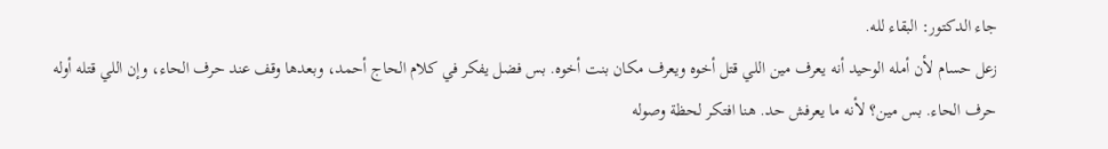جاء الدكتور: البقاء لله.
زعل حسام لأن أمله الوحيد أنه يعرف مين اللي قتل أخوه ويعرف مكان بنت أخوه. بس فضل يفكر في كلام الحاج أحمد، وبعدها وقف عند حرف الحاء، وإن اللي قتله أوله حرف الحاء. بس مين؟ لأنه ما يعرفش حد. هنا افتكر لحظة وصوله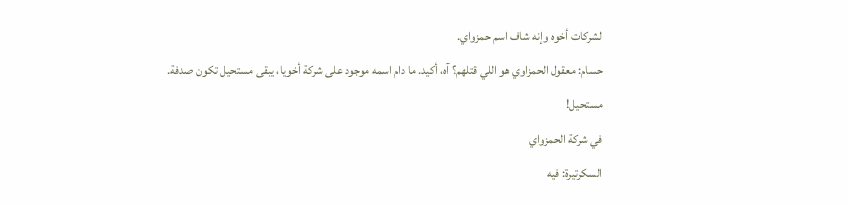لشركات أخوه وإنه شاف اسم حمزواي.
حسام: معقول الحمزاوي هو اللي قتلهم؟ آه، أكيد. ما دام اسمه موجود على شركة أخويا، يبقى مستحيل تكون صدفة. مستحيل!
في شركة الحمزواي
السكرتيرة: فيه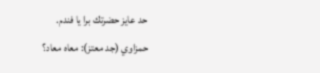حد عايز حضرتك برا يا فندم.
حمزاوي (جد معتز): معاه معاد؟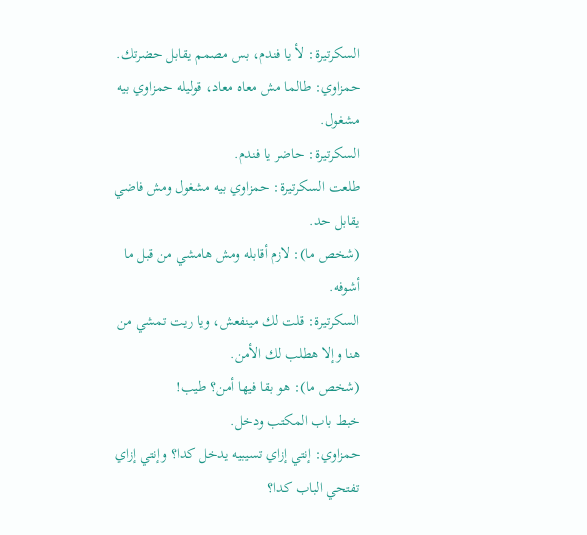السكرتيرة: لأ يا فندم، بس مصمم يقابل حضرتك.
حمزاوي: طالما مش معاه معاد، قوليله حمزاوي بيه مشغول.
السكرتيرة: حاضر يا فندم.
طلعت السكرتيرة: حمزاوي بيه مشغول ومش فاضي يقابل حد.
(شخص ما): لازم أقابله ومش هامشي من قبل ما أشوفه.
السكرتيرة: قلت لك مينفعش، ويا ريت تمشي من هنا وإلا هطلب لك الأمن.
(شخص ما): هو بقا فيها أمن؟ طيب!
خبط باب المكتب ودخل.
حمزاوي: إنتي إزاي تسيبيه يدخل كدا؟ وإنتي إزاي تفتحي الباب كدا؟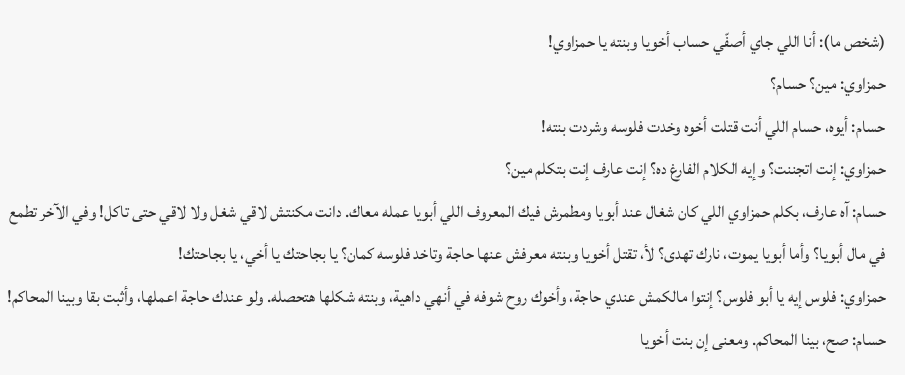(شخص ما): أنا اللي جاي أصفّي حساب أخويا وبنته يا حمزاوي!
حمزاوي: مين؟ حسام؟
حسام: أيوه، حسام اللي أنت قتلت أخوه وخدت فلوسه وشردت بنته!
حمزاوي: إنت اتجننت؟ وإيه الكلام الفارغ ده؟ إنت عارف إنت بتكلم مين؟
حسام: آه عارف، بكلم حمزاوي اللي كان شغال عند أبويا ومطمرش فيك المعروف اللي أبويا عمله معاك. دانت مكنتش لاقي شغل ولا لاقي حتى تاكل! وفي الآخر تطمع في مال أبويا؟ وأما أبويا يموت، نارك تهدى؟ لأ، تقتل أخويا وبنته معرفش عنها حاجة وتاخد فلوسه كمان؟ يا بجاحتك يا أخي، يا بجاحتك!
حمزاوي: فلوس إيه يا أبو فلوس؟ إنتوا مالكمش عندي حاجة، وأخوك روح شوفه في أنهي داهية، وبنته شكلها هتحصله. ولو عندك حاجة اعملها، وأثبت بقا وبينا المحاكم!
حسام: صح، بينا المحاكم. ومعنى إن بنت أخويا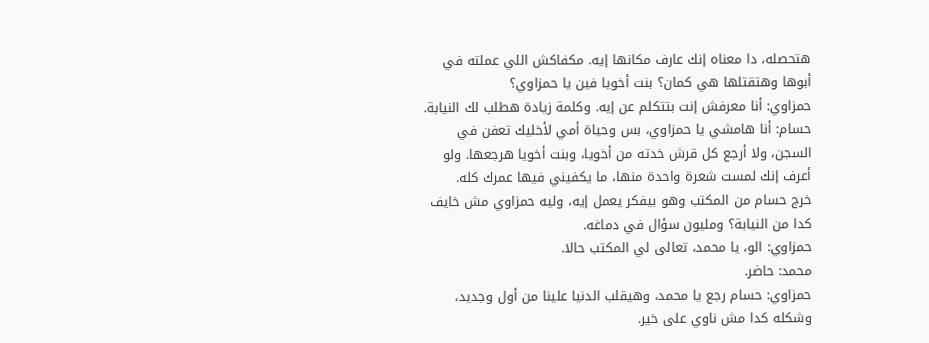هتحصله، دا معناه إنك عارف مكانها إيه. مكفاكش اللي عملته في أبوها وهتقتلها هي كمان؟ بنت أخويا فين يا حمزاوي؟
حمزاوي: أنا معرفش إنت بتتكلم عن إيه. وكلمة زيادة هطلب لك النيابة.
حسام: أنا هامشي يا حمزاوي، بس وحياة أمي لأخليك تعفن في السجن، ولا أرجع كل قرش خدته من أخويا، وبنت أخويا هرجعها. ولو أعرف إنك لمست شعرة واحدة منها، ما يكفيني فيها عمرك كله.
خرج حسام من المكتب وهو بيفكر يعمل إيه، وليه حمزاوي مش خايف كدا من النيابة؟ ومليون سؤال في دماغه.
حمزاوي: الو، يا محمد، تعالى لي المكتب حالا.
محمد: حاضر.
حمزاوي: حسام رجع يا محمد، وهيقلب الدنيا علينا من أول وجديد، وشكله كدا مش ناوي على خير.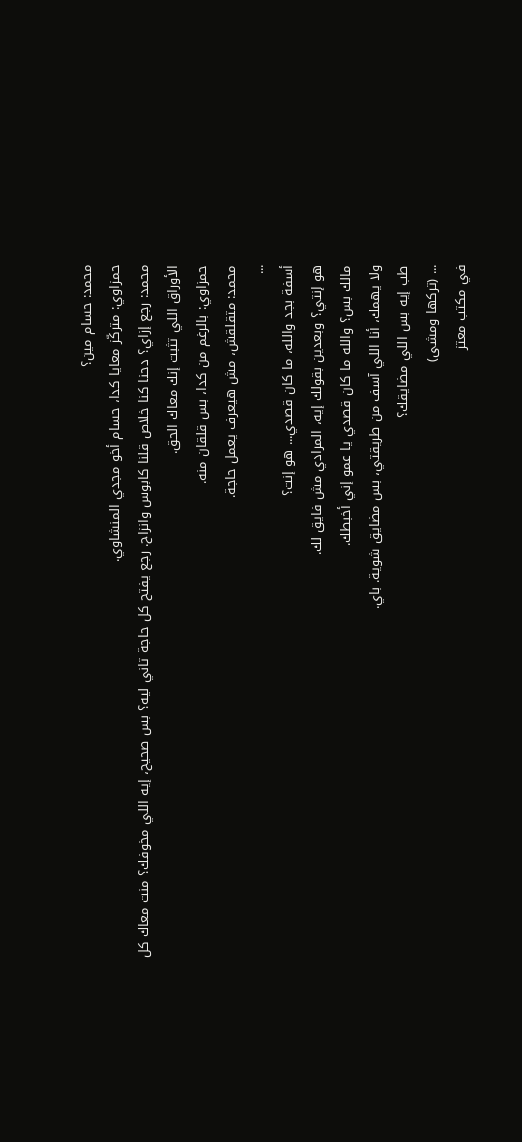محمد: حسام مين؟
حمزاوي: متركّز معايا كدا، حسام أخو مجدي المنشاوي.
محمد: رجع إزاي؟ دحنا كنا خلاص قلنا كابوس وانزاح. رجع يفتح كل حاجة تاني ليه؟ بس صحيح، إيه اللي مخوفك؟ منت معاك كل الأوراق اللي تثبت إنك معاك الحق.
حمزاوي: بالرغم من كدا، بس قلقان منه.
محمد: متقلقش، مش هيعرف يعمل حاجة.
...
أسفة بجد والله، ما كان قصدي... هو إنت؟
هو إنتي؟ وبعدين بقولك إيه، المرادي مش فايق لك.
مالك بس؟ والله ما كان قصدي يا عمو إني أخبطك.
ولا يهمك، أنا اللي آسف من طريقتي، بس مضايق شوية. باي.
طب إيه بس اللي مضايقك؟
... (تركها ومشى)
في مكتب معتز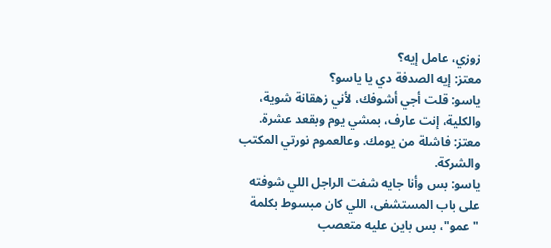زوزي، عامل إيه؟
معتز: إيه الصدفة دي يا ياسو؟
ياسو: قلت أجي أشوفك، لأني زهقانة شوية، والكلية، إنت عارف، بمشي يوم وبقعد عشرة.
معتز: فاشلة من يومك. وعالعموم نورتي المكتب والشركة.
ياسو: بس وأنا جايه شفت الراجل اللي شوفته على باب المستشفى، اللي كان مبسوط بكلمة "عمو"، بس باين عليه متعصب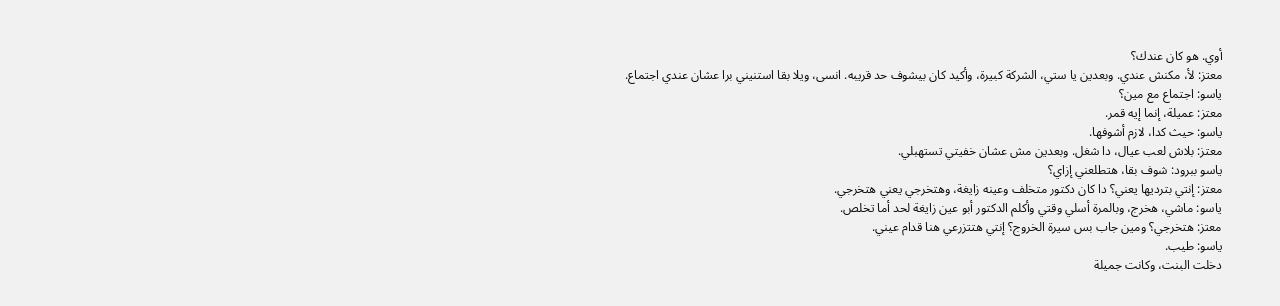أوي. هو كان عندك؟
معتز: لأ، مكنش عندي. وبعدين يا ستي، الشركة كبيرة، وأكيد كان بيشوف حد قريبه. انسى، ويلا بقا استنيني برا عشان عندي اجتماع.
ياسو: اجتماع مع مين؟
معتز: عميلة، إنما إيه قمر.
ياسو: حيث كدا، لازم أشوفها.
معتز: بلاش لعب عيال، دا شغل. وبعدين مش عشان خفيتي تستهبلي.
ياسو ببرود: شوف بقا، هتطلعني إزاي؟
معتز: إنتي بترديها يعني؟ دا كان دكتور متخلف وعينه زايغة، وهتخرجي يعني هتخرجي.
ياسو: ماشي، هخرج، وبالمرة أسلي وقتي وأكلم الدكتور أبو عين زايغة لحد أما تخلص.
معتز: هتخرجي؟ ومين جاب بس سيرة الخروج؟ إنتي هتتزرعي هنا قدام عيني.
ياسو: طيب.
دخلت البنت، وكانت جميلة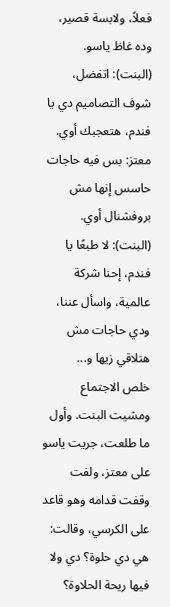فعلاً، ولابسة قصير، وده غاظ ياسو.
(البنت): اتفضل، شوف التصاميم دي يا فندم، هتعجبك أوي.
معتز: بس فيه حاجات حاسس إنها مش بروفشنال أوي.
(البنت): لا طبعًا يا فندم، إحنا شركة عالمية، واسأل عننا، ودي حاجات مش هتلاقي زيها و...
خلص الاجتماع ومشيت البنت. وأول ما طلعت، جريت ياسو على معتز، ولفت وقفت قدامه وهو قاعد على الكرسي، وقالت:
هي دي حلوة؟ دي ولا فيها ريحة الحلاوة؟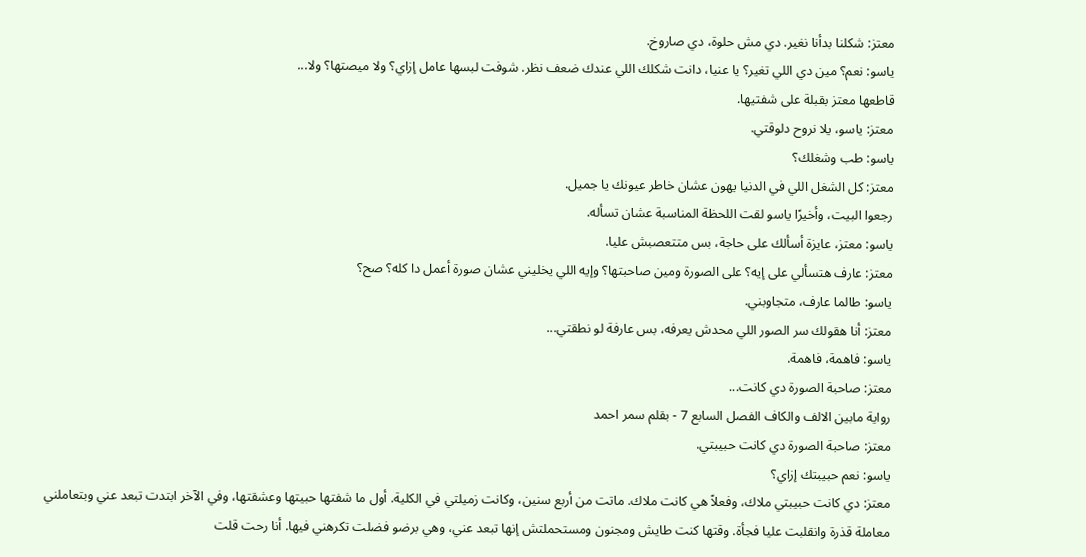معتز: شكلنا بدأنا نغير. دي مش حلوة، دي صاروخ.
ياسو: نعم؟ مين دي اللي تغير؟ يا عنيا، دانت شكلك اللي عندك ضعف نظر. شوفت لبسها عامل إزاي؟ ولا ميصتها؟ ولا...
قاطعها معتز بقبلة على شفتيها.
معتز: ياسو، يلا نروح دلوقتي.
ياسو: طب وشغلك؟
معتز: كل الشغل اللي في الدنيا يهون عشان خاطر عيونك يا جميل.
رجعوا البيت، وأخيرًا ياسو لقت اللحظة المناسبة عشان تسأله.
ياسو: معتز، عايزة أسألك على حاجة، بس متتعصبش عليا.
معتز: عارف هتسألي على إيه؟ على الصورة ومين صاحبتها؟ وإيه اللي يخليني عشان صورة أعمل دا كله؟ صح؟
ياسو: طالما عارف، متجاوبني.
معتز: أنا هقولك سر الصور اللي محدش يعرفه، بس عارفة لو نطقتي...
ياسو: فاهمة، فاهمة.
معتز: صاحبة الصورة دي كانت...
رواية مابين الالف والكاف الفصل السابع 7 - بقلم سمر احمد
معتز: صاحبة الصورة دي كانت حبيبتي.
ياسو: نعم حبيبتك إزاي؟
معتز: دي كانت حبيبتي ملاك، وفعلاً هي كانت ملاك. ماتت من أربع سنين، وكانت زميلتي في الكلية. أول ما شفتها حبيتها وعشقتها، وفي الآخر ابتدت تبعد عني وبتعاملني معاملة قذرة وانقلبت عليا فجأة. وقتها كنت طايش ومجنون ومستحملتش إنها تبعد عني، وهي برضو فضلت تكرهني فيها. أنا رحت قلت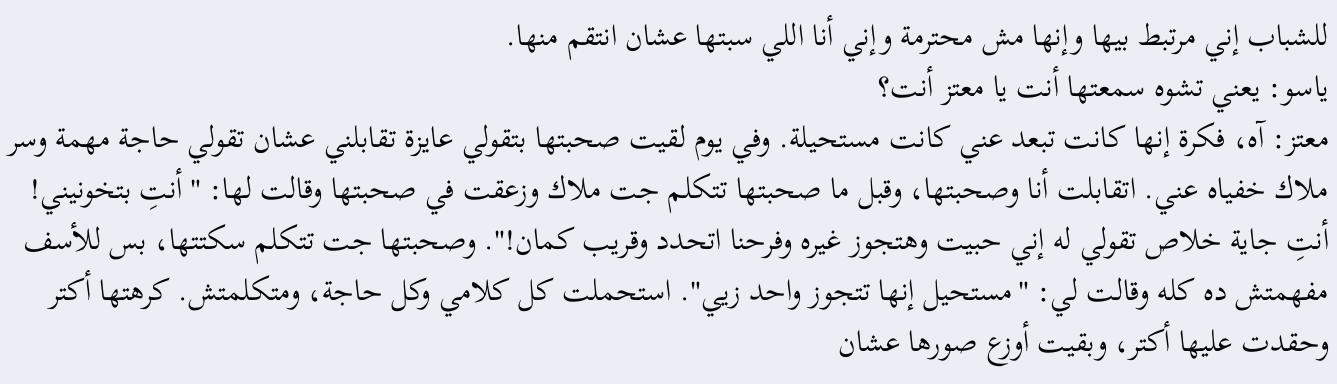للشباب إني مرتبط بيها وإنها مش محترمة وإني أنا اللي سبتها عشان انتقم منها.
ياسو: يعني تشوه سمعتها أنت يا معتز أنت؟
معتز: آه، فكرة إنها كانت تبعد عني كانت مستحيلة. وفي يوم لقيت صحبتها بتقولي عايزة تقابلني عشان تقولي حاجة مهمة وسر ملاك خفياه عني. اتقابلت أنا وصحبتها، وقبل ما صحبتها تتكلم جت ملاك وزعقت في صحبتها وقالت لها: "أنتِ بتخونيني! أنتِ جاية خلاص تقولي له إني حبيت وهتجوز غيره وفرحنا اتحدد وقريب كمان!". وصحبتها جت تتكلم سكتتها، بس للأسف مفهمتش ده كله وقالت لي: "مستحيل إنها تتجوز واحد زيي". استحملت كل كلامي وكل حاجة، ومتكلمتش. كرهتها أكتر وحقدت عليها أكتر، وبقيت أوزع صورها عشان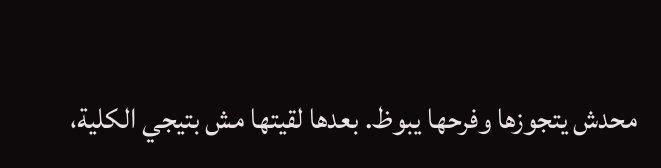محدش يتجوزها وفرحها يبوظ. بعدها لقيتها مش بتيجي الكلية،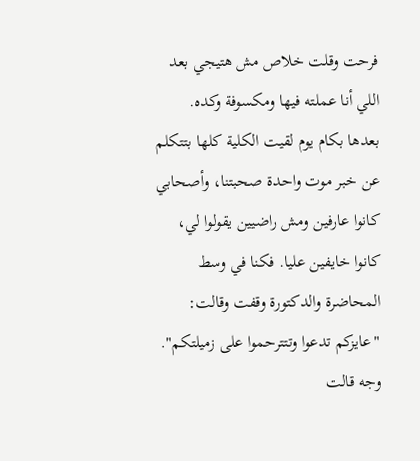فرحت وقلت خلاص مش هتيجي بعد اللي أنا عملته فيها ومكسوفة وكده. بعدها بكام يوم لقيت الكلية كلها بتتكلم عن خبر موت واحدة صحبتنا، وأصحابي كانوا عارفين ومش راضيين يقولوا لي، كانوا خايفين عليا. فكنا في وسط المحاضرة والدكتورة وقفت وقالت: "عايزكم تدعوا وتتترحموا على زميلتكم". وجه قالت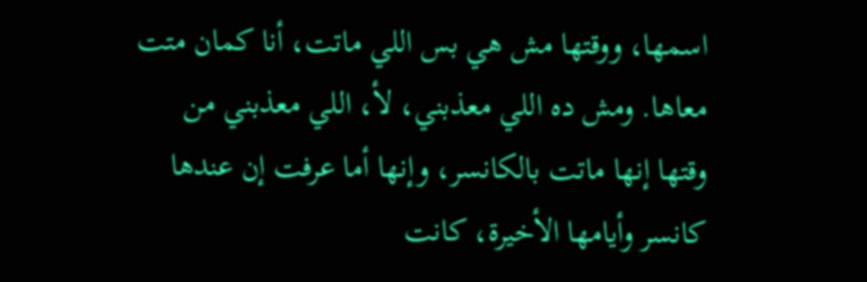اسمها، ووقتها مش هي بس اللي ماتت، أنا كمان متت معاها. ومش ده اللي معذبني، لأ، اللي معذبني من وقتها إنها ماتت بالكانسر، وإنها أما عرفت إن عندها كانسر وأيامها الأخيرة، كانت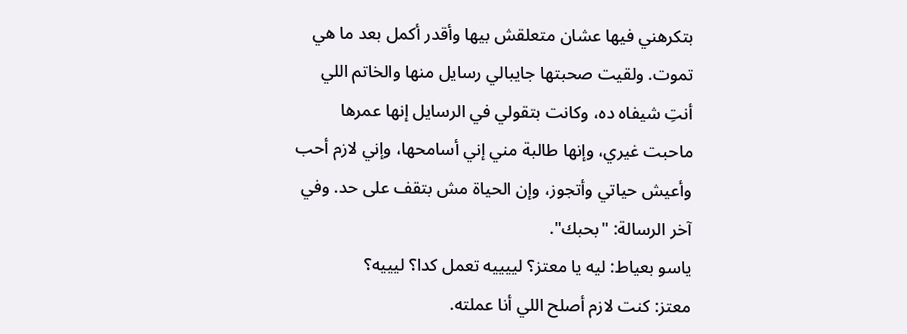بتكرهني فيها عشان متعلقش بيها وأقدر أكمل بعد ما هي تموت. ولقيت صحبتها جايبالي رسايل منها والخاتم اللي أنتِ شيفاه ده، وكانت بتقولي في الرسايل إنها عمرها ماحبت غيري، وإنها طالبة مني إني أسامحها، وإني لازم أحب وأعيش حياتي وأتجوز، وإن الحياة مش بتقف على حد. وفي آخر الرسالة: "بحبك".
ياسو بعياط: ليه يا معتز؟ لييييه تعمل كدا؟ ليييه؟
معتز: كنت لازم أصلح اللي أنا عملته.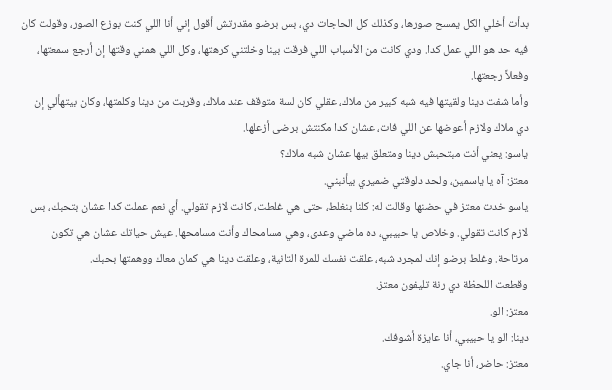بدأت أخلي الكل يمسح صورها، وكذلك كل الحاجات دي، بس برضو مقدرتش أقول إني أنا اللي كنت بوزع الصور، وقولت كان فيه حد هو اللي عمل كدا. ودي كانت من الأسباب اللي فرقت بينا وخلتني كرهتها، وكل اللي همني وقتها إن أرجع سمعتها، وفعلاً رجعتها.
وأما شفت دينا ولقيتها فيه شبه كبير من ملاك، عقلي كان لسة متوقف عند ملاك، وقربت من دينا وكلمتها، وكان بيتهألي إن دي ملاك ولازم أعوضها عن اللي فات، عشان كدا مكنتش برضى أزعلها.
ياسو: يعني أنت مبتحبش دينا ومتعلق بيها عشان شبه ملاك؟
معتز: آه يا ياسمين، ولحد دلوقتي ضميري بيأنبني.
ياسو خدت معتز في حضنها وقالت له: كلنا بنغلط، حتى هي غلطت، كانت لازم تقولي. أي نعم عملت كدا عشان بتحبك، بس لازم كانت تقولي. وخلاص يا حبيبي، ده ماضي وعدى، وهي مسامحاك وأنت مسامحها. عيش حياتك عشان هي تكون مرتاحة. وغلط برضو إنك لمجرد شبه، علقت نفسك للمرة التانية، وعلقت دينا هي كمان معاك ووهمتها بحبك.
وقطعت اللحظة دي رنة تليفون معتز.
معتز: الو.
دينا: الو يا حبيبي، أنا عايزة أشوفك.
معتز: حاضر، أنا جاي.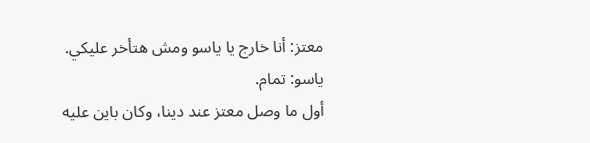معتز: أنا خارج يا ياسو ومش هتأخر عليكي.
ياسو: تمام.
أول ما وصل معتز عند دينا، وكان باين عليه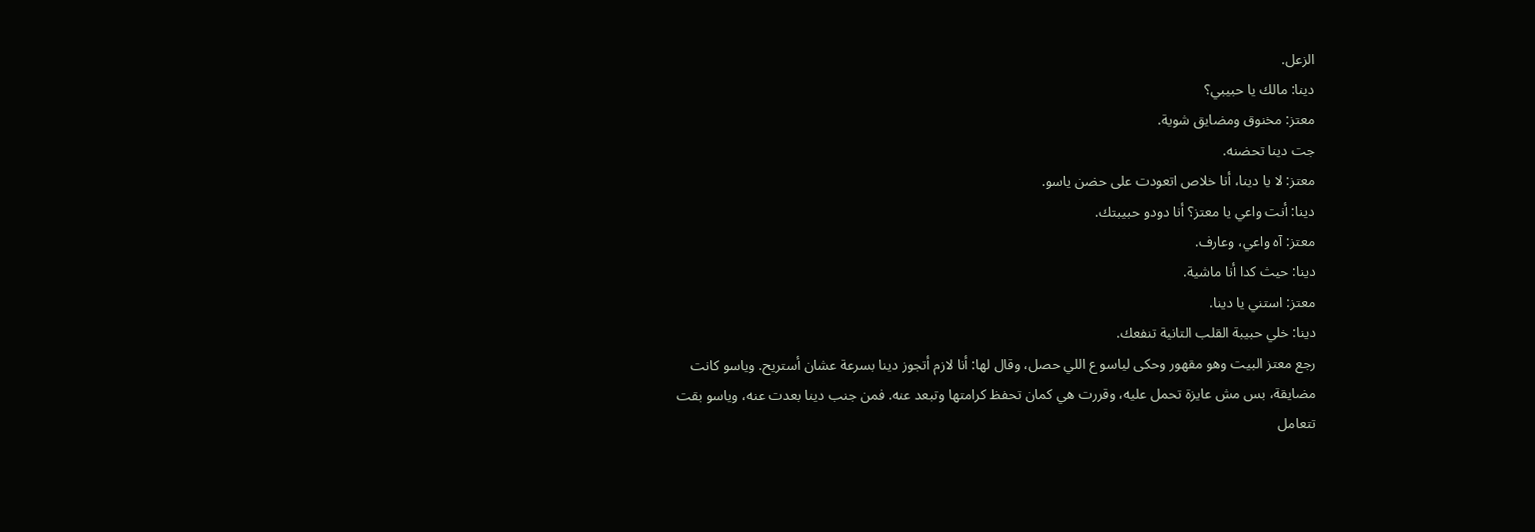الزعل.
دينا: مالك يا حبيبي؟
معتز: مخنوق ومضايق شوية.
جت دينا تحضنه.
معتز: لا يا دينا، أنا خلاص اتعودت على حضن ياسو.
دينا: أنت واعي يا معتز؟ أنا دودو حبيبتك.
معتز: آه واعي، وعارف.
دينا: حيث كدا أنا ماشية.
معتز: استني يا دينا.
دينا: خلي حبيبة القلب التانية تنفعك.
رجع معتز البيت وهو مقهور وحكى لياسو ع اللي حصل، وقال لها: أنا لازم أتجوز دينا بسرعة عشان أستريح. وياسو كانت مضايقة، بس مش عايزة تحمل عليه، وقررت هي كمان تحفظ كرامتها وتبعد عنه. فمن جنب دينا بعدت عنه، وياسو بقت تتعامل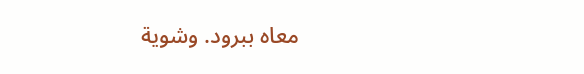معاه ببرود. وشوية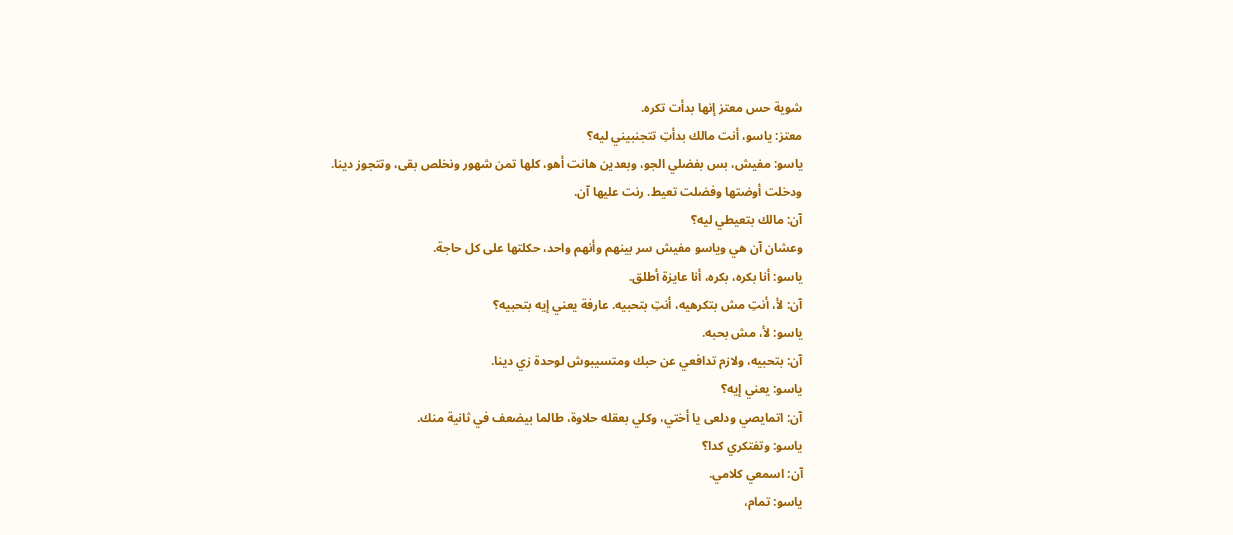شوية حس معتز إنها بدأت تكره.
معتز: ياسو، أنت مالك بدأتِ تتجنبيني ليه؟
ياسو: مفيش، بس بفضلي الجو، وبعدين هانت أهو، كلها تمن شهور ونخلص بقى، وتتجوز دينا.
ودخلت أوضتها وفضلت تعيط. رنت عليها آن.
آن: مالك بتعيطي ليه؟
وعشان آن هي وياسو مفيش سر بينهم وأنهم واحد، حكلتها على كل حاجة.
ياسو: أنا بكره، بكره، أنا عايزة أطلق.
آن: لأ، أنتِ مش بتكرهيه، أنتِ بتحبيه. عارفة يعني إيه بتحبيه؟
ياسو: لأ، مش بحبه.
آن: بتحبيه، ولازم تدافعي عن حبك ومتسيبوش لوحدة زي دينا.
ياسو: يعني إيه؟
آن: اتمايصي ودلعى يا أختي، وكلي بعقله حلاوة، طالما بيضعف في ثانية منك.
ياسو: وتفتكري كدا؟
آن: اسمعي كلامي.
ياسو: تمام،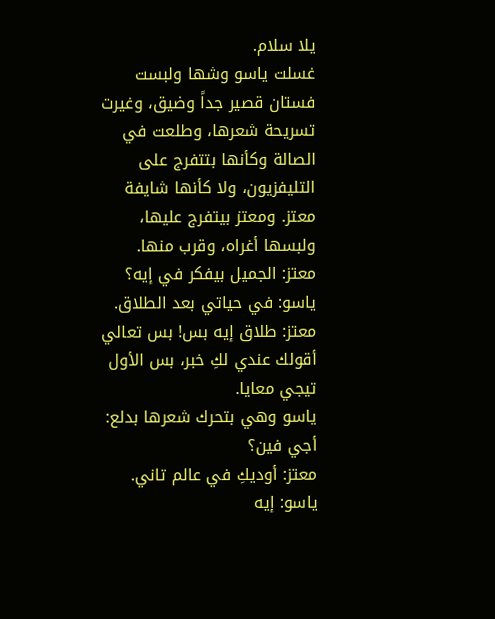يلا سلام.
غسلت ياسو وشها ولبست فستان قصير جداً وضيق، وغيرت تسريحة شعرها، وطلعت في الصالة وكأنها بتتفرج على التليفزيون، ولا كأنها شايفة معتز. ومعتز بيتفرج عليها، ولبسها أغراه، وقرب منها.
معتز: الجميل بيفكر في إيه؟
ياسو: في حياتي بعد الطلاق.
معتز: طلاق إيه بس! بس تعالي أقولك عندي لكِ خبر، بس الأول تيجي معايا.
ياسو وهي بتحرك شعرها بدلع: أجي فين؟
معتز: أوديكِ في عالم تاني.
ياسو: إيه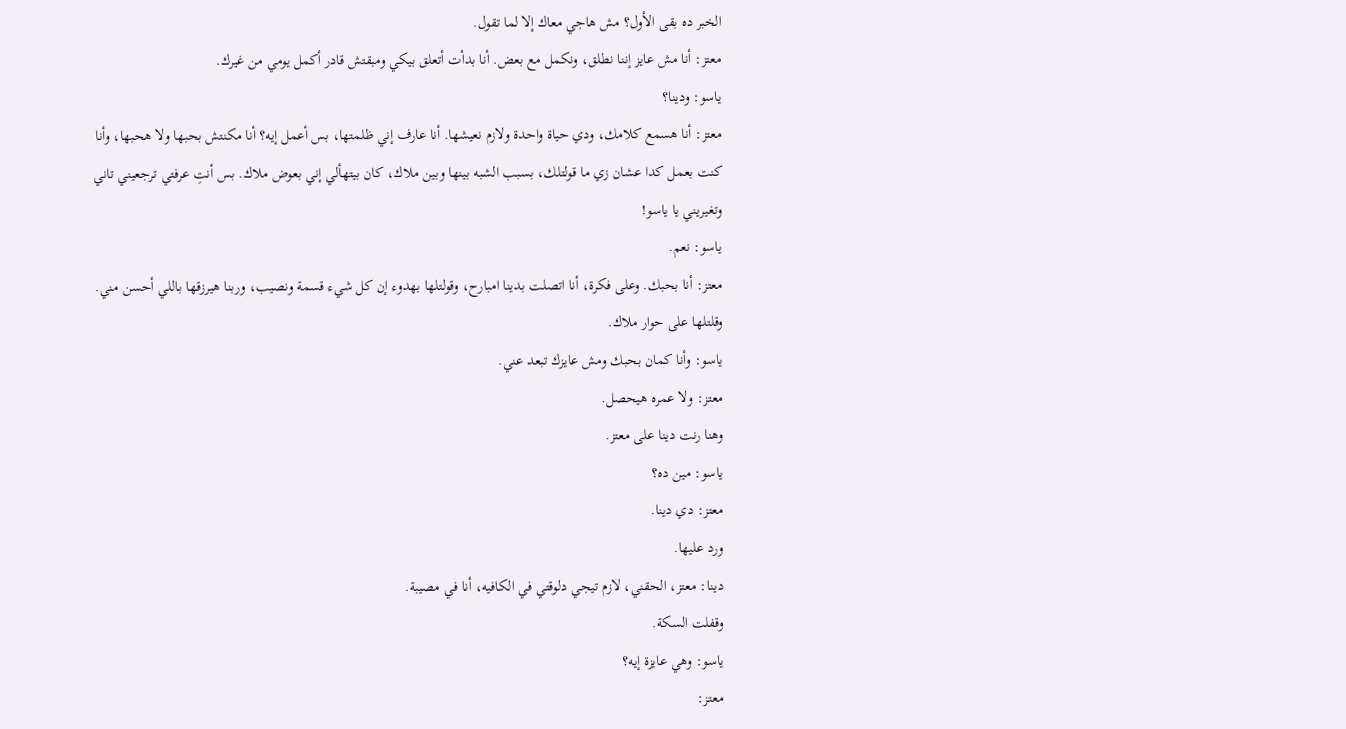الخبر ده بقى الأول؟ مش هاجي معاك إلا لما تقول.
معتز: أنا مش عايز إننا نطلق، ونكمل مع بعض. أنا بدأت أتعلق بيكي ومبقتش قادر أكمل يومي من غيرك.
ياسو: ودينا؟
معتز: أنا هسمع كلامك، ودي حياة واحدة ولازم نعيشها. أنا عارف إني ظلمتها، بس أعمل إيه؟ أنا مكنتش بحبها ولا هحبها، وأنا كنت بعمل كدا عشان زي ما قولتلك، بسبب الشبه بينها وبين ملاك، كان بيتهألي إني بعوض ملاك. بس أنتِ عرفتي ترجعيني تاني وتغيريني يا ياسو!
ياسو: نعم.
معتز: أنا بحبك. وعلى فكرة، أنا اتصلت بدينا امبارح، وقولتلها بهدوء إن كل شيء قسمة ونصيب، وربنا هيرزقها باللي أحسن مني. وقلتلها على حوار ملاك.
ياسو: وأنا كمان بحبك ومش عايزك تبعد عني.
معتز: ولا عمره هيحصل.
وهنا رنت دينا على معتز.
ياسو: مين ده؟
معتز: دي دينا.
ورد عليها.
دينا: معتز، الحقني، لازم تيجي دلوقتي في الكافيه، أنا في مصيبة.
وقفلت السكة.
ياسو: وهي عايزة إيه؟
معتز: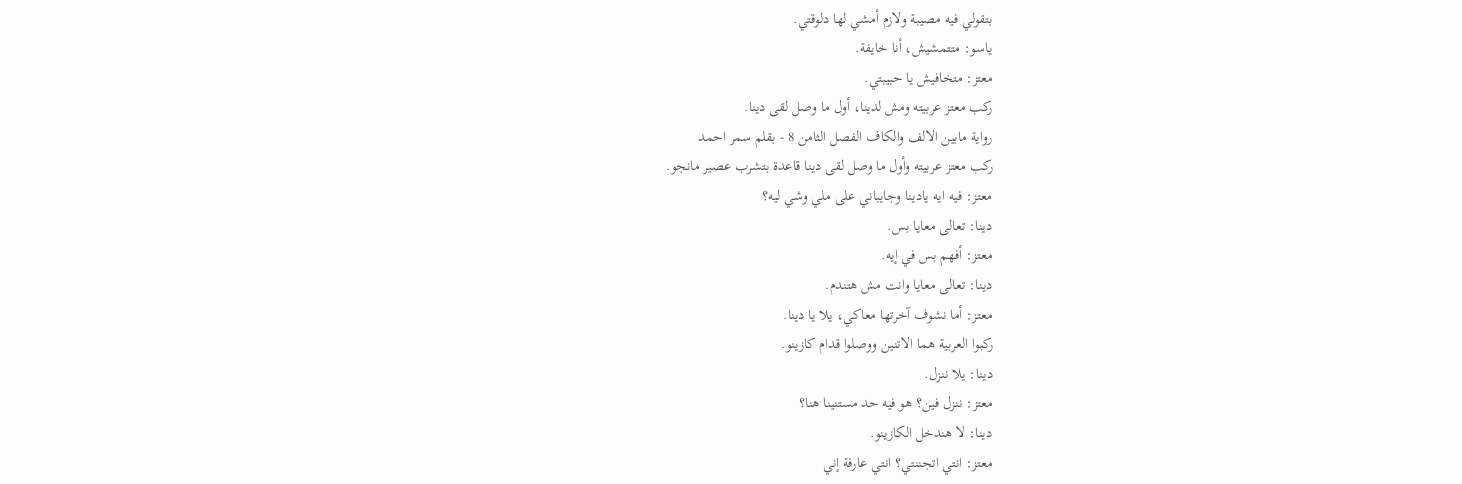بتقولي فيه مصيبة ولازم أمشي لها دلوقتي.
ياسو: متتمشيش، أنا خايفة.
معتز: متخافيش يا حبيبتي.
ركب معتز عربيته ومش لدينا، أول ما وصل لقى دينا.
رواية مابين الالف والكاف الفصل الثامن 8 - بقلم سمر احمد
ركب معتز عربيته وأول ما وصل لقى دينا قاعدة بتشرب عصير مانجو.
معتز: فيه ايه يادينا وجايباني على ملي وشي ليه؟
دينا: تعالى معايا بس.
معتز: أفهم بس في إيه.
دينا: تعالى معايا وانت مش هتندم.
معتز: أما نشوف آخرتها معاكي، يلا يا دينا.
ركبوا العربية هما الاتنين ووصلوا قدام كازينو.
دينا: يلا ننزل.
معتز: ننزل فين؟ هو فيه حد مستنينا هنا؟
دينا: لا هندخل الكازينو.
معتز: انتي اتجننتي؟ انتي عارفة إني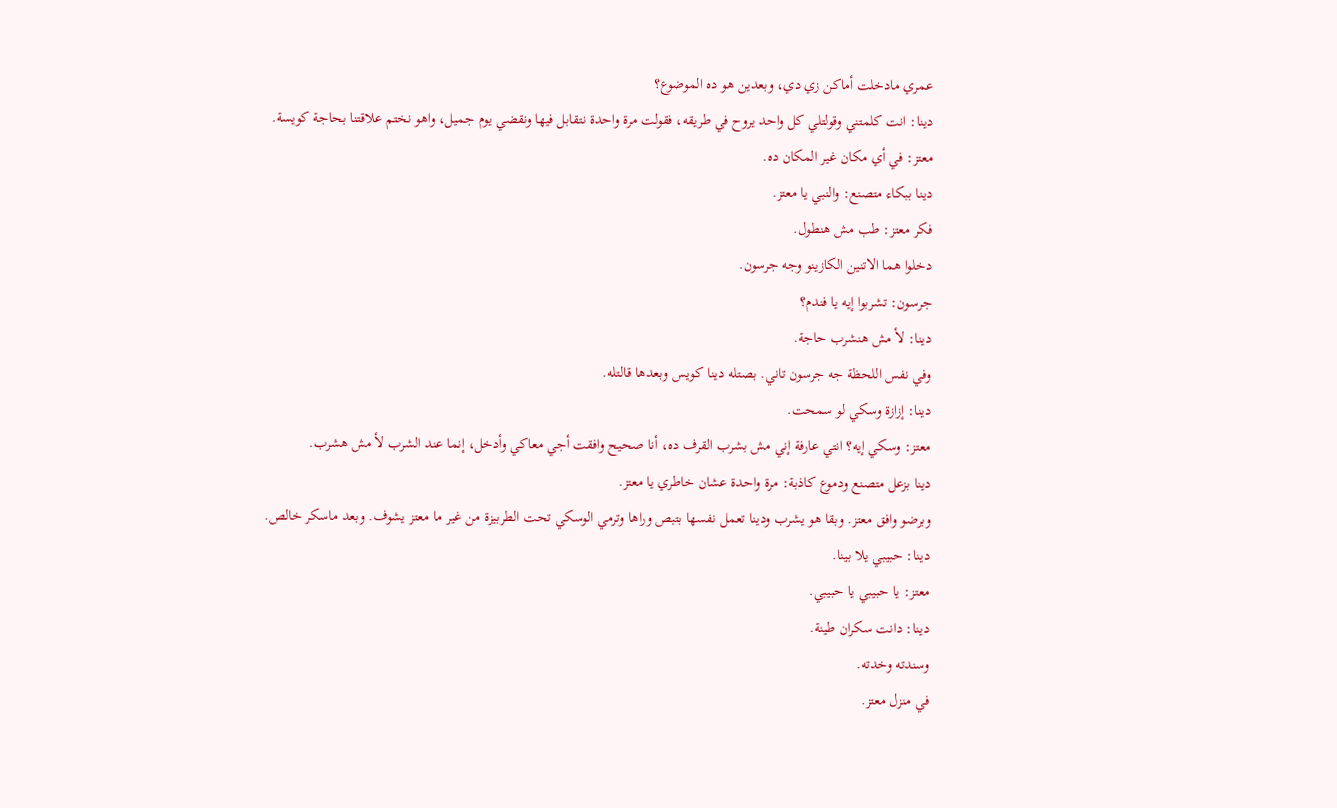عمري مادخلت أماكن زي دي، وبعدين هو ده الموضوع؟
دينا: انت كلمتني وقولتلي كل واحد يروح في طريقه، فقولت مرة واحدة نتقابل فيها ونقضي يوم جميل، واهو نختم علاقتنا بحاجة كويسة.
معتز: في أي مكان غير المكان ده.
دينا ببكاء متصنع: والنبي يا معتز.
فكر معتز: طب مش هنطول.
دخلوا هما الاتنين الكازينو وجه جرسون.
جرسون: تشربوا إيه يا فندم؟
دينا: لأ مش هنشرب حاجة.
وفي نفس اللحظة جه جرسون تاني. بصتله دينا كويس وبعدها قالتله.
دينا: إزازة وسكي لو سمحت.
معتز: وسكي إيه؟ انتي عارفة إني مش بشرب القرف ده، أنا صحيح وافقت أجي معاكي وأدخل، إنما عند الشرب لأ مش هشرب.
دينا بزعل متصنع ودموع كاذبة: مرة واحدة عشان خاطري يا معتز.
وبرضو وافق معتز. وبقا هو يشرب ودينا تعمل نفسها بتبص وراها وترمي الوسكي تحت الطربيزة من غير ما معتز يشوف. وبعد ماسكر خالص.
دينا: حبيبي يلا بينا.
معتز: يا حبيبي يا حبيبي.
دينا: دانت سكران طينة.
وسندته وخدته.
في منزل معتز.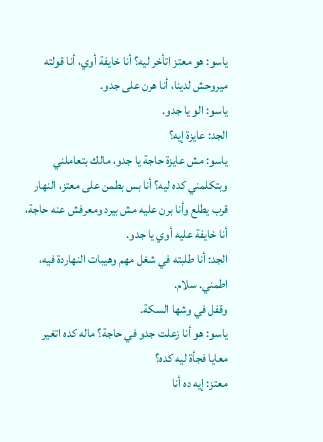ياسو: هو معتز اتأخر ليه؟ أنا خايفة أوي، أنا قولته ميروحش لدينا، أنا هرن على جدو.
ياسو: الو يا جدو.
الجد: عايزة إيه؟
ياسو: مش عايزة حاجة يا جدو، مالك بتعاملني وبتكلمني كده ليه؟ أنا بس بطمن على معتز، النهار قرب يطلع وأنا برن عليه مش بيرد ومعرفش عنه حاجة، أنا خايفة عليه أوي يا جدو.
الجد: أنا طلبته في شغل مهم وهيبات النهاردة فيه، اطمني. سلام.
وقفل في وشها السكة.
ياسو: هو أنا زعلت جدو في حاجة؟ ماله كده اتغير معايا فجأة ليه كده؟
معتز: إيه ده أنا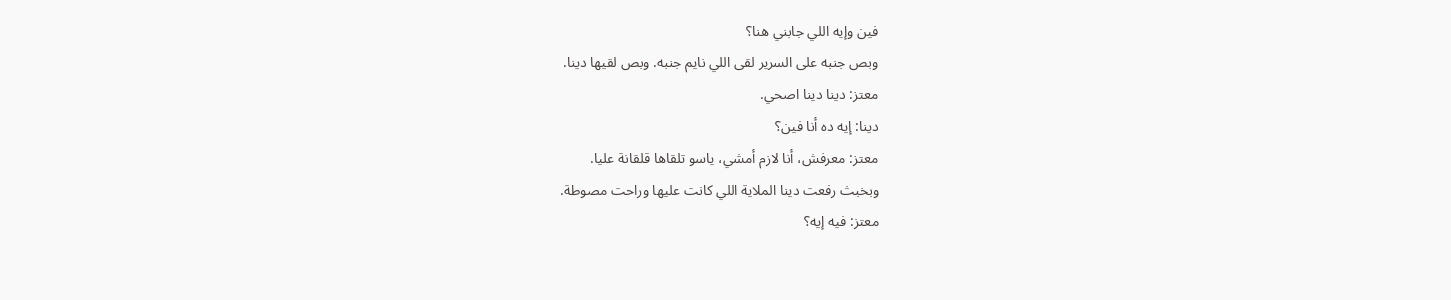فين وإيه اللي جابني هنا؟
وبص جنبه على السرير لقى اللي نايم جنبه. وبص لقيها دينا.
معتز: دينا دينا اصحي.
دينا: إيه ده أنا فين؟
معتز: معرفش، أنا لازم أمشي، ياسو تلقاها قلقانة عليا.
وبخبث رفعت دينا الملاية اللي كانت عليها وراحت مصوطة.
معتز: فيه إيه؟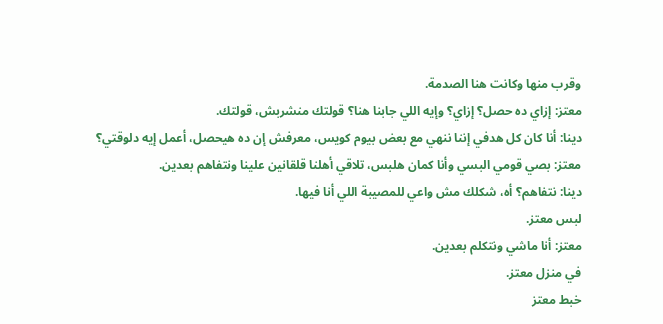وقرب منها وكانت هنا الصدمة.
معتز: إزاي ده حصل؟ إزاي؟ وإيه اللي جابنا هنا؟ قولتك منشربش، قولتك.
دينا: أنا كان كل هدفي إننا ننهي مع بعض بيوم كويس، معرفش إن ده هيحصل، أعمل إيه دلوقتي؟
معتز: بصي قومي البسي وأنا كمان هلبس، تلاقي أهلنا قلقانين علينا ونتفاهم بعدين.
دينا: نتفاهم؟ أه، شكلك مش واعي للمصيبة اللي أنا فيها.
لبس معتز.
معتز: أنا ماشي ونتكلم بعدين.
في منزل معتز.
خبط معتز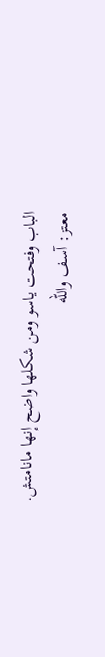الباب وفتحت ياسو ومن شكلها واضح إنها مانامتش.
معتز: آسف والله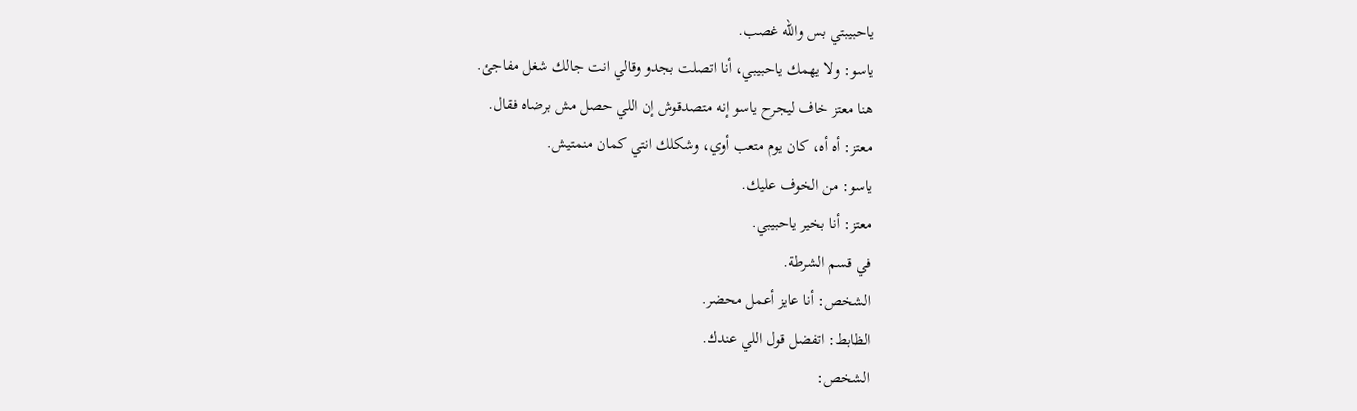ياحبيبتي بس والله غصب.
ياسو: ولا يهمك ياحبيبي، أنا اتصلت بجدو وقالي انت جالك شغل مفاجئ.
هنا معتز خاف ليجرح ياسو إنه متصدقوش إن اللي حصل مش برضاه فقال.
معتز: أه أه، كان يوم متعب أوي، وشكلك انتي كمان منمتيش.
ياسو: من الخوف عليك.
معتز: أنا بخير ياحبيبي.
في قسم الشرطة.
الشخص: أنا عايز أعمل محضر.
الظابط: اتفضل قول اللي عندك.
الشخص: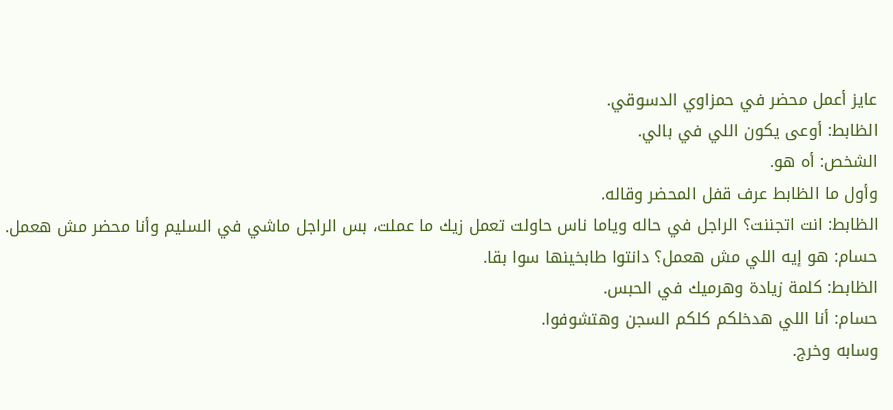عايز أعمل محضر في حمزاوي الدسوقي.
الظابط: أوعى يكون اللي في بالي.
الشخص: أه هو.
وأول ما الظابط عرف قفل المحضر وقاله.
الظابط: انت اتجننت؟ الراجل في حاله وياما ناس حاولت تعمل زيك ما عملت، بس الراجل ماشي في السليم وأنا محضر مش هعمل.
حسام: هو إيه اللي مش هعمل؟ دانتوا طابخينها سوا بقا.
الظابط: كلمة زيادة وهرميك في الحبس.
حسام: أنا اللي هدخلكم كلكم السجن وهتشوفوا.
وسابه وخرج.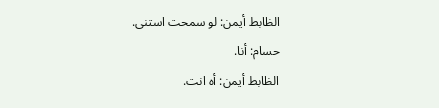الظابط أيمن: لو سمحت استنى.
حسام: أنا.
الظابط أيمن: أه انت.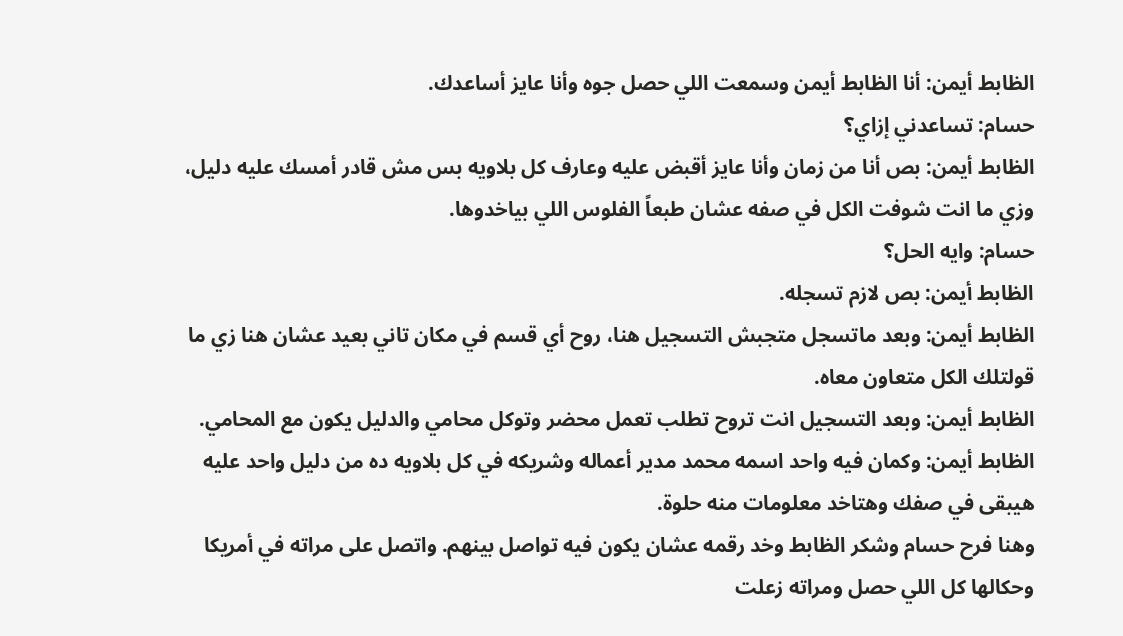الظابط أيمن: أنا الظابط أيمن وسمعت اللي حصل جوه وأنا عايز أساعدك.
حسام: تساعدني إزاي؟
الظابط أيمن: بص أنا من زمان وأنا عايز أقبض عليه وعارف كل بلاويه بس مش قادر أمسك عليه دليل، وزي ما انت شوفت الكل في صفه عشان طبعاً الفلوس اللي بياخدوها.
حسام: وايه الحل؟
الظابط أيمن: بص لازم تسجله.
الظابط أيمن: وبعد ماتسجل متجبش التسجيل هنا، روح أي قسم في مكان تاني بعيد عشان هنا زي ما قولتلك الكل متعاون معاه.
الظابط أيمن: وبعد التسجيل انت تروح تطلب تعمل محضر وتوكل محامي والدليل يكون مع المحامي.
الظابط أيمن: وكمان فيه واحد اسمه محمد مدير أعماله وشريكه في كل بلاويه ده من دليل واحد عليه هيبقى في صفك وهتاخد معلومات منه حلوة.
وهنا فرح حسام وشكر الظابط وخد رقمه عشان يكون فيه تواصل بينهم. واتصل على مراته في أمريكا وحكالها كل اللي حصل ومراته زعلت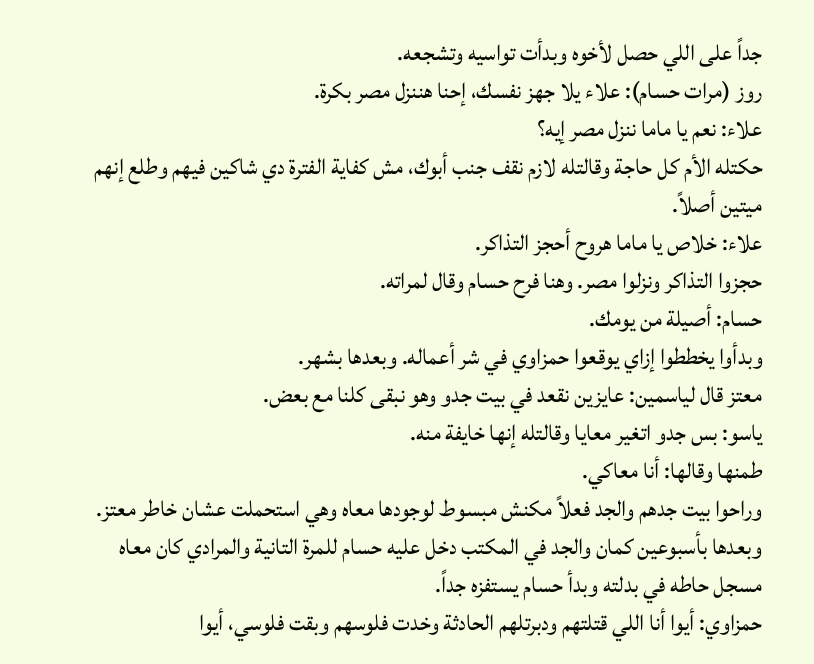جداً على اللي حصل لأخوه وبدأت تواسيه وتشجعه.
روز (مرات حسام): علاء يلا جهز نفسك، إحنا هننزل مصر بكرة.
علاء: نعم يا ماما ننزل مصر إيه؟
حكتله الأم كل حاجة وقالتله لازم نقف جنب أبوك، مش كفاية الفترة دي شاكين فيهم وطلع إنهم ميتين أصلاً.
علاء: خلاص يا ماما هروح أحجز التذاكر.
حجزوا التذاكر ونزلوا مصر. وهنا فرح حسام وقال لمراته.
حسام: أصيلة من يومك.
وبدأوا يخططوا إزاي يوقعوا حمزاوي في شر أعماله. وبعدها بشهر.
معتز قال لياسمين: عايزين نقعد في بيت جدو وهو نبقى كلنا مع بعض.
ياسو: بس جدو اتغير معايا وقالتله إنها خايفة منه.
طمنها وقالها: أنا معاكي.
وراحوا بيت جدهم والجد فعلاً مكنش مبسوط لوجودها معاه وهي استحملت عشان خاطر معتز. وبعدها بأسبوعين كمان والجد في المكتب دخل عليه حسام للمرة التانية والمرادي كان معاه مسجل حاطه في بدلته وبدأ حسام يستفزه جداً.
حمزاوي: أيوا أنا اللي قتلتهم ودبرتلهم الحادثة وخدت فلوسهم وبقت فلوسي، أيوا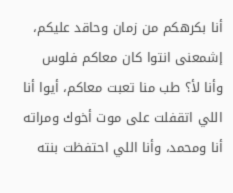أنا بكرهكم من زمان وحاقد عليكم، إشمعنى انتوا كان معاكم فلوس وأنا لأ؟ طب منا تعبت معاكم، أيوا أنا اللي اتقفلت على موت أخوك ومراته أنا ومحمد، وأنا اللي احتفظت بنته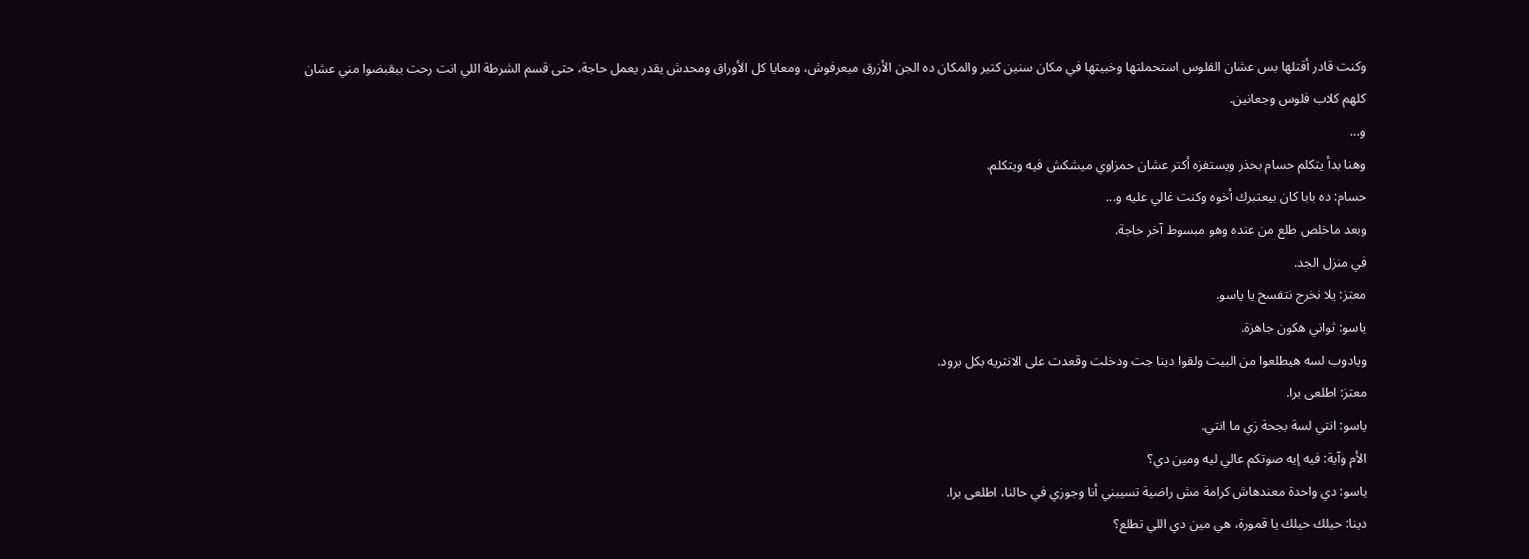وكنت قادر أقتلها بس عشان الفلوس استحملتها وخبيتها في مكان سنين كتير والمكان ده الجن الأزرق ميعرفوش، ومعايا كل الأوراق ومحدش يقدر يعمل حاجة، حتى قسم الشرطة اللي انت رحت بيقبضوا مني عشان كلهم كلاب فلوس وجعانين.
و...
وهنا بدأ يتكلم حسام بحذر ويستفزه أكتر عشان حمزاوي ميشكش فيه ويتكلم.
حسام: ده بابا كان بيعتبرك أخوه وكنت غالي عليه و...
وبعد ماخلص طلع من عنده وهو مبسوط آخر حاجة.
في منزل الجد.
معتز: يلا نخرج نتفسح يا ياسو.
ياسو: ثواني هكون جاهزة.
ويادوب لسه هيطلعوا من البيت ولقوا دينا جت ودخلت وقعدت على الانتريه بكل برود.
معتز: اطلعى برا.
ياسو: انتي لسة بجحة زي ما انتي.
الأم وآية: فيه إيه صوتكم عالي ليه ومين دي؟
ياسو: دي واحدة معندهاش كرامة مش راضية تسيبني أنا وجوزي في حالنا، اطلعى برا.
دينا: حيلك حيلك يا قمورة، هي مين دي اللي تطلع؟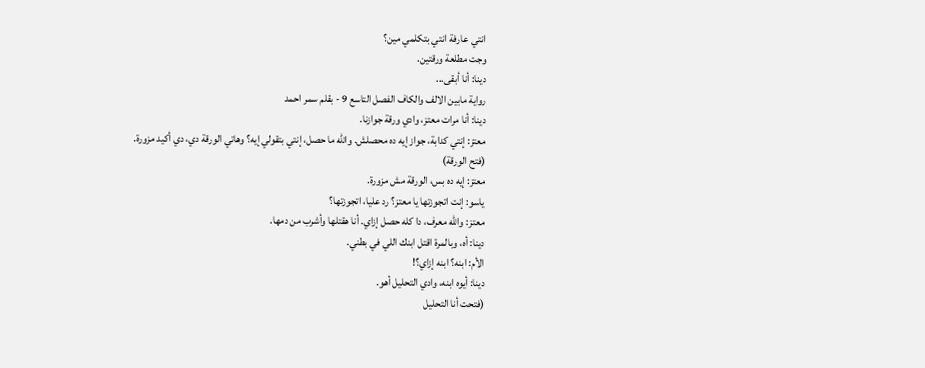انتي عارفة انتي بتكلمي مين؟
وجت مطلعة ورقتين.
دينا: أنا أبقى...
رواية مابين الالف والكاف الفصل التاسع 9 - بقلم سمر احمد
دينا: أنا مرات معتز، وادي ورقة جوازنا.
معتز: إنتي كدابة، جواز إيه ده محصلش. والله ما حصل، إنتي بتقولي إيه؟ وهاتي الورقة دي، دي أكيد مزورة.
(فتح الورقة)
معتز: إيه ده بس، الورقة مش مزورة.
ياسو: إنت اتجوزتها يا معتز؟ رد عليا، اتجوزتها؟
معتز: والله معرف، دا كله حصل إزاي. أنا هقتلها وأشرب من دمها.
دينا: أه، وبالمرة اقتل ابنك اللي في بطني.
الأم: ابنه؟ ابنه إزاي؟!
دينا: أيوه ابنه، وادي التحليل أهو.
(فتحت أنا التحليل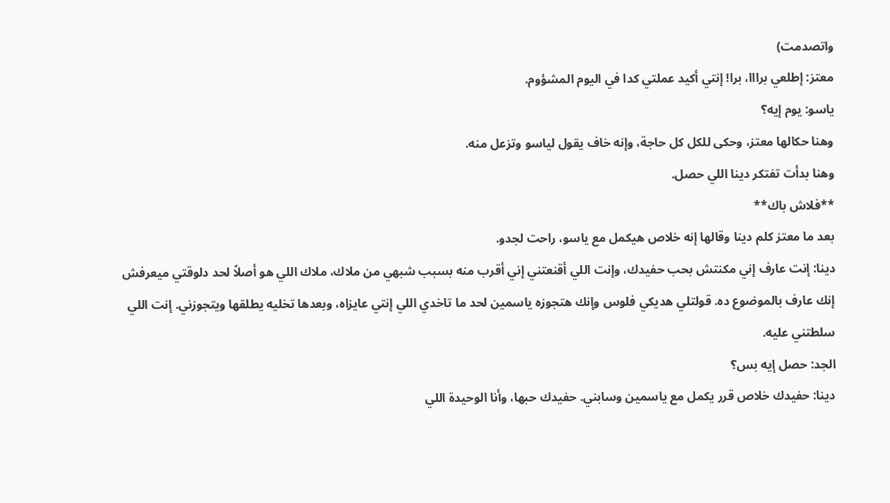واتصدمت)
معتز: إطلعي برااا، برا! إنتي أكيد عملتي كدا في اليوم المشؤوم.
ياسو: يوم إيه؟
وهنا حكالها معتز، وحكى للكل كل حاجة، وإنه خاف يقول لياسو وتزعل منه.
وهنا بدأت تفتكر دينا اللي حصل.
**فلاش باك**
بعد ما معتز كلم دينا وقالها إنه خلاص هيكمل مع ياسو، راحت لجدو.
دينا: إنت عارف إني مكنتش بحب حفيدك، وإنت اللي أقنعتني إني أقرب منه بسبب شبهي من ملاك، ملاك اللي هو أصلاً لحد دلوقتي ميعرفش إنك عارف بالموضوع ده. قولتلي هديكي فلوس وإنك هتجوزه ياسمين لحد ما تاخدي اللي إنتي عايزاه، وبعدها تخليه يطلقها ويتجوزني. إنت اللي سلطتني عليه.
الجد: حصل إيه بس؟
دينا: حفيدك خلاص قرر يكمل مع ياسمين وسابني. حفيدك حبها، وأنا الوحيدة اللي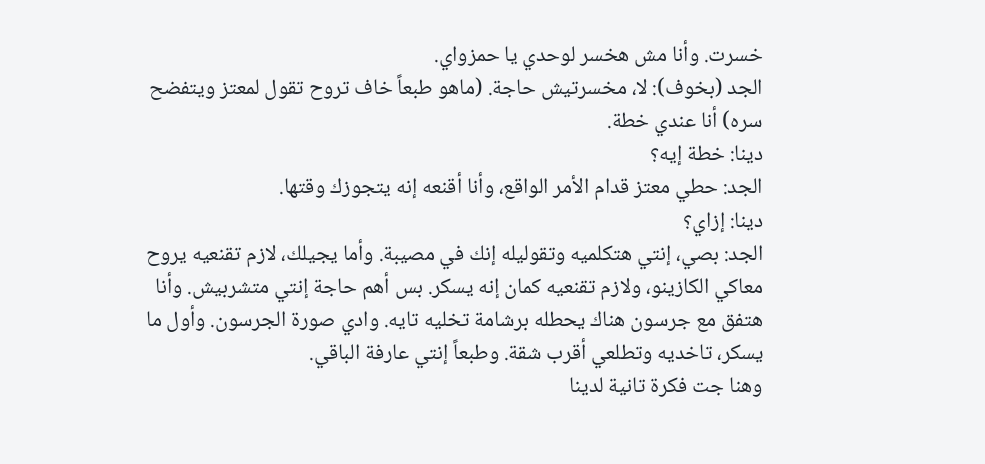خسرت. وأنا مش هخسر لوحدي يا حمزواي.
الجد (بخوف): لا، مخسرتيش حاجة. (ماهو طبعاً خاف تروح تقول لمعتز ويتفضح سره) أنا عندي خطة.
دينا: خطة إيه؟
الجد: حطي معتز قدام الأمر الواقع، وأنا أقنعه إنه يتجوزك وقتها.
دينا: إزاي؟
الجد: بصي، إنتي هتكلميه وتقوليله إنك في مصيبة. وأما يجيلك، لازم تقنعيه يروح معاكي الكازينو، ولازم تقنعيه كمان إنه يسكر. بس أهم حاجة إنتي متشربيش. وأنا هتفق مع جرسون هناك يحطله برشامة تخليه تايه. وادي صورة الجرسون. وأول ما يسكر، تاخديه وتطلعي أقرب شقة. وطبعاً إنتي عارفة الباقي.
وهنا جت فكرة تانية لدينا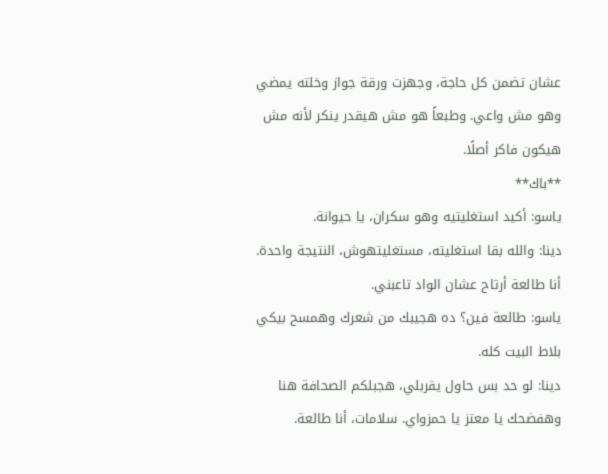عشان تضمن كل حاجة، وجهزت ورقة جواز وخلته يمضي وهو مش واعي. وطبعاً هو مش هيقدر ينكر لأنه مش هيكون فاكر أصلًا.
**باك**
ياسو: أكيد استغليتيه وهو سكران، يا حيوانة.
دينا: والله بقا استغليته، مستغليتهوش، النتيجة واحدة. أنا طالعة أرتاح عشان الواد تاعبني.
ياسو: طالعة فين؟ ده هجيبك من شعرك وهمسح بيكي بلاط البيت كله.
دينا: لو حد بس حاول يقربلي، هجبلكم الصحافة هنا وهفضحك يا معتز يا حمزواي. سلامات، أنا طالعة.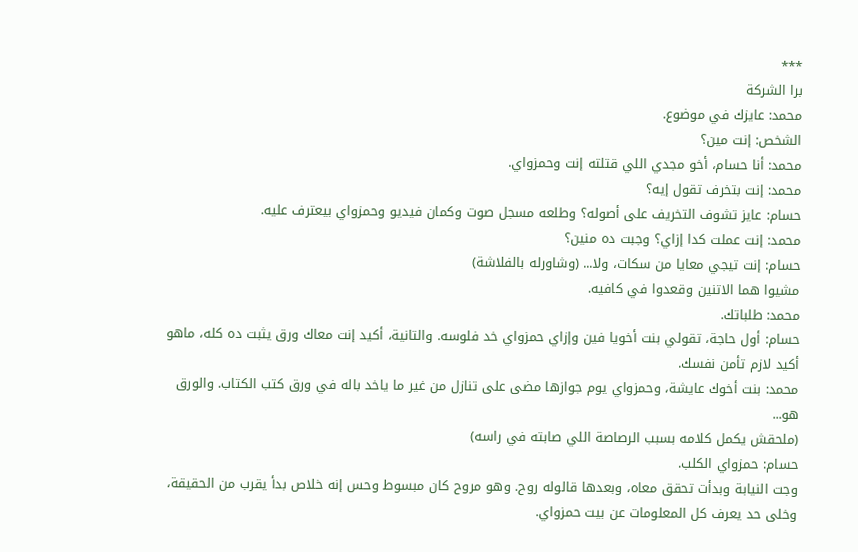***
برا الشركة
محمد: عايزك في موضوع.
الشخص: إنت مين؟
محمد: أنا حسام، أخو مجدي اللي قتلته إنت وحمزواي.
محمد: إنت بتخرف تقول إيه؟
حسام: عايز تشوف التخريف على أصوله؟ وطلعه مسجل صوت وكمان فيديو وحمزواي بيعترف عليه.
محمد: إنت عملت كدا إزاي؟ وجبت ده منين؟
حسام: إنت تيجي معايا من سكات، ولا... (وشاورله بالفلاشة)
مشيوا هما الاتنين وقعدوا في كافيه.
محمد: طلباتك.
حسام: أول حاجة، تقولي بنت أخويا فين وإزاي حمزواي خد فلوسه. والتانية، أكيد إنت معاك ورق يثبت ده كله، ماهو أكيد لازم تأمن نفسك.
محمد: بنت أخوك عايشة، وحمزواي يوم جوازها مضى على تنازل من غير ما ياخد باله في ورق كتب الكتاب. والورق هو...
(ملحقش يكمل كلامه بسبب الرصاصة اللي صابته في راسه)
حسام: حمزواي الكلب.
وجت النيابة وبدأت تحقق معاه، وبعدها قالوله روح. وهو مروح كان مبسوط وحس إنه خلاص بدأ يقرب من الحقيقة، وخلى حد يعرف كل المعلومات عن بيت حمزواي.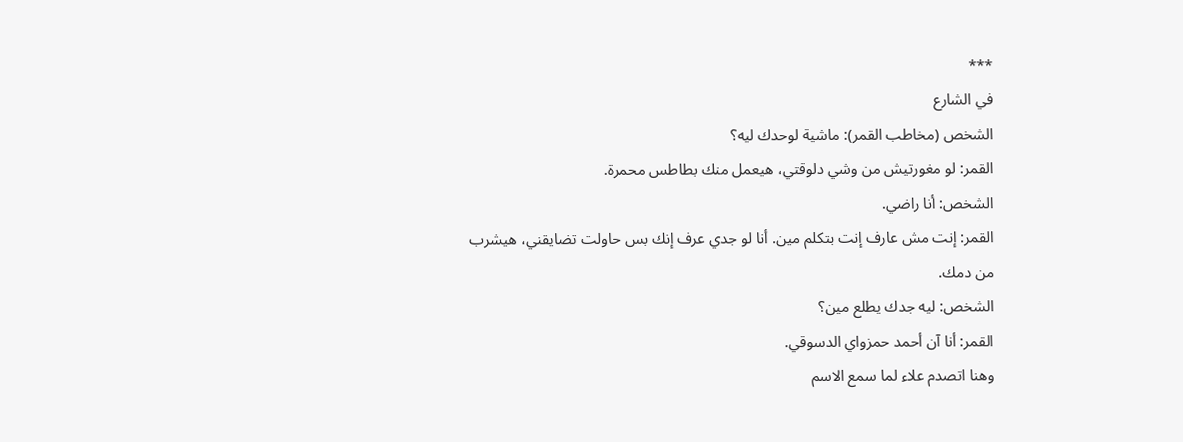***
في الشارع
الشخص (مخاطب القمر): ماشية لوحدك ليه؟
القمر: لو مغورتيش من وشي دلوقتي، هيعمل منك بطاطس محمرة.
الشخص: أنا راضي.
القمر: إنت مش عارف إنت بتكلم مين. أنا لو جدي عرف إنك بس حاولت تضايقني، هيشرب من دمك.
الشخص: ليه جدك يطلع مين؟
القمر: أنا آن أحمد حمزواي الدسوقي.
وهنا اتصدم علاء لما سمع الاسم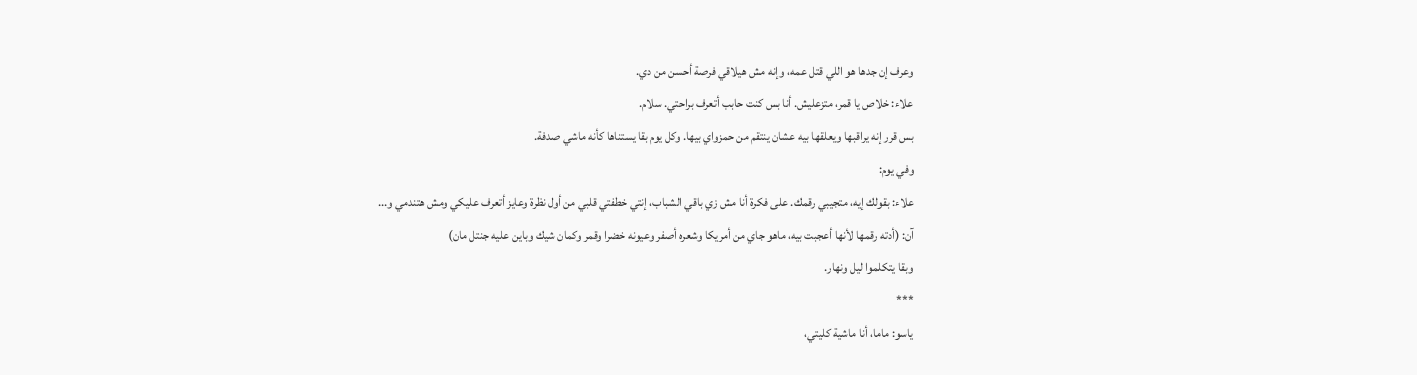وعرف إن جدها هو اللي قتل عمه، وإنه مش هيلاقي فرصة أحسن من دي.
علاء: خلاص يا قمر، متزعليش. أنا بس كنت حابب أتعرف براحتي. سلام.
بس قرر إنه يراقبها ويعلقها بيه عشان ينتقم من حمزواي بيها. وكل يوم بقا يستناها كأنه ماشي صدفة.
وفي يوم:
علاء: بقولك إيه، متجيبي رقمك. على فكرة أنا مش زي باقي الشباب، إنتي خطفتي قلبي من أول نظرة وعايز أتعرف عليكي ومش هتندمي و...
آن: (أدته رقمها لأنها أعجبت بيه، ماهو جاي من أمريكا وشعره أصفر وعيونه خضرا وقمر وكمان شيك وباين عليه جنتل مان)
وبقا يتكلموا ليل ونهار.
***
ياسو: ماما، أنا ماشية كليتي،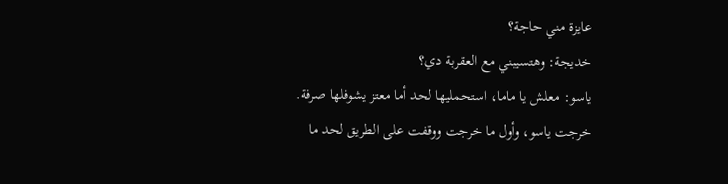عايزة مني حاجة؟
خديجة: وهتسيبني مع العقربة دي؟
ياسو: معلش يا ماما، استحمليها لحد أما معتز يشوفلها صرفة.
خرجت ياسو، وأول ما خرجت ووقفت على الطريق لحد ما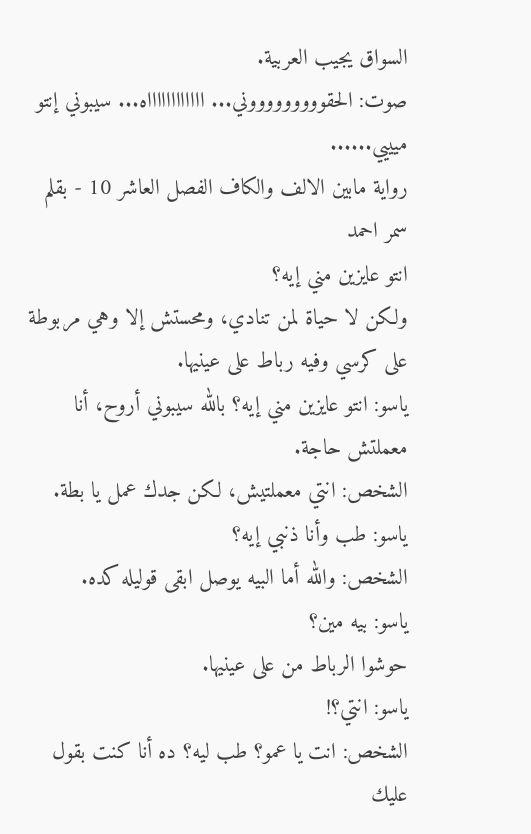السواق يجيب العربية.
صوت: الحقوووووووووني... ااااااااااااه... سيبوني إنتو ميييي......
رواية مابين الالف والكاف الفصل العاشر 10 - بقلم سمر احمد
انتو عايزين مني إيه؟
ولكن لا حياة لمن تنادي، ومحستش إلا وهي مربوطة على كرسي وفيه رباط على عينيها.
ياسو: انتو عايزين مني إيه؟ بالله سيبوني أروح، أنا معملتش حاجة.
الشخص: انتي معملتيش، لكن جدك عمل يا بطة.
ياسو: طب وأنا ذنبي إيه؟
الشخص: والله أما البيه يوصل ابقى قوليله كده.
ياسو: بيه مين؟
حوشوا الرباط من على عينيها.
ياسو: انتي؟!
الشخص: انت يا عمو؟ طب ليه؟ ده أنا كنت بقول عليك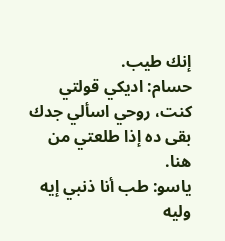إنك طيب.
حسام: اديكي قولتي كنت، روحي اسألي جدك بقى ده إذا طلعتي من هنا.
ياسو: طب أنا ذنبي إيه وليه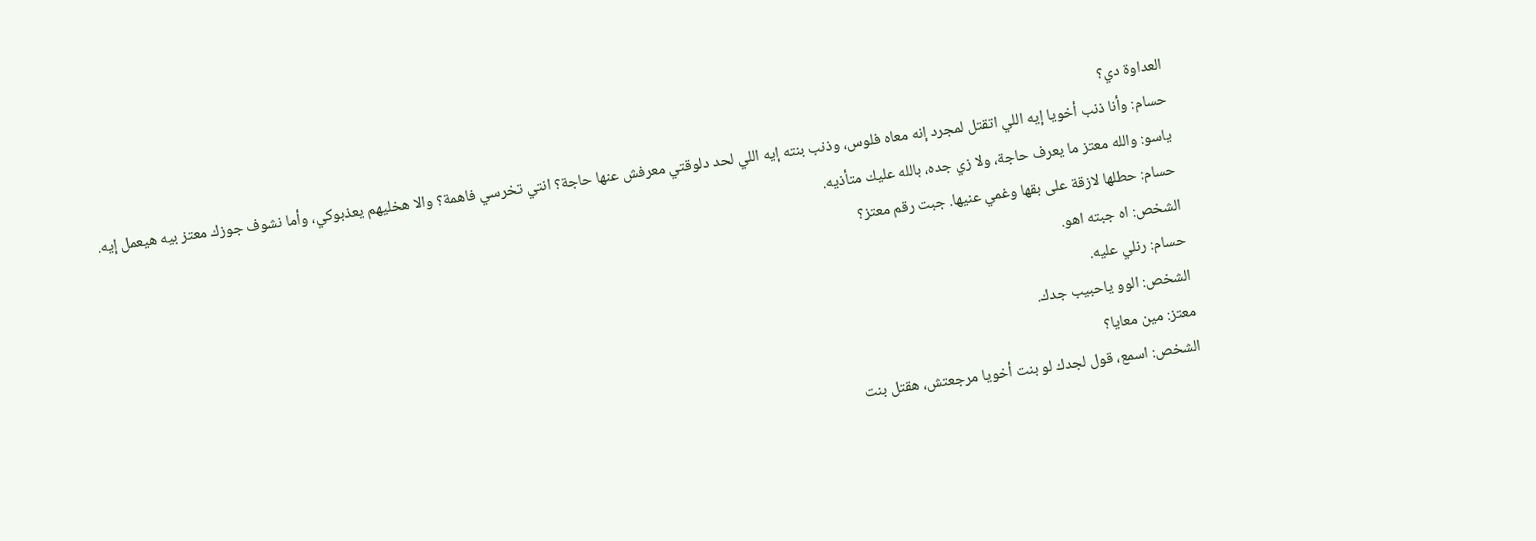العداوة دي؟
حسام: وأنا ذنب أخويا إيه اللي اتقتل لمجرد إنه معاه فلوس، وذنب بنته إيه اللي لحد دلوقتي معرفش عنها حاجة؟ انتي تخرسي فاهمة؟ والا هخليهم يعذبوكي، وأما نشوف جوزك معتز بيه هيعمل إيه.
ياسو: والله معتز ما يعرف حاجة، ولا زي جده، بالله عليك متأذيه.
حسام: حطلها لازقة على بقها وغمي عنيها. جبت رقم معتز؟
الشخص: اه جبته اهو.
حسام: رنلي عليه.
الشخص: الوو ياحبيب جدك.
معتز: مين معايا؟
الشخص: اسمع، قول لجدك لو بنت أخويا مرجعتش، هقتل بنت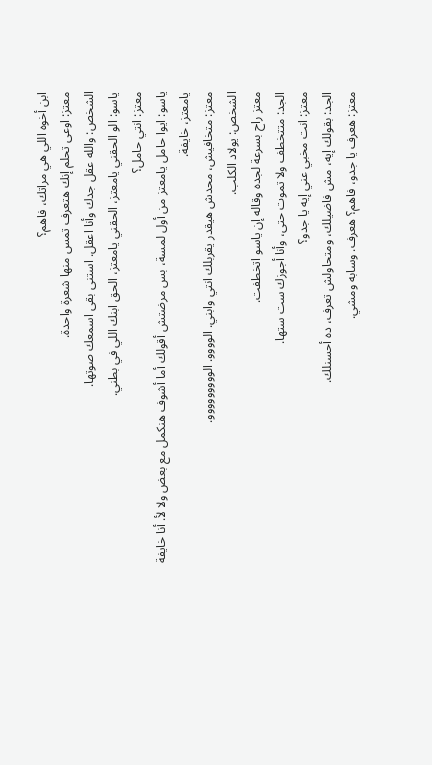ابن أخوه اللي هي مراتك، فاهم؟
معتز: اوعى تحلم إنك هتعرف تمس منها شعرة واحدة.
الشخص: والله عقل جدك وأنا اعقل. استنى بقى اسمعك صوتها.
ياسو: الو الحقني يامعتز، الحقني يامعتز، الحق ابنك اللي في بطني.
معتز: انتي حامل؟
ياسو: ايوا حامل يامعتز من أول لمسة، بس مرضتش أقولك أما أشوف هنكمل مع بعض ولا لأ. أنا خايفة يامعتز، خايفة.
معتز: متخافيش، محدش هيقدر يقربلك انتي وابني. الوووو. الووووووووو.
الشخص: يولاد الكلب.
معتز راح بسرعة لجده وقاله إن ياسو اتخطفت.
الجد: متتخطف ولا تموت حتى، وأنا أجوزك ست ستها.
معتز: انت مخبي عني إيه يا جدو؟
الجد: بقولك إيه، مش فاضيلك، ومتحاولش تعرف، ده أحسنلك.
معتز: هعرف يا جدو، فاهم؟ هعرف. وسابه ومشي.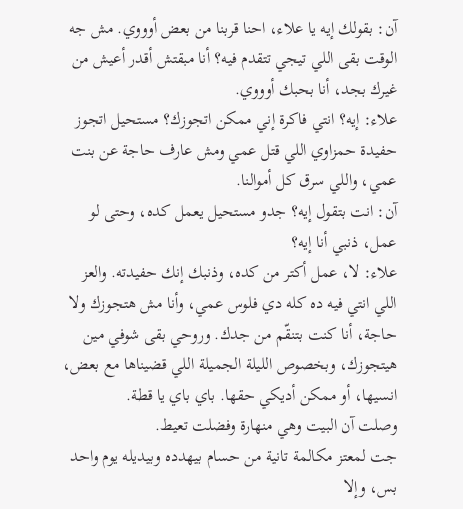آن: بقولك إيه يا علاء، احنا قربنا من بعض أوووي. مش جه الوقت بقى اللي تيجي تتقدم فيه؟ أنا مبقتش أقدر أعيش من غيرك بجد، أنا بحبك أوووي.
علاء: إيه؟ انتي فاكرة إني ممكن اتجوزك؟ مستحيل اتجوز حفيدة حمزاوي اللي قتل عمي ومش عارف حاجة عن بنت عمي، واللي سرق كل أموالنا.
آن: انت بتقول إيه؟ جدو مستحيل يعمل كده، وحتى لو عمل، ذنبي أنا إيه؟
علاء: لا، عمل أكتر من كده، وذنبك إنك حفيدته. والعز اللي انتي فيه ده كله دي فلوس عمي، وأنا مش هتجوزك ولا حاجة، أنا كنت بتنقّم من جدك. وروحي بقى شوفي مين هيتجوزك، وبخصوص الليلة الجميلة اللي قضيناها مع بعض، انسيها، أو ممكن أديكي حقها. باي باي يا قطة.
وصلت آن البيت وهي منهارة وفضلت تعيط.
جت لمعتز مكالمة تانية من حسام بيهدده وبيديله يوم واحد بس، وإلا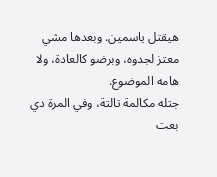هيقتل ياسمين. وبعدها مشي معتز لجدوه، وبرضو كالعادة، ولا هامه الموضوع.
جتله مكالمة تالتة، وفي المرة دي بعت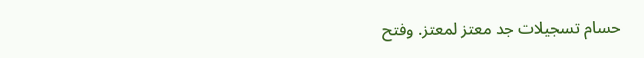حسام تسجيلات جد معتز لمعتز. وفتح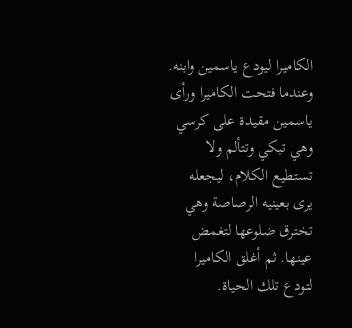الكاميرا ليودع ياسمين وابنه. وعندما فتحت الكاميرا ورأى ياسمين مقيدة على كرسي وهي تبكي وتتألم ولا تستطيع الكلام، ليجعله يرى بعينيه الرصاصة وهي تخترق ضلوعها لتغمض عينها. ثم أغلق الكاميرا لتودع تلك الحياة.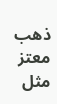ذهب معتز مثل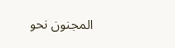المجنون نحو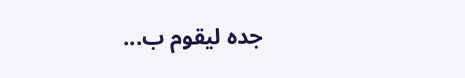جده ليقوم ب...